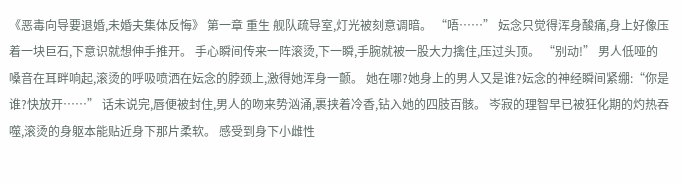《恶毒向导要退婚,未婚夫集体反悔》 第一章 重生 舰队疏导室,灯光被刻意调暗。 “唔……” 妘念只觉得浑身酸痛,身上好像压着一块巨石,下意识就想伸手推开。 手心瞬间传来一阵滚烫,下一瞬,手腕就被一股大力擒住,压过头顶。 “别动!” 男人低哑的嗓音在耳畔响起,滚烫的呼吸喷洒在妘念的脖颈上,激得她浑身一颤。 她在哪?她身上的男人又是谁?妘念的神经瞬间紧绷:“你是谁?快放开……” 话未说完,唇便被封住,男人的吻来势汹涌,裹挟着冷香,钻入她的四肢百骸。 岑寂的理智早已被狂化期的灼热吞噬,滚烫的身躯本能贴近身下那片柔软。 感受到身下小雌性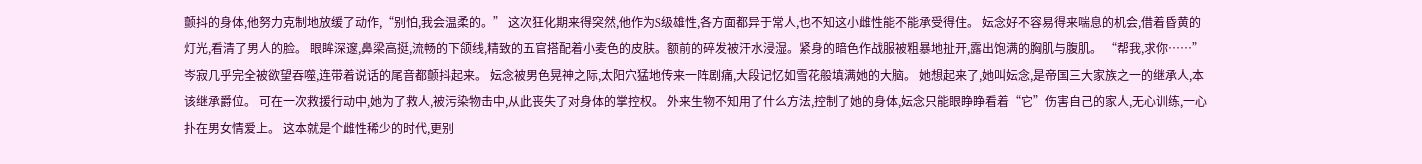颤抖的身体,他努力克制地放缓了动作,“别怕,我会温柔的。” 这次狂化期来得突然,他作为S级雄性,各方面都异于常人,也不知这小雌性能不能承受得住。 妘念好不容易得来喘息的机会,借着昏黄的灯光,看清了男人的脸。 眼眸深邃,鼻梁高挺,流畅的下颌线,精致的五官搭配着小麦色的皮肤。额前的碎发被汗水浸湿。紧身的暗色作战服被粗暴地扯开,露出饱满的胸肌与腹肌。 “帮我,求你……”岑寂几乎完全被欲望吞噬,连带着说话的尾音都颤抖起来。 妘念被男色晃神之际,太阳穴猛地传来一阵剧痛,大段记忆如雪花般填满她的大脑。 她想起来了,她叫妘念,是帝国三大家族之一的继承人,本该继承爵位。 可在一次救援行动中,她为了救人,被污染物击中,从此丧失了对身体的掌控权。 外来生物不知用了什么方法,控制了她的身体,妘念只能眼睁睁看着“它”伤害自己的家人,无心训练,一心扑在男女情爱上。 这本就是个雌性稀少的时代,更别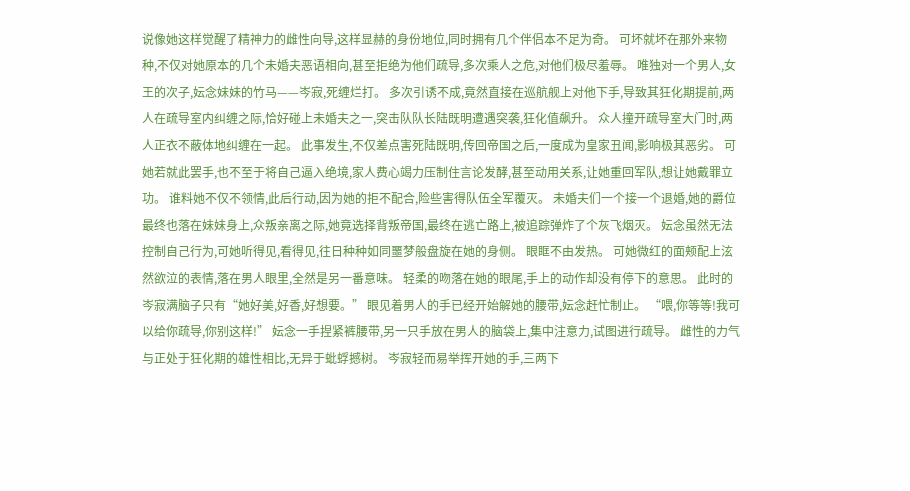说像她这样觉醒了精神力的雌性向导,这样显赫的身份地位,同时拥有几个伴侣本不足为奇。 可坏就坏在那外来物种,不仅对她原本的几个未婚夫恶语相向,甚至拒绝为他们疏导,多次乘人之危,对他们极尽羞辱。 唯独对一个男人,女王的次子,妘念妹妹的竹马——岑寂,死缠烂打。 多次引诱不成,竟然直接在巡航舰上对他下手,导致其狂化期提前,两人在疏导室内纠缠之际,恰好碰上未婚夫之一,突击队队长陆既明遭遇突袭,狂化值飙升。 众人撞开疏导室大门时,两人正衣不蔽体地纠缠在一起。 此事发生,不仅差点害死陆既明,传回帝国之后,一度成为皇家丑闻,影响极其恶劣。 可她若就此罢手,也不至于将自己逼入绝境,家人费心竭力压制住言论发酵,甚至动用关系,让她重回军队,想让她戴罪立功。 谁料她不仅不领情,此后行动,因为她的拒不配合,险些害得队伍全军覆灭。 未婚夫们一个接一个退婚,她的爵位最终也落在妹妹身上,众叛亲离之际,她竟选择背叛帝国,最终在逃亡路上,被追踪弹炸了个灰飞烟灭。 妘念虽然无法控制自己行为,可她听得见,看得见,往日种种如同噩梦般盘旋在她的身侧。 眼眶不由发热。 可她微红的面颊配上泫然欲泣的表情,落在男人眼里,全然是另一番意味。 轻柔的吻落在她的眼尾,手上的动作却没有停下的意思。 此时的岑寂满脑子只有“她好美,好香,好想要。” 眼见着男人的手已经开始解她的腰带,妘念赶忙制止。 “喂,你等等!我可以给你疏导,你别这样!” 妘念一手捏紧裤腰带,另一只手放在男人的脑袋上,集中注意力,试图进行疏导。 雌性的力气与正处于狂化期的雄性相比,无异于蚍蜉撼树。 岑寂轻而易举挥开她的手,三两下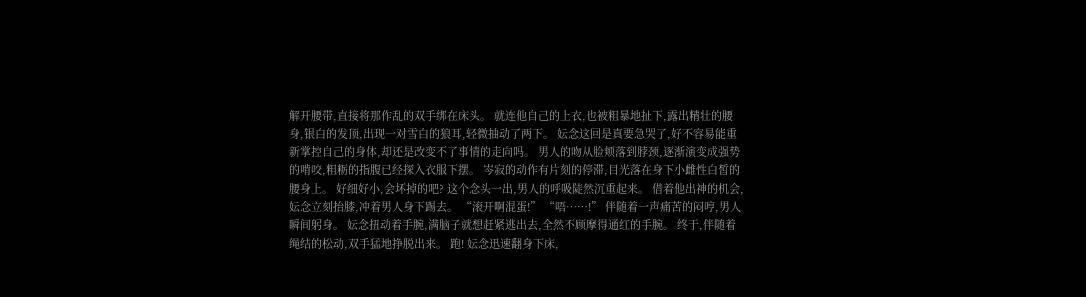解开腰带,直接将那作乱的双手绑在床头。 就连他自己的上衣,也被粗暴地扯下,露出精壮的腰身,银白的发顶,出现一对雪白的狼耳,轻微抽动了两下。 妘念这回是真要急哭了,好不容易能重新掌控自己的身体,却还是改变不了事情的走向吗。 男人的吻从脸颊落到脖颈,逐渐演变成强势的啃咬,粗粝的指腹已经探入衣服下摆。 岑寂的动作有片刻的停滞,目光落在身下小雌性白皙的腰身上。 好细好小,会坏掉的吧? 这个念头一出,男人的呼吸陡然沉重起来。 借着他出神的机会,妘念立刻抬膝,冲着男人身下踢去。 “滚开啊混蛋!” “唔……!” 伴随着一声痛苦的闷哼,男人瞬间躬身。 妘念扭动着手腕,满脑子就想赶紧逃出去,全然不顾摩得通红的手腕。 终于,伴随着绳结的松动,双手猛地挣脱出来。 跑! 妘念迅速翻身下床,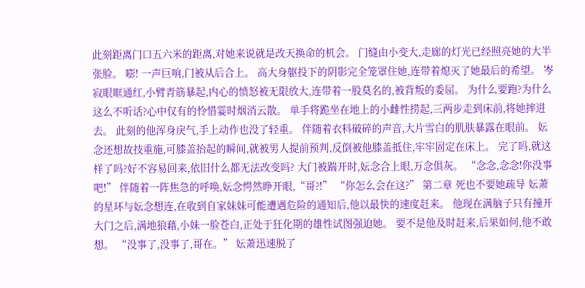此刻距离门口五六米的距离,对她来说就是改天换命的机会。 门缝由小变大,走廊的灯光已经照亮她的大半张脸。 嘭! 一声巨响,门被从后合上。 高大身躯投下的阴影完全笼罩住她,连带着熄灭了她最后的希望。 岑寂眼眶通红,小臂青筋暴起,内心的愤怒被无限放大,连带着一股莫名的,被背叛的委屈。 为什么要跑?为什么这么不听话?心中仅有的怜惜霎时烟消云散。 单手将跪坐在地上的小雌性捞起,三两步走到床前,将她摔进去。 此刻的他浑身戾气,手上动作也没了轻重。 伴随着衣料破碎的声音,大片雪白的肌肤暴露在眼前。 妘念还想故技重施,可膝盖抬起的瞬间,就被男人提前预判,反倒被他膝盖抵住,牢牢固定在床上。 完了吗,就这样了吗?好不容易回来,依旧什么都无法改变吗? 大门被踹开时,妘念合上眼,万念俱灰。 “念念,念念!你没事吧!” 伴随着一阵焦急的呼唤,妘念愕然睁开眼,“哥?!” “你怎么会在这?” 第二章 死也不要她疏导 妘萧的星环与妘念想连,在收到自家妹妹可能遭遇危险的通知后,他以最快的速度赶来。 他现在满脑子只有撞开大门之后,满地狼藉,小妹一脸苍白,正处于狂化期的雄性试图强迫她。 要不是他及时赶来,后果如何,他不敢想。 “没事了,没事了,哥在。” 妘萧迅速脱了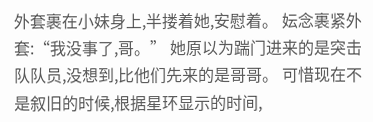外套裹在小妹身上,半搂着她,安慰着。 妘念裹紧外套:“我没事了,哥。” 她原以为踹门进来的是突击队队员,没想到,比他们先来的是哥哥。 可惜现在不是叙旧的时候,根据星环显示的时间,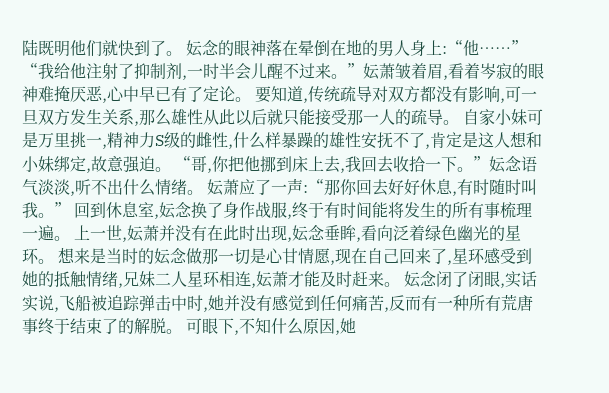陆既明他们就快到了。 妘念的眼神落在晕倒在地的男人身上:“他……” “我给他注射了抑制剂,一时半会儿醒不过来。”妘萧皱着眉,看着岑寂的眼神难掩厌恶,心中早已有了定论。 要知道,传统疏导对双方都没有影响,可一旦双方发生关系,那么雄性从此以后就只能接受那一人的疏导。 自家小妹可是万里挑一,精神力S级的雌性,什么样暴躁的雄性安抚不了,肯定是这人想和小妹绑定,故意强迫。 “哥,你把他挪到床上去,我回去收拾一下。”妘念语气淡淡,听不出什么情绪。 妘萧应了一声:“那你回去好好休息,有时随时叫我。” 回到休息室,妘念换了身作战服,终于有时间能将发生的所有事梳理一遍。 上一世,妘萧并没有在此时出现,妘念垂眸,看向泛着绿色幽光的星环。 想来是当时的妘念做那一切是心甘情愿,现在自己回来了,星环感受到她的抵触情绪,兄妹二人星环相连,妘萧才能及时赶来。 妘念闭了闭眼,实话实说,飞船被追踪弹击中时,她并没有感觉到任何痛苦,反而有一种所有荒唐事终于结束了的解脱。 可眼下,不知什么原因,她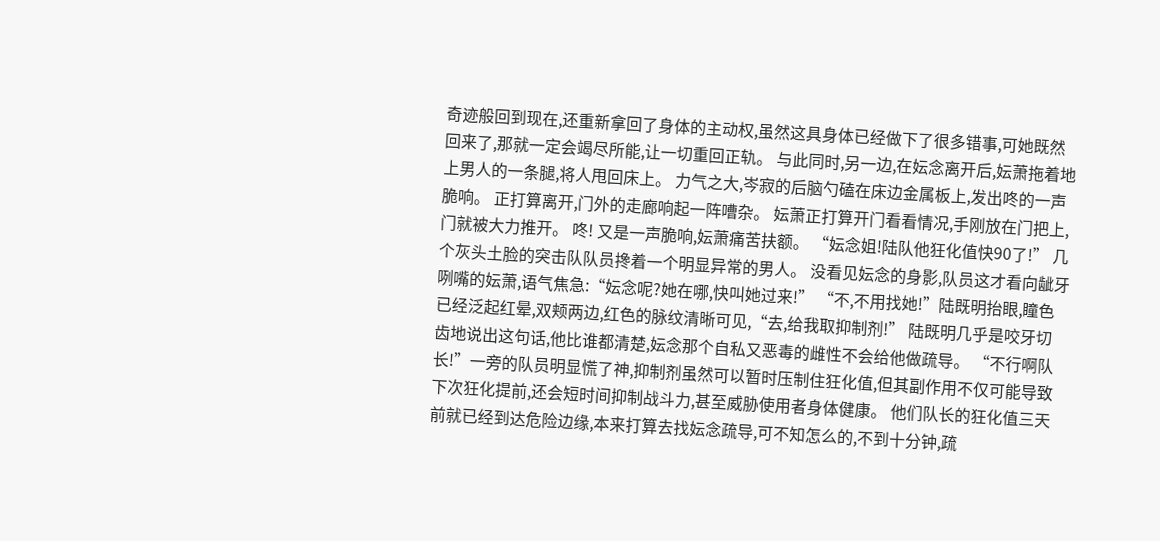奇迹般回到现在,还重新拿回了身体的主动权,虽然这具身体已经做下了很多错事,可她既然回来了,那就一定会竭尽所能,让一切重回正轨。 与此同时,另一边,在妘念离开后,妘萧拖着地上男人的一条腿,将人甩回床上。 力气之大,岑寂的后脑勺磕在床边金属板上,发出咚的一声脆响。 正打算离开,门外的走廊响起一阵嘈杂。 妘萧正打算开门看看情况,手刚放在门把上,门就被大力推开。 咚! 又是一声脆响,妘萧痛苦扶额。 “妘念姐!陆队他狂化值快90了!” 几个灰头土脸的突击队队员搀着一个明显异常的男人。 没看见妘念的身影,队员这才看向龇牙咧嘴的妘萧,语气焦急:“妘念呢?她在哪,快叫她过来!” “不,不用找她!”陆既明抬眼,瞳色已经泛起红晕,双颊两边,红色的脉纹清晰可见,“去,给我取抑制剂!” 陆既明几乎是咬牙切齿地说出这句话,他比谁都清楚,妘念那个自私又恶毒的雌性不会给他做疏导。 “不行啊队长!”一旁的队员明显慌了神,抑制剂虽然可以暂时压制住狂化值,但其副作用不仅可能导致下次狂化提前,还会短时间抑制战斗力,甚至威胁使用者身体健康。 他们队长的狂化值三天前就已经到达危险边缘,本来打算去找妘念疏导,可不知怎么的,不到十分钟,疏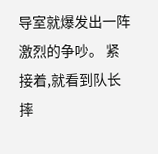导室就爆发出一阵激烈的争吵。 紧接着,就看到队长摔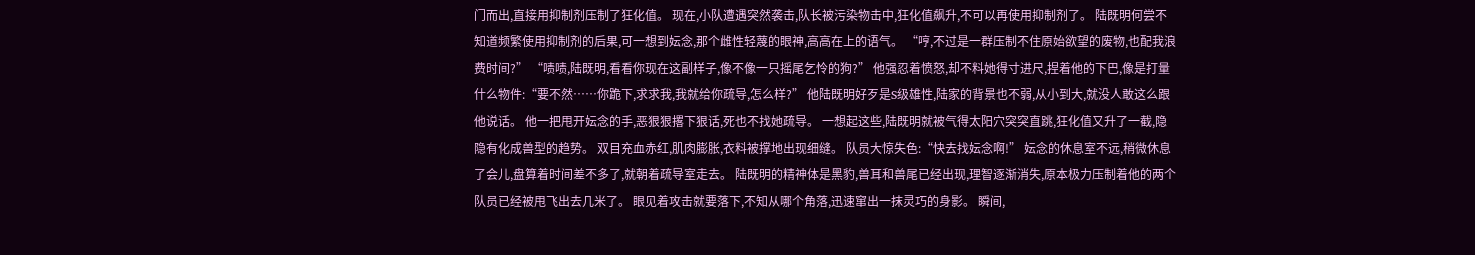门而出,直接用抑制剂压制了狂化值。 现在,小队遭遇突然袭击,队长被污染物击中,狂化值飙升,不可以再使用抑制剂了。 陆既明何尝不知道频繁使用抑制剂的后果,可一想到妘念,那个雌性轻蔑的眼神,高高在上的语气。 “哼,不过是一群压制不住原始欲望的废物,也配我浪费时间?” “啧啧,陆既明,看看你现在这副样子,像不像一只摇尾乞怜的狗?” 他强忍着愤怒,却不料她得寸进尺,捏着他的下巴,像是打量什么物件:“要不然……你跪下,求求我,我就给你疏导,怎么样?” 他陆既明好歹是S级雄性,陆家的背景也不弱,从小到大,就没人敢这么跟他说话。 他一把甩开妘念的手,恶狠狠撂下狠话,死也不找她疏导。 一想起这些,陆既明就被气得太阳穴突突直跳,狂化值又升了一截,隐隐有化成兽型的趋势。 双目充血赤红,肌肉膨胀,衣料被撑地出现细缝。 队员大惊失色:“快去找妘念啊!” 妘念的休息室不远,稍微休息了会儿,盘算着时间差不多了,就朝着疏导室走去。 陆既明的精神体是黑豹,兽耳和兽尾已经出现,理智逐渐消失,原本极力压制着他的两个队员已经被甩飞出去几米了。 眼见着攻击就要落下,不知从哪个角落,迅速窜出一抹灵巧的身影。 瞬间,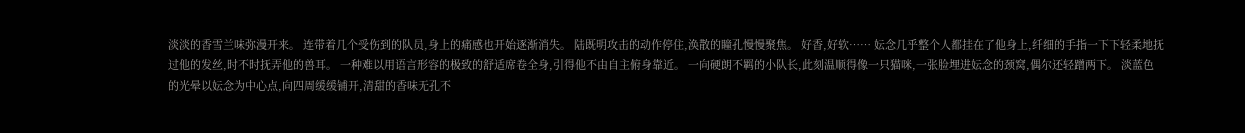淡淡的香雪兰味弥漫开来。 连带着几个受伤到的队员,身上的痛感也开始逐渐消失。 陆既明攻击的动作停住,涣散的瞳孔慢慢聚焦。 好香,好软…… 妘念几乎整个人都挂在了他身上,纤细的手指一下下轻柔地抚过他的发丝,时不时抚弄他的兽耳。 一种难以用语言形容的极致的舒适席卷全身,引得他不由自主俯身靠近。 一向硬朗不羁的小队长,此刻温顺得像一只猫咪,一张脸埋进妘念的颈窝,偶尔还轻蹭两下。 淡蓝色的光晕以妘念为中心点,向四周缓缓铺开,清甜的香味无孔不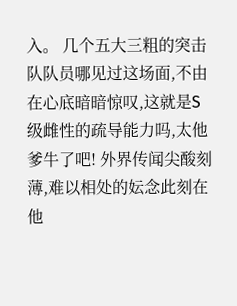入。 几个五大三粗的突击队队员哪见过这场面,不由在心底暗暗惊叹,这就是S级雌性的疏导能力吗,太他爹牛了吧! 外界传闻尖酸刻薄,难以相处的妘念此刻在他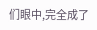们眼中,完全成了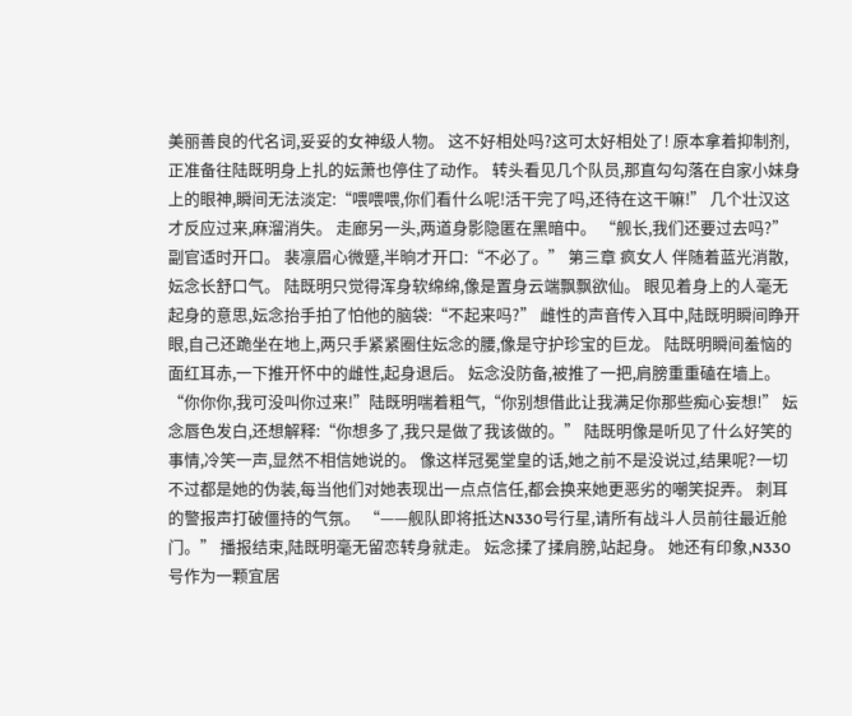美丽善良的代名词,妥妥的女神级人物。 这不好相处吗?这可太好相处了! 原本拿着抑制剂,正准备往陆既明身上扎的妘萧也停住了动作。 转头看见几个队员,那直勾勾落在自家小妹身上的眼神,瞬间无法淡定:“喂喂喂,你们看什么呢!活干完了吗,还待在这干嘛!” 几个壮汉这才反应过来,麻溜消失。 走廊另一头,两道身影隐匿在黑暗中。 “舰长,我们还要过去吗?”副官适时开口。 裴凛眉心微蹙,半晌才开口:“不必了。” 第三章 疯女人 伴随着蓝光消散,妘念长舒口气。 陆既明只觉得浑身软绵绵,像是置身云端飘飘欲仙。 眼见着身上的人毫无起身的意思,妘念抬手拍了怕他的脑袋:“不起来吗?” 雌性的声音传入耳中,陆既明瞬间睁开眼,自己还跪坐在地上,两只手紧紧圈住妘念的腰,像是守护珍宝的巨龙。 陆既明瞬间羞恼的面红耳赤,一下推开怀中的雌性,起身退后。 妘念没防备,被推了一把,肩膀重重磕在墙上。 “你你你,我可没叫你过来!”陆既明喘着粗气,“你别想借此让我满足你那些痴心妄想!” 妘念唇色发白,还想解释:“你想多了,我只是做了我该做的。” 陆既明像是听见了什么好笑的事情,冷笑一声,显然不相信她说的。 像这样冠冕堂皇的话,她之前不是没说过,结果呢?一切不过都是她的伪装,每当他们对她表现出一点点信任,都会换来她更恶劣的嘲笑捉弄。 刺耳的警报声打破僵持的气氛。 “——舰队即将抵达N330号行星,请所有战斗人员前往最近舱门。” 播报结束,陆既明毫无留恋转身就走。 妘念揉了揉肩膀,站起身。 她还有印象,N330号作为一颗宜居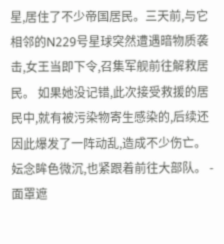星,居住了不少帝国居民。三天前,与它相邻的N229号星球突然遭遇暗物质袭击,女王当即下令,召集军舰前往解救居民。 如果她没记错,此次接受救援的居民中,就有被污染物寄生感染的,后续还因此爆发了一阵动乱,造成不少伤亡。 妘念眸色微沉,也紧跟着前往大部队。 - 面罩遮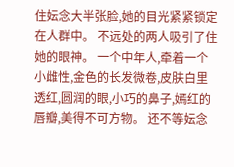住妘念大半张脸,她的目光紧紧锁定在人群中。 不远处的两人吸引了住她的眼神。 一个中年人,牵着一个小雌性,金色的长发微卷,皮肤白里透红,圆润的眼,小巧的鼻子,嫣红的唇瓣,美得不可方物。 还不等妘念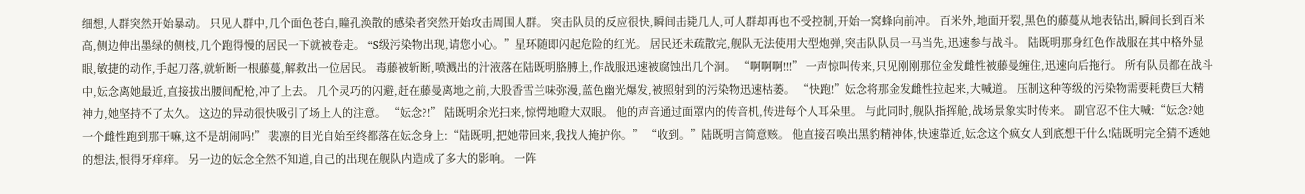细想,人群突然开始暴动。 只见人群中,几个面色苍白,瞳孔涣散的感染者突然开始攻击周围人群。 突击队员的反应很快,瞬间击毙几人,可人群却再也不受控制,开始一窝蜂向前冲。 百米外,地面开裂,黑色的藤蔓从地表钻出,瞬间长到百米高,侧边伸出墨绿的侧枝,几个跑得慢的居民一下就被卷走。 “S级污染物出现,请您小心。”星环随即闪起危险的红光。 居民还未疏散完,舰队无法使用大型炮弹,突击队队员一马当先,迅速参与战斗。 陆既明那身红色作战服在其中格外显眼,敏捷的动作,手起刀落,就斩断一根藤蔓,解救出一位居民。 毒藤被斩断,喷溅出的汁液落在陆既明胳膊上,作战服迅速被腐蚀出几个洞。 “啊啊啊!!!” 一声惊叫传来,只见刚刚那位金发雌性被藤曼缠住,迅速向后拖行。 所有队员都在战斗中,妘念离她最近,直接拔出腰间配枪,冲了上去。 几个灵巧的闪避,赶在藤曼离地之前,大股香雪兰味弥漫,蓝色幽光爆发,被照射到的污染物迅速枯萎。 “快跑!”妘念将那金发雌性拉起来,大喊道。 压制这种等级的污染物需要耗费巨大精神力,她坚持不了太久。 这边的异动很快吸引了场上人的注意。 “妘念?!” 陆既明余光扫来,惊愕地瞪大双眼。 他的声音通过面罩内的传音机,传进每个人耳朵里。 与此同时,舰队指挥舱,战场景象实时传来。 副官忍不住大喊:“妘念?她一个雌性跑到那干嘛,这不是胡闹吗!” 裴凛的目光自始至终都落在妘念身上:“陆既明,把她带回来,我找人掩护你。” “收到。”陆既明言简意赅。 他直接召唤出黑豹精神体,快速靠近,妘念这个疯女人到底想干什么!陆既明完全猜不透她的想法,恨得牙痒痒。 另一边的妘念全然不知道,自己的出现在舰队内造成了多大的影响。 一阵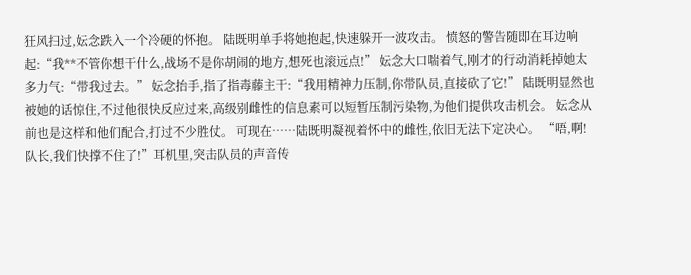狂风扫过,妘念跌入一个冷硬的怀抱。 陆既明单手将她抱起,快速躲开一波攻击。 愤怒的警告随即在耳边响起:“我**不管你想干什么,战场不是你胡闹的地方,想死也滚远点!” 妘念大口喘着气,刚才的行动消耗掉她太多力气:“带我过去。” 妘念抬手,指了指毒藤主干:“我用精神力压制,你带队员,直接砍了它!” 陆既明显然也被她的话惊住,不过他很快反应过来,高级别雌性的信息素可以短暂压制污染物,为他们提供攻击机会。 妘念从前也是这样和他们配合,打过不少胜仗。 可现在……陆既明凝视着怀中的雌性,依旧无法下定决心。 “唔,啊!队长,我们快撑不住了!”耳机里,突击队员的声音传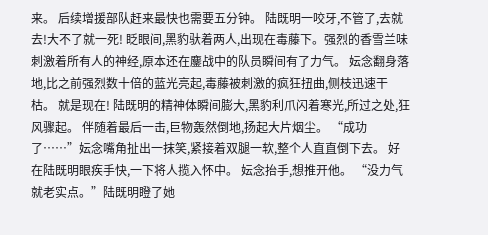来。 后续增援部队赶来最快也需要五分钟。 陆既明一咬牙,不管了,去就去!大不了就一死! 眨眼间,黑豹驮着两人,出现在毒藤下。强烈的香雪兰味刺激着所有人的神经,原本还在鏖战中的队员瞬间有了力气。 妘念翻身落地,比之前强烈数十倍的蓝光亮起,毒藤被刺激的疯狂扭曲,侧枝迅速干枯。 就是现在! 陆既明的精神体瞬间膨大,黑豹利爪闪着寒光,所过之处,狂风骤起。 伴随着最后一击,巨物轰然倒地,扬起大片烟尘。 “成功了……”妘念嘴角扯出一抹笑,紧接着双腿一软,整个人直直倒下去。 好在陆既明眼疾手快,一下将人揽入怀中。 妘念抬手,想推开他。 “没力气就老实点。”陆既明瞪了她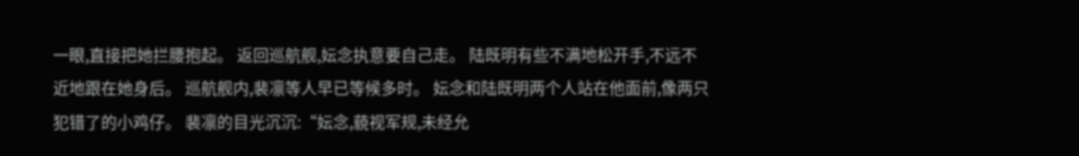一眼,直接把她拦腰抱起。 返回巡航舰,妘念执意要自己走。 陆既明有些不满地松开手,不远不近地跟在她身后。 巡航舰内,裴凛等人早已等候多时。 妘念和陆既明两个人站在他面前,像两只犯错了的小鸡仔。 裴凛的目光沉沉:“妘念,藐视军规,未经允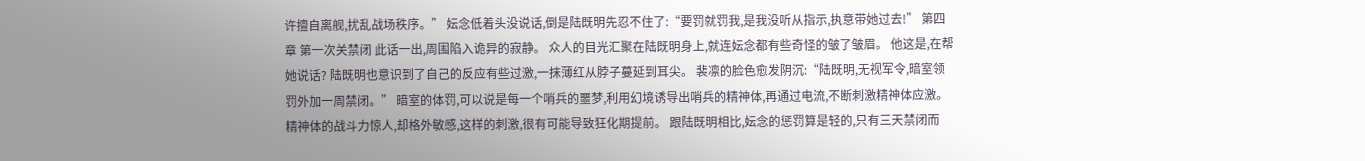许擅自离舰,扰乱战场秩序。” 妘念低着头没说话,倒是陆既明先忍不住了:“要罚就罚我,是我没听从指示,执意带她过去!” 第四章 第一次关禁闭 此话一出,周围陷入诡异的寂静。 众人的目光汇聚在陆既明身上,就连妘念都有些奇怪的皱了皱眉。 他这是,在帮她说话? 陆既明也意识到了自己的反应有些过激,一抹薄红从脖子蔓延到耳尖。 裴凛的脸色愈发阴沉:“陆既明,无视军令,暗室领罚外加一周禁闭。” 暗室的体罚,可以说是每一个哨兵的噩梦,利用幻境诱导出哨兵的精神体,再通过电流,不断刺激精神体应激。精神体的战斗力惊人,却格外敏感,这样的刺激,很有可能导致狂化期提前。 跟陆既明相比,妘念的惩罚算是轻的,只有三天禁闭而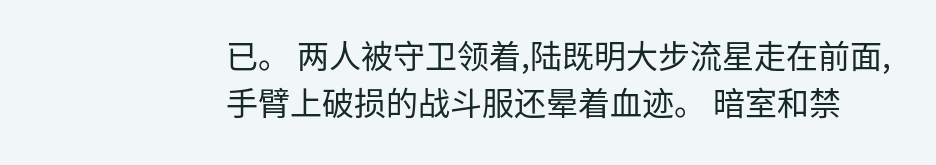已。 两人被守卫领着,陆既明大步流星走在前面,手臂上破损的战斗服还晕着血迹。 暗室和禁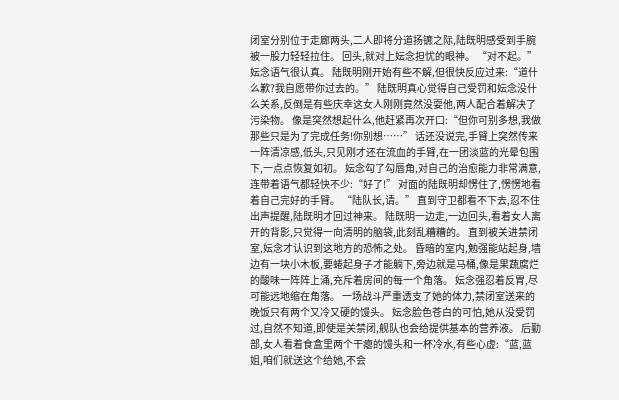闭室分别位于走廊两头,二人即将分道扬镳之际,陆既明感受到手腕被一股力轻轻拉住。 回头,就对上妘念担忧的眼神。 “对不起。”妘念语气很认真。 陆既明刚开始有些不解,但很快反应过来:“道什么歉?我自愿带你过去的。” 陆既明真心觉得自己受罚和妘念没什么关系,反倒是有些庆幸这女人刚刚竟然没耍他,两人配合着解决了污染物。 像是突然想起什么,他赶紧再次开口:“但你可别多想,我做那些只是为了完成任务!你别想……” 话还没说完,手臂上突然传来一阵清凉感,低头,只见刚才还在流血的手臂,在一团淡蓝的光晕包围下,一点点恢复如初。 妘念勾了勾唇角,对自己的治愈能力非常满意,连带着语气都轻快不少:“好了!” 对面的陆既明却愣住了,愣愣地看着自己完好的手臂。 “陆队长,请。” 直到守卫都看不下去,忍不住出声提醒,陆既明才回过神来。 陆既明一边走,一边回头,看着女人离开的背影,只觉得一向清明的脑袋,此刻乱糟糟的。 直到被关进禁闭室,妘念才认识到这地方的恐怖之处。 昏暗的室内,勉强能站起身,墙边有一块小木板,要蜷起身子才能躺下,旁边就是马桶,像是果蔬腐烂的酸味一阵阵上涌,充斥着房间的每一个角落。 妘念强忍着反胃,尽可能远地缩在角落。 一场战斗严重透支了她的体力,禁闭室送来的晚饭只有两个又冷又硬的馒头。 妘念脸色苍白的可怕,她从没受罚过,自然不知道,即使是关禁闭,舰队也会给提供基本的营养液。 后勤部,女人看着食盒里两个干瘪的馒头和一杯冷水,有些心虚:“蓝,蓝姐,咱们就送这个给她,不会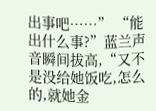出事吧……” “能出什么事?”蓝兰声音瞬间拔高,“又不是没给她饭吃,怎么的,就她金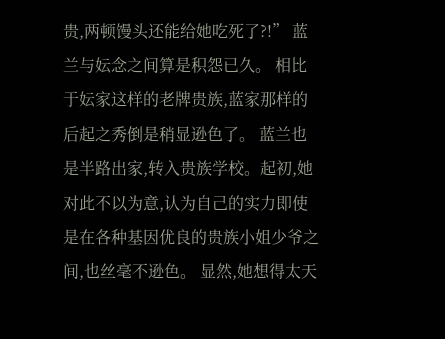贵,两顿馒头还能给她吃死了?!” 蓝兰与妘念之间算是积怨已久。 相比于妘家这样的老牌贵族,蓝家那样的后起之秀倒是稍显逊色了。 蓝兰也是半路出家,转入贵族学校。起初,她对此不以为意,认为自己的实力即使是在各种基因优良的贵族小姐少爷之间,也丝毫不逊色。 显然,她想得太天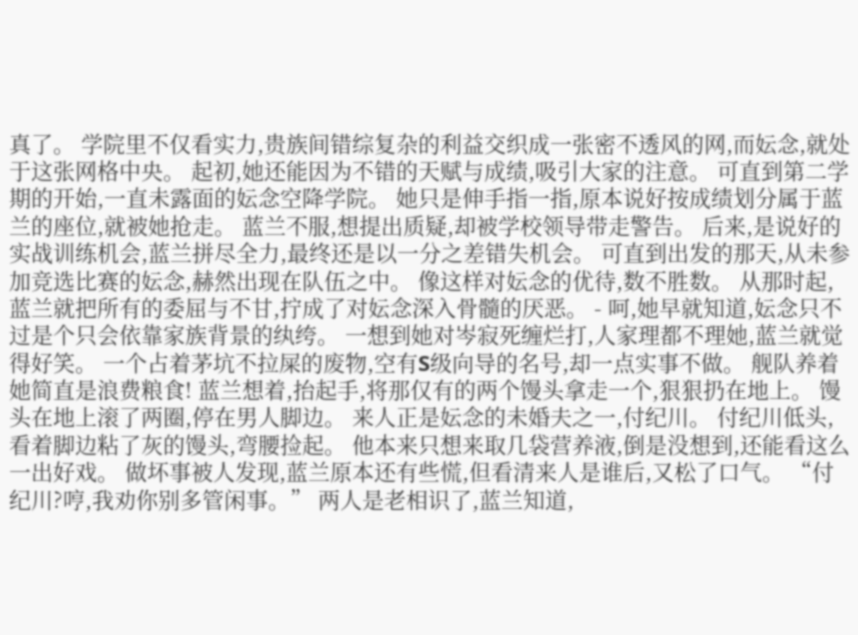真了。 学院里不仅看实力,贵族间错综复杂的利益交织成一张密不透风的网,而妘念,就处于这张网格中央。 起初,她还能因为不错的天赋与成绩,吸引大家的注意。 可直到第二学期的开始,一直未露面的妘念空降学院。 她只是伸手指一指,原本说好按成绩划分属于蓝兰的座位,就被她抢走。 蓝兰不服,想提出质疑,却被学校领导带走警告。 后来,是说好的实战训练机会,蓝兰拼尽全力,最终还是以一分之差错失机会。 可直到出发的那天,从未参加竞选比赛的妘念,赫然出现在队伍之中。 像这样对妘念的优待,数不胜数。 从那时起,蓝兰就把所有的委屈与不甘,拧成了对妘念深入骨髓的厌恶。 - 呵,她早就知道,妘念只不过是个只会依靠家族背景的纨绔。 一想到她对岑寂死缠烂打,人家理都不理她,蓝兰就觉得好笑。 一个占着茅坑不拉屎的废物,空有S级向导的名号,却一点实事不做。 舰队养着她简直是浪费粮食! 蓝兰想着,抬起手,将那仅有的两个馒头拿走一个,狠狠扔在地上。 馒头在地上滚了两圈,停在男人脚边。 来人正是妘念的未婚夫之一,付纪川。 付纪川低头,看着脚边粘了灰的馒头,弯腰捡起。 他本来只想来取几袋营养液,倒是没想到,还能看这么一出好戏。 做坏事被人发现,蓝兰原本还有些慌,但看清来人是谁后,又松了口气。 “付纪川?哼,我劝你别多管闲事。” 两人是老相识了,蓝兰知道,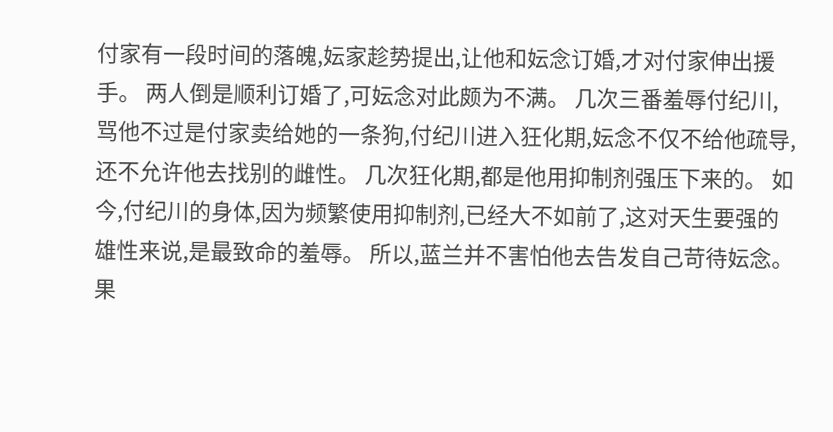付家有一段时间的落魄,妘家趁势提出,让他和妘念订婚,才对付家伸出援手。 两人倒是顺利订婚了,可妘念对此颇为不满。 几次三番羞辱付纪川,骂他不过是付家卖给她的一条狗,付纪川进入狂化期,妘念不仅不给他疏导,还不允许他去找别的雌性。 几次狂化期,都是他用抑制剂强压下来的。 如今,付纪川的身体,因为频繁使用抑制剂,已经大不如前了,这对天生要强的雄性来说,是最致命的羞辱。 所以,蓝兰并不害怕他去告发自己苛待妘念。 果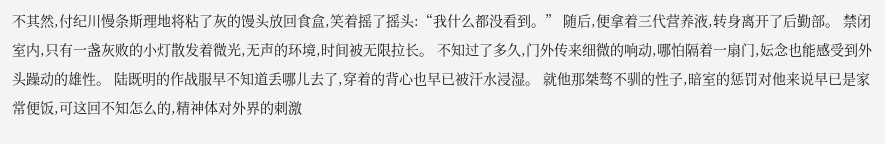不其然,付纪川慢条斯理地将粘了灰的馒头放回食盒,笑着摇了摇头:“我什么都没看到。” 随后,便拿着三代营养液,转身离开了后勤部。 禁闭室内,只有一盏灰败的小灯散发着微光,无声的环境,时间被无限拉长。 不知过了多久,门外传来细微的响动,哪怕隔着一扇门,妘念也能感受到外头躁动的雄性。 陆既明的作战服早不知道丢哪儿去了,穿着的背心也早已被汗水浸湿。 就他那桀骜不驯的性子,暗室的惩罚对他来说早已是家常便饭,可这回不知怎么的,精神体对外界的刺激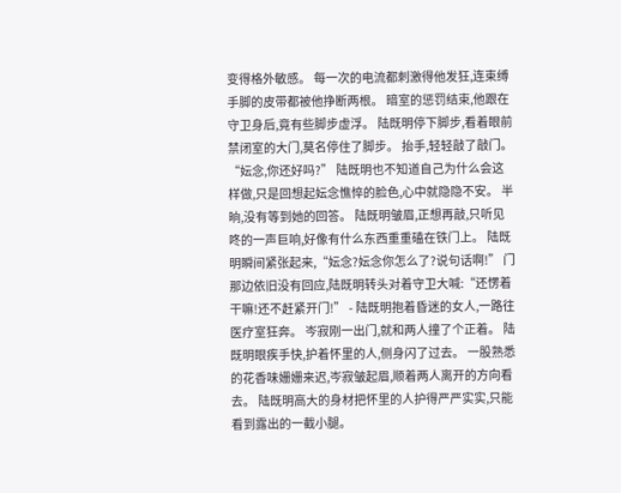变得格外敏感。 每一次的电流都刺激得他发狂,连束缚手脚的皮带都被他挣断两根。 暗室的惩罚结束,他跟在守卫身后,竟有些脚步虚浮。 陆既明停下脚步,看着眼前禁闭室的大门,莫名停住了脚步。 抬手,轻轻敲了敲门。 “妘念,你还好吗?” 陆既明也不知道自己为什么会这样做,只是回想起妘念憔悴的脸色,心中就隐隐不安。 半晌,没有等到她的回答。 陆既明皱眉,正想再敲,只听见咚的一声巨响,好像有什么东西重重磕在铁门上。 陆既明瞬间紧张起来,“妘念?妘念你怎么了?说句话啊!” 门那边依旧没有回应,陆既明转头对着守卫大喊:“还愣着干嘛!还不赶紧开门!” - 陆既明抱着昏迷的女人,一路往医疗室狂奔。 岑寂刚一出门,就和两人撞了个正着。 陆既明眼疾手快,护着怀里的人,侧身闪了过去。 一股熟悉的花香味姗姗来迟,岑寂皱起眉,顺着两人离开的方向看去。 陆既明高大的身材把怀里的人护得严严实实,只能看到露出的一截小腿。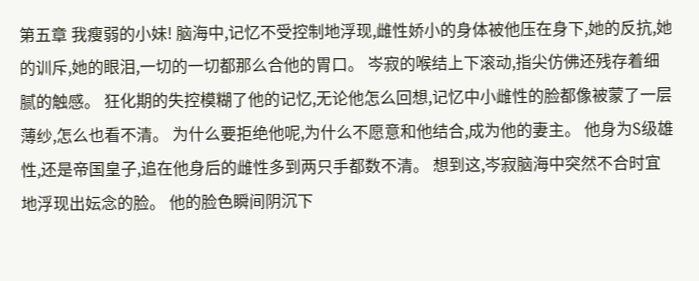第五章 我瘦弱的小妹! 脑海中,记忆不受控制地浮现,雌性娇小的身体被他压在身下,她的反抗,她的训斥,她的眼泪,一切的一切都那么合他的胃口。 岑寂的喉结上下滚动,指尖仿佛还残存着细腻的触感。 狂化期的失控模糊了他的记忆,无论他怎么回想,记忆中小雌性的脸都像被蒙了一层薄纱,怎么也看不清。 为什么要拒绝他呢,为什么不愿意和他结合,成为他的妻主。 他身为S级雄性,还是帝国皇子,追在他身后的雌性多到两只手都数不清。 想到这,岑寂脑海中突然不合时宜地浮现出妘念的脸。 他的脸色瞬间阴沉下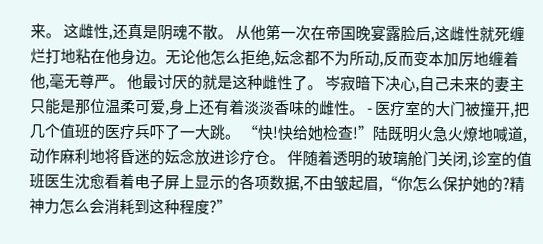来。 这雌性,还真是阴魂不散。 从他第一次在帝国晚宴露脸后,这雌性就死缠烂打地粘在他身边。无论他怎么拒绝,妘念都不为所动,反而变本加厉地缠着他,毫无尊严。 他最讨厌的就是这种雌性了。 岑寂暗下决心,自己未来的妻主只能是那位温柔可爱,身上还有着淡淡香味的雌性。 - 医疗室的大门被撞开,把几个值班的医疗兵吓了一大跳。 “快!快给她检查!”陆既明火急火燎地喊道,动作麻利地将昏迷的妘念放进诊疗仓。 伴随着透明的玻璃舱门关闭,诊室的值班医生沈愈看着电子屏上显示的各项数据,不由皱起眉,“你怎么保护她的?精神力怎么会消耗到这种程度?”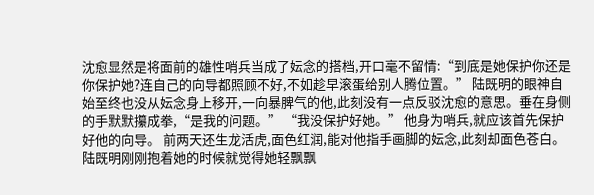沈愈显然是将面前的雄性哨兵当成了妘念的搭档,开口毫不留情:“到底是她保护你还是你保护她?连自己的向导都照顾不好,不如趁早滚蛋给别人腾位置。” 陆既明的眼神自始至终也没从妘念身上移开,一向暴脾气的他,此刻没有一点反驳沈愈的意思。垂在身侧的手默默攥成拳,“是我的问题。” “我没保护好她。” 他身为哨兵,就应该首先保护好他的向导。 前两天还生龙活虎,面色红润,能对他指手画脚的妘念,此刻却面色苍白。 陆既明刚刚抱着她的时候就觉得她轻飘飘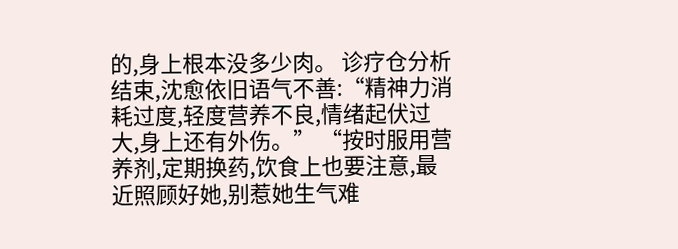的,身上根本没多少肉。 诊疗仓分析结束,沈愈依旧语气不善:“精神力消耗过度,轻度营养不良,情绪起伏过大,身上还有外伤。” “按时服用营养剂,定期换药,饮食上也要注意,最近照顾好她,别惹她生气难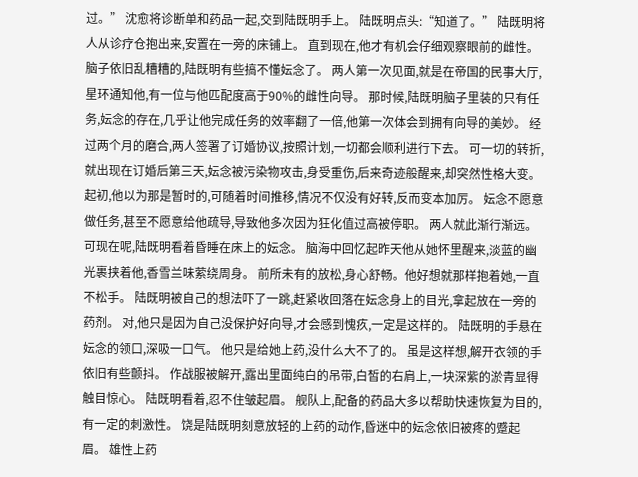过。” 沈愈将诊断单和药品一起,交到陆既明手上。 陆既明点头:“知道了。” 陆既明将人从诊疗仓抱出来,安置在一旁的床铺上。 直到现在,他才有机会仔细观察眼前的雌性。 脑子依旧乱糟糟的,陆既明有些搞不懂妘念了。 两人第一次见面,就是在帝国的民事大厅,星环通知他,有一位与他匹配度高于90%的雌性向导。 那时候,陆既明脑子里装的只有任务,妘念的存在,几乎让他完成任务的效率翻了一倍,他第一次体会到拥有向导的美妙。 经过两个月的磨合,两人签署了订婚协议,按照计划,一切都会顺利进行下去。 可一切的转折,就出现在订婚后第三天,妘念被污染物攻击,身受重伤,后来奇迹般醒来,却突然性格大变。 起初,他以为那是暂时的,可随着时间推移,情况不仅没有好转,反而变本加厉。 妘念不愿意做任务,甚至不愿意给他疏导,导致他多次因为狂化值过高被停职。 两人就此渐行渐远。 可现在呢,陆既明看着昏睡在床上的妘念。 脑海中回忆起昨天他从她怀里醒来,淡蓝的幽光裹挟着他,香雪兰味萦绕周身。 前所未有的放松,身心舒畅。他好想就那样抱着她,一直不松手。 陆既明被自己的想法吓了一跳,赶紧收回落在妘念身上的目光,拿起放在一旁的药剂。 对,他只是因为自己没保护好向导,才会感到愧疚,一定是这样的。 陆既明的手悬在妘念的领口,深吸一口气。 他只是给她上药,没什么大不了的。 虽是这样想,解开衣领的手依旧有些颤抖。 作战服被解开,露出里面纯白的吊带,白皙的右肩上,一块深紫的淤青显得触目惊心。 陆既明看着,忍不住皱起眉。 舰队上,配备的药品大多以帮助快速恢复为目的,有一定的刺激性。 饶是陆既明刻意放轻的上药的动作,昏迷中的妘念依旧被疼的蹙起眉。 雄性上药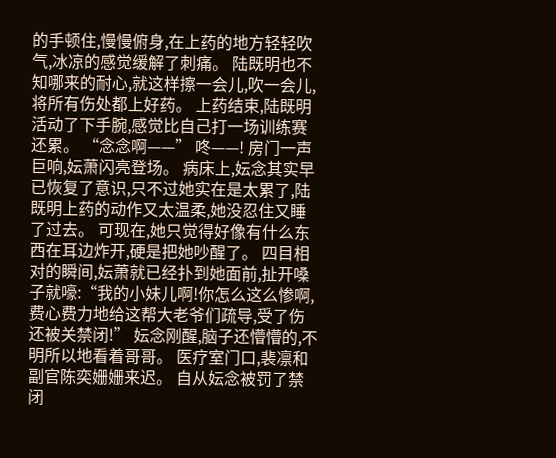的手顿住,慢慢俯身,在上药的地方轻轻吹气,冰凉的感觉缓解了刺痛。 陆既明也不知哪来的耐心,就这样擦一会儿,吹一会儿,将所有伤处都上好药。 上药结束,陆既明活动了下手腕,感觉比自己打一场训练赛还累。 “念念啊——” 咚——! 房门一声巨响,妘萧闪亮登场。 病床上,妘念其实早已恢复了意识,只不过她实在是太累了,陆既明上药的动作又太温柔,她没忍住又睡了过去。 可现在,她只觉得好像有什么东西在耳边炸开,硬是把她吵醒了。 四目相对的瞬间,妘萧就已经扑到她面前,扯开嗓子就嚎:“我的小妹儿啊!你怎么这么惨啊,费心费力地给这帮大老爷们疏导,受了伤还被关禁闭!” 妘念刚醒,脑子还懵懵的,不明所以地看着哥哥。 医疗室门口,裴凛和副官陈奕姗姗来迟。 自从妘念被罚了禁闭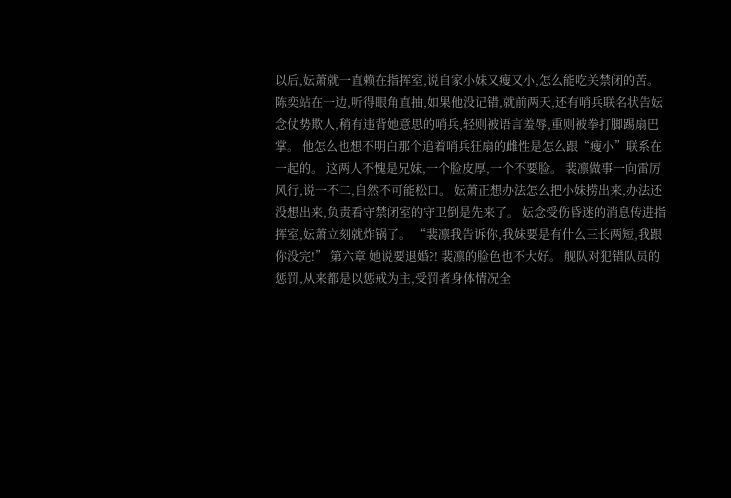以后,妘萧就一直赖在指挥室,说自家小妹又瘦又小,怎么能吃关禁闭的苦。 陈奕站在一边,听得眼角直抽,如果他没记错,就前两天,还有哨兵联名状告妘念仗势欺人,稍有违背她意思的哨兵,轻则被语言羞辱,重则被拳打脚踢扇巴掌。 他怎么也想不明白那个追着哨兵狂扇的雌性是怎么跟“瘦小”联系在一起的。 这两人不愧是兄妹,一个脸皮厚,一个不要脸。 裴凛做事一向雷厉风行,说一不二,自然不可能松口。 妘萧正想办法怎么把小妹捞出来,办法还没想出来,负责看守禁闭室的守卫倒是先来了。 妘念受伤昏迷的消息传进指挥室,妘萧立刻就炸锅了。 “裴凛我告诉你,我妹要是有什么三长两短,我跟你没完!” 第六章 她说要退婚?! 裴凛的脸色也不大好。 舰队对犯错队员的惩罚,从来都是以惩戒为主,受罚者身体情况全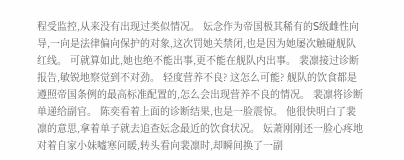程受监控,从来没有出现过类似情况。 妘念作为帝国极其稀有的S级雌性向导,一向是法律偏向保护的对象,这次罚她关禁闭,也是因为她屡次触碰舰队红线。 可就算如此,她也绝不能出事,更不能在舰队内出事。 裴凛接过诊断报告,敏锐地察觉到不对劲。 轻度营养不良? 这怎么可能? 舰队的饮食都是遵照帝国条例的最高标准配置的,怎么会出现营养不良的情况。 裴凛将诊断单递给副官。 陈奕看着上面的诊断结果,也是一脸震惊。 他很快明白了裴凛的意思,拿着单子就去追查妘念最近的饮食状况。 妘萧刚刚还一脸心疼地对着自家小妹嘘寒问暖,转头看向裴凛时,却瞬间换了一副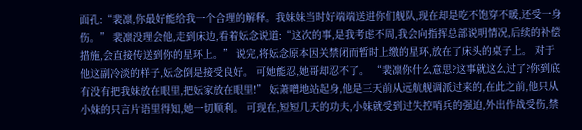面孔:“裴凛,你最好能给我一个合理的解释。我妹妹当时好端端送进你们舰队,现在却是吃不饱穿不暖,还受一身伤。” 裴凛没理会他,走到床边,看着妘念说道:“这次的事,是我考虑不周,我会向指挥总部说明情况,后续的补偿措施,会直接传送到你的星环上。” 说完,将妘念原本因关禁闭而暂时上缴的星环,放在了床头的桌子上。 对于他这副冷淡的样子,妘念倒是接受良好。 可她能忍,她哥却忍不了。 “裴凛你什么意思?这事就这么过了?你到底有没有把我妹放在眼里,把妘家放在眼里!” 妘萧噌地站起身,他是三天前从远航舰调派过来的,在此之前,他只从小妹的只言片语里得知,她一切顺利。 可现在,短短几天的功夫,小妹就受到过失控哨兵的强迫,外出作战受伤,禁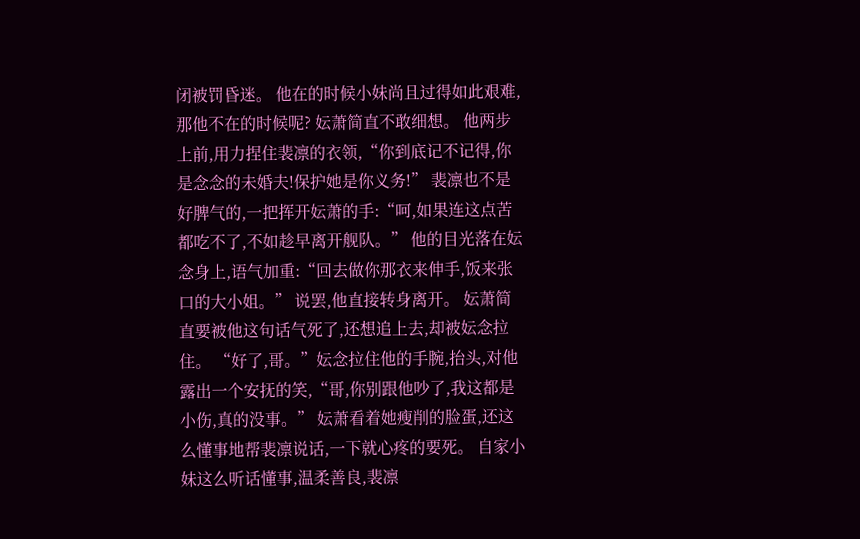闭被罚昏迷。 他在的时候小妹尚且过得如此艰难,那他不在的时候呢? 妘萧简直不敢细想。 他两步上前,用力捏住裴凛的衣领,“你到底记不记得,你是念念的未婚夫!保护她是你义务!” 裴凛也不是好脾气的,一把挥开妘萧的手:“呵,如果连这点苦都吃不了,不如趁早离开舰队。” 他的目光落在妘念身上,语气加重:“回去做你那衣来伸手,饭来张口的大小姐。” 说罢,他直接转身离开。 妘萧简直要被他这句话气死了,还想追上去,却被妘念拉住。 “好了,哥。”妘念拉住他的手腕,抬头,对他露出一个安抚的笑,“哥,你别跟他吵了,我这都是小伤,真的没事。” 妘萧看着她瘦削的脸蛋,还这么懂事地帮裴凛说话,一下就心疼的要死。 自家小妹这么听话懂事,温柔善良,裴凛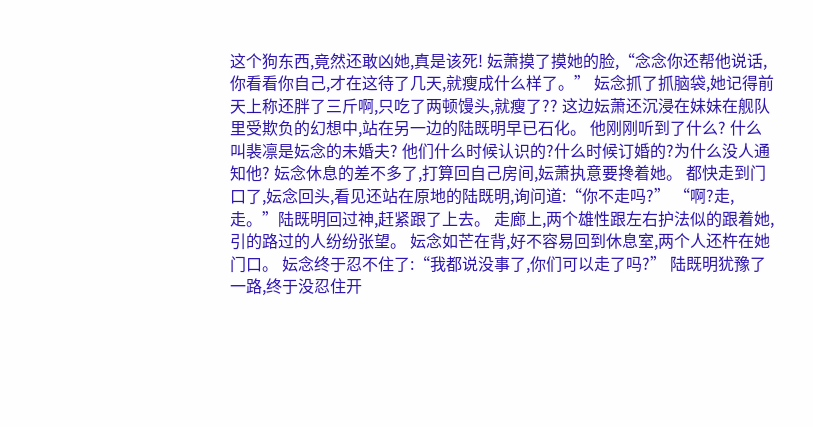这个狗东西,竟然还敢凶她,真是该死! 妘萧摸了摸她的脸,“念念你还帮他说话,你看看你自己,才在这待了几天,就瘦成什么样了。” 妘念抓了抓脑袋,她记得前天上称还胖了三斤啊,只吃了两顿馒头,就瘦了?? 这边妘萧还沉浸在妹妹在舰队里受欺负的幻想中,站在另一边的陆既明早已石化。 他刚刚听到了什么? 什么叫裴凛是妘念的未婚夫? 他们什么时候认识的?什么时候订婚的?为什么没人通知他? 妘念休息的差不多了,打算回自己房间,妘萧执意要搀着她。 都快走到门口了,妘念回头,看见还站在原地的陆既明,询问道:“你不走吗?” “啊?走,走。”陆既明回过神,赶紧跟了上去。 走廊上,两个雄性跟左右护法似的跟着她,引的路过的人纷纷张望。 妘念如芒在背,好不容易回到休息室,两个人还杵在她门口。 妘念终于忍不住了:“我都说没事了,你们可以走了吗?” 陆既明犹豫了一路,终于没忍住开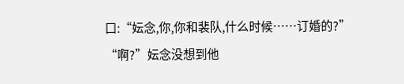口:“妘念,你,你和裴队,什么时候……订婚的?” “啊?”妘念没想到他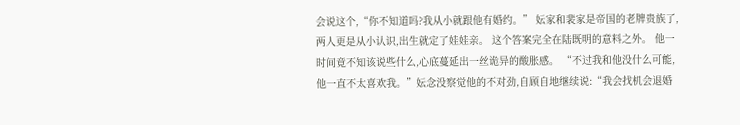会说这个,“你不知道吗?我从小就跟他有婚约。” 妘家和裴家是帝国的老牌贵族了,两人更是从小认识,出生就定了娃娃亲。 这个答案完全在陆既明的意料之外。 他一时间竟不知该说些什么,心底蔓延出一丝诡异的酸胀感。 “不过我和他没什么可能,他一直不太喜欢我。”妘念没察觉他的不对劲,自顾自地继续说:“我会找机会退婚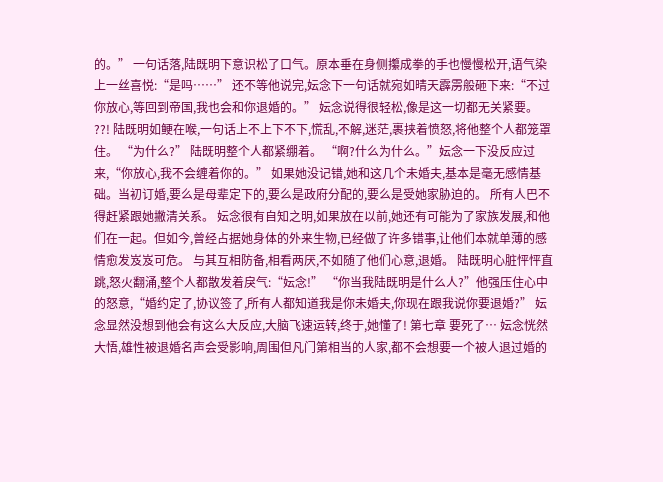的。” 一句话落,陆既明下意识松了口气。原本垂在身侧攥成拳的手也慢慢松开,语气染上一丝喜悦:“是吗……” 还不等他说完,妘念下一句话就宛如晴天霹雳般砸下来:“不过你放心,等回到帝国,我也会和你退婚的。” 妘念说得很轻松,像是这一切都无关紧要。 ??! 陆既明如鲠在喉,一句话上不上下不下,慌乱,不解,迷茫,裹挟着愤怒,将他整个人都笼罩住。 “为什么?” 陆既明整个人都紧绷着。 “啊?什么为什么。”妘念一下没反应过来,“你放心,我不会缠着你的。” 如果她没记错,她和这几个未婚夫,基本是毫无感情基础。当初订婚,要么是母辈定下的,要么是政府分配的,要么是受她家胁迫的。 所有人巴不得赶紧跟她撇清关系。 妘念很有自知之明,如果放在以前,她还有可能为了家族发展,和他们在一起。但如今,曾经占据她身体的外来生物,已经做了许多错事,让他们本就单薄的感情愈发岌岌可危。 与其互相防备,相看两厌,不如随了他们心意,退婚。 陆既明心脏怦怦直跳,怒火翻涌,整个人都散发着戾气:“妘念!” “你当我陆既明是什么人?”他强压住心中的怒意,“婚约定了,协议签了,所有人都知道我是你未婚夫,你现在跟我说你要退婚?” 妘念显然没想到他会有这么大反应,大脑飞速运转,终于,她懂了! 第七章 要死了… 妘念恍然大悟,雄性被退婚名声会受影响,周围但凡门第相当的人家,都不会想要一个被人退过婚的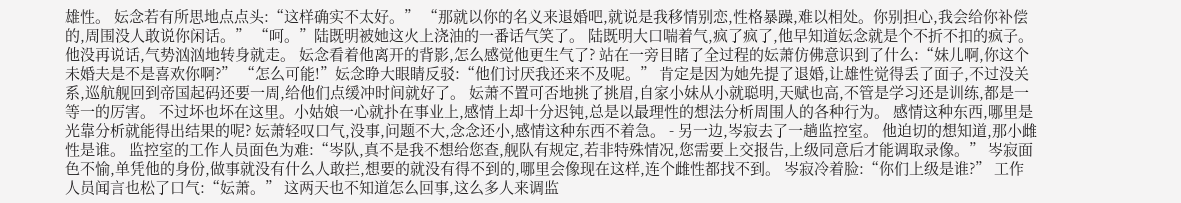雄性。 妘念若有所思地点点头:“这样确实不太好。” “那就以你的名义来退婚吧,就说是我移情别恋,性格暴躁,难以相处。你别担心,我会给你补偿的,周围没人敢说你闲话。” “呵。”陆既明被她这火上浇油的一番话气笑了。 陆既明大口喘着气,疯了疯了,他早知道妘念就是个不折不扣的疯子。 他没再说话,气势汹汹地转身就走。 妘念看着他离开的背影,怎么感觉他更生气了? 站在一旁目睹了全过程的妘萧仿佛意识到了什么:“妹儿啊,你这个未婚夫是不是喜欢你啊?” “怎么可能!”妘念睁大眼睛反驳:“他们讨厌我还来不及呢。” 肯定是因为她先提了退婚,让雄性觉得丢了面子,不过没关系,巡航舰回到帝国起码还要一周,给他们点缓冲时间就好了。 妘萧不置可否地挑了挑眉,自家小妹从小就聪明,天赋也高,不管是学习还是训练,都是一等一的厉害。 不过坏也坏在这里。小姑娘一心就扑在事业上,感情上却十分迟钝,总是以最理性的想法分析周围人的各种行为。 感情这种东西,哪里是光靠分析就能得出结果的呢? 妘萧轻叹口气,没事,问题不大,念念还小,感情这种东西不着急。 - 另一边,岑寂去了一趟监控室。 他迫切的想知道,那小雌性是谁。 监控室的工作人员面色为难:“岑队,真不是我不想给您查,舰队有规定,若非特殊情况,您需要上交报告,上级同意后才能调取录像。” 岑寂面色不愉,单凭他的身份,做事就没有什么人敢拦,想要的就没有得不到的,哪里会像现在这样,连个雌性都找不到。 岑寂冷着脸:“你们上级是谁?” 工作人员闻言也松了口气:“妘萧。” 这两天也不知道怎么回事,这么多人来调监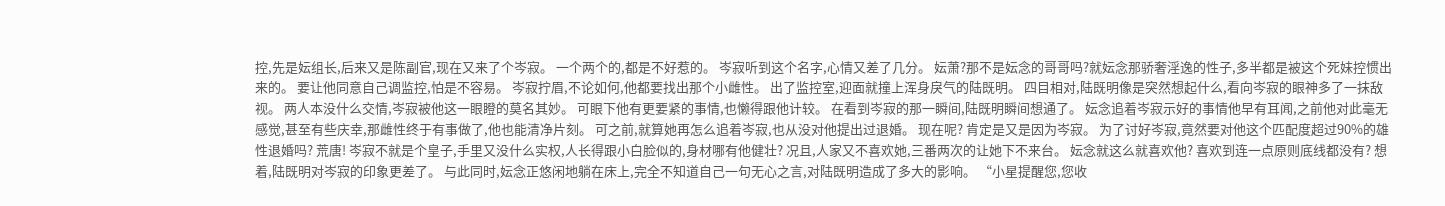控,先是妘组长,后来又是陈副官,现在又来了个岑寂。 一个两个的,都是不好惹的。 岑寂听到这个名字,心情又差了几分。 妘萧?那不是妘念的哥哥吗?就妘念那骄奢淫逸的性子,多半都是被这个死妹控惯出来的。 要让他同意自己调监控,怕是不容易。 岑寂拧眉,不论如何,他都要找出那个小雌性。 出了监控室,迎面就撞上浑身戾气的陆既明。 四目相对,陆既明像是突然想起什么,看向岑寂的眼神多了一抹敌视。 两人本没什么交情,岑寂被他这一眼瞪的莫名其妙。 可眼下他有更要紧的事情,也懒得跟他计较。 在看到岑寂的那一瞬间,陆既明瞬间想通了。 妘念追着岑寂示好的事情他早有耳闻,之前他对此毫无感觉,甚至有些庆幸,那雌性终于有事做了,他也能清净片刻。 可之前,就算她再怎么追着岑寂,也从没对他提出过退婚。 现在呢? 肯定是又是因为岑寂。 为了讨好岑寂,竟然要对他这个匹配度超过90%的雄性退婚吗? 荒唐! 岑寂不就是个皇子,手里又没什么实权,人长得跟小白脸似的,身材哪有他健壮? 况且,人家又不喜欢她,三番两次的让她下不来台。 妘念就这么就喜欢他? 喜欢到连一点原则底线都没有? 想着,陆既明对岑寂的印象更差了。 与此同时,妘念正悠闲地躺在床上,完全不知道自己一句无心之言,对陆既明造成了多大的影响。 “小星提醒您,您收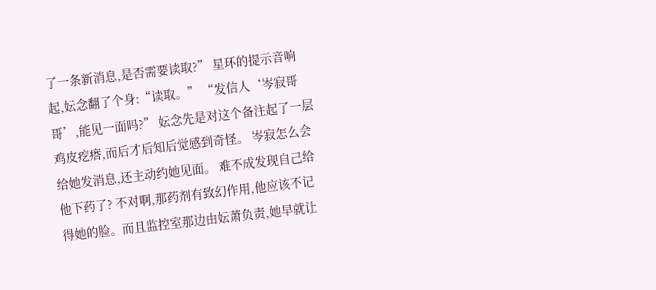了一条新消息,是否需要读取?” 星环的提示音响起,妘念翻了个身:“读取。” “发信人‘岑寂哥哥’,能见一面吗?” 妘念先是对这个备注起了一层鸡皮疙瘩,而后才后知后觉感到奇怪。 岑寂怎么会给她发消息,还主动约她见面。 难不成发现自己给他下药了? 不对啊,那药剂有致幻作用,他应该不记得她的脸。而且监控室那边由妘萧负责,她早就让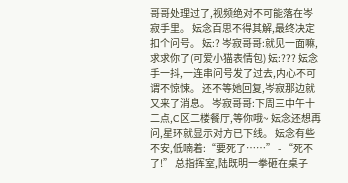哥哥处理过了,视频绝对不可能落在岑寂手里。 妘念百思不得其解,最终决定扣个问号。 妘:? 岑寂哥哥:就见一面嘛,求求你了(可爱小猫表情包) 妘:??? 妘念手一抖,一连串问号发了过去,内心不可谓不惊悚。 还不等她回复,岑寂那边就又来了消息。 岑寂哥哥:下周三中午十二点,C区二楼餐厅,等你哦~ 妘念还想再问,星环就显示对方已下线。 妘念有些不安,低喃着:“要死了……” - “死不了!” 总指挥室,陆既明一拳砸在桌子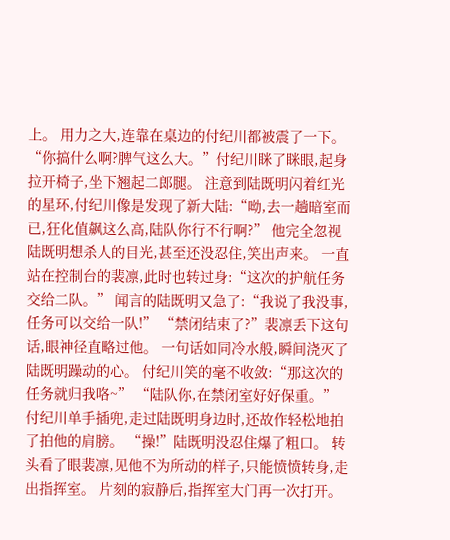上。 用力之大,连靠在桌边的付纪川都被震了一下。 “你搞什么啊?脾气这么大。”付纪川眯了眯眼,起身拉开椅子,坐下翘起二郎腿。 注意到陆既明闪着红光的星环,付纪川像是发现了新大陆:“呦,去一趟暗室而已,狂化值飙这么高,陆队你行不行啊?” 他完全忽视陆既明想杀人的目光,甚至还没忍住,笑出声来。 一直站在控制台的裴凛,此时也转过身:“这次的护航任务交给二队。” 闻言的陆既明又急了:“我说了我没事,任务可以交给一队!” “禁闭结束了?”裴凛丢下这句话,眼神径直略过他。 一句话如同冷水般,瞬间浇灭了陆既明躁动的心。 付纪川笑的毫不收敛:“那这次的任务就归我咯~” “陆队你,在禁闭室好好保重。” 付纪川单手插兜,走过陆既明身边时,还故作轻松地拍了拍他的肩膀。 “操!”陆既明没忍住爆了粗口。 转头看了眼裴凛,见他不为所动的样子,只能愤愤转身,走出指挥室。 片刻的寂静后,指挥室大门再一次打开。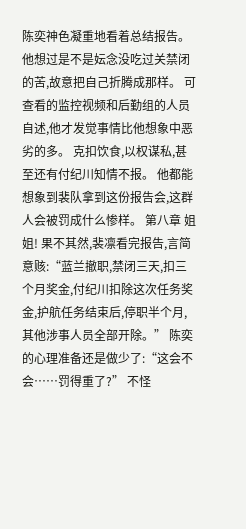陈奕神色凝重地看着总结报告。 他想过是不是妘念没吃过关禁闭的苦,故意把自己折腾成那样。 可查看的监控视频和后勤组的人员自述,他才发觉事情比他想象中恶劣的多。 克扣饮食,以权谋私,甚至还有付纪川知情不报。 他都能想象到裴队拿到这份报告会,这群人会被罚成什么惨样。 第八章 姐姐! 果不其然,裴凛看完报告,言简意赅:“蓝兰撤职,禁闭三天,扣三个月奖金,付纪川扣除这次任务奖金,护航任务结束后,停职半个月,其他涉事人员全部开除。” 陈奕的心理准备还是做少了:“这会不会……罚得重了?” 不怪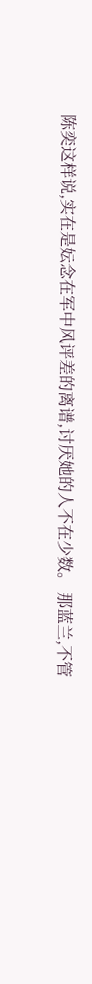陈奕这样说,实在是妘念在军中风评差的离谱,讨厌她的人不在少数。 那蓝兰,不管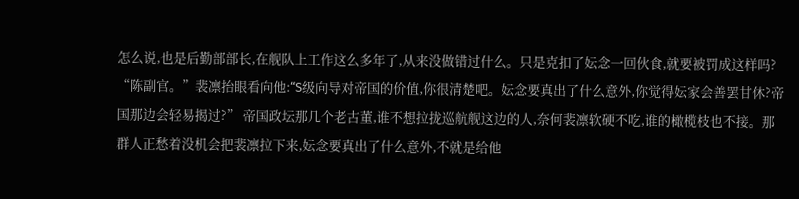怎么说,也是后勤部部长,在舰队上工作这么多年了,从来没做错过什么。只是克扣了妘念一回伙食,就要被罚成这样吗? “陈副官。”裴凛抬眼看向他:“S级向导对帝国的价值,你很清楚吧。妘念要真出了什么意外,你觉得妘家会善罢甘休?帝国那边会轻易揭过?” 帝国政坛那几个老古董,谁不想拉拢巡航舰这边的人,奈何裴凛软硬不吃,谁的橄榄枝也不接。那群人正愁着没机会把裴凛拉下来,妘念要真出了什么意外,不就是给他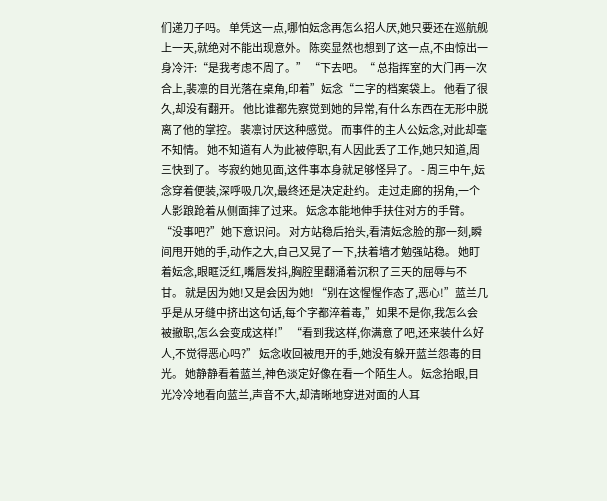们递刀子吗。 单凭这一点,哪怕妘念再怎么招人厌,她只要还在巡航舰上一天,就绝对不能出现意外。 陈奕显然也想到了这一点,不由惊出一身冷汗:“是我考虑不周了。” “下去吧。“ 总指挥室的大门再一次合上,裴凛的目光落在桌角,印着”妘念“二字的档案袋上。 他看了很久,却没有翻开。 他比谁都先察觉到她的异常,有什么东西在无形中脱离了他的掌控。 裴凛讨厌这种感觉。 而事件的主人公妘念,对此却毫不知情。 她不知道有人为此被停职,有人因此丢了工作,她只知道,周三快到了。 岑寂约她见面,这件事本身就足够怪异了。 - 周三中午,妘念穿着便装,深呼吸几次,最终还是决定赴约。 走过走廊的拐角,一个人影踉跄着从侧面摔了过来。 妘念本能地伸手扶住对方的手臂。 “没事吧?”她下意识问。 对方站稳后抬头,看清妘念脸的那一刻,瞬间甩开她的手,动作之大,自己又晃了一下,扶着墙才勉强站稳。 她盯着妘念,眼眶泛红,嘴唇发抖,胸腔里翻涌着沉积了三天的屈辱与不甘。 就是因为她!又是会因为她! “别在这惺惺作态了,恶心!”蓝兰几乎是从牙缝中挤出这句话,每个字都淬着毒,”如果不是你,我怎么会被撤职,怎么会变成这样!” “看到我这样,你满意了吧,还来装什么好人,不觉得恶心吗?” 妘念收回被甩开的手,她没有躲开蓝兰怨毒的目光。 她静静看着蓝兰,神色淡定好像在看一个陌生人。 妘念抬眼,目光冷冷地看向蓝兰,声音不大,却清晰地穿进对面的人耳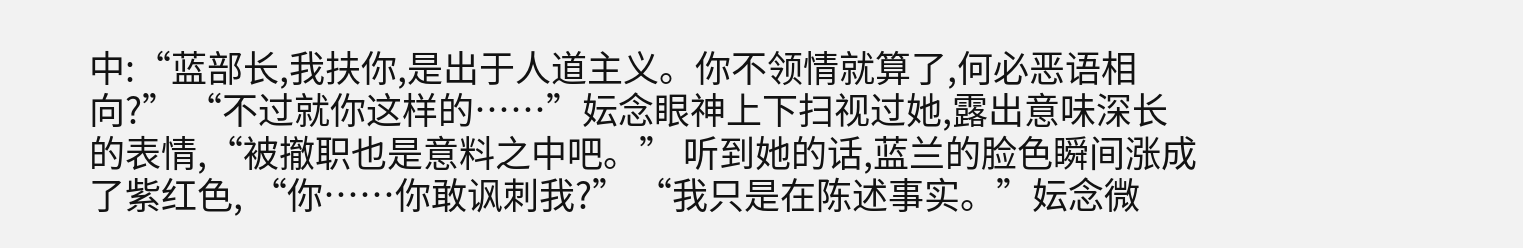中:“蓝部长,我扶你,是出于人道主义。你不领情就算了,何必恶语相向?” “不过就你这样的……”妘念眼神上下扫视过她,露出意味深长的表情,“被撤职也是意料之中吧。” 听到她的话,蓝兰的脸色瞬间涨成了紫红色, “你……你敢讽刺我?” “我只是在陈述事实。”妘念微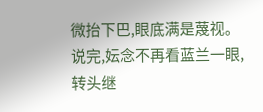微抬下巴,眼底满是蔑视。 说完,妘念不再看蓝兰一眼,转头继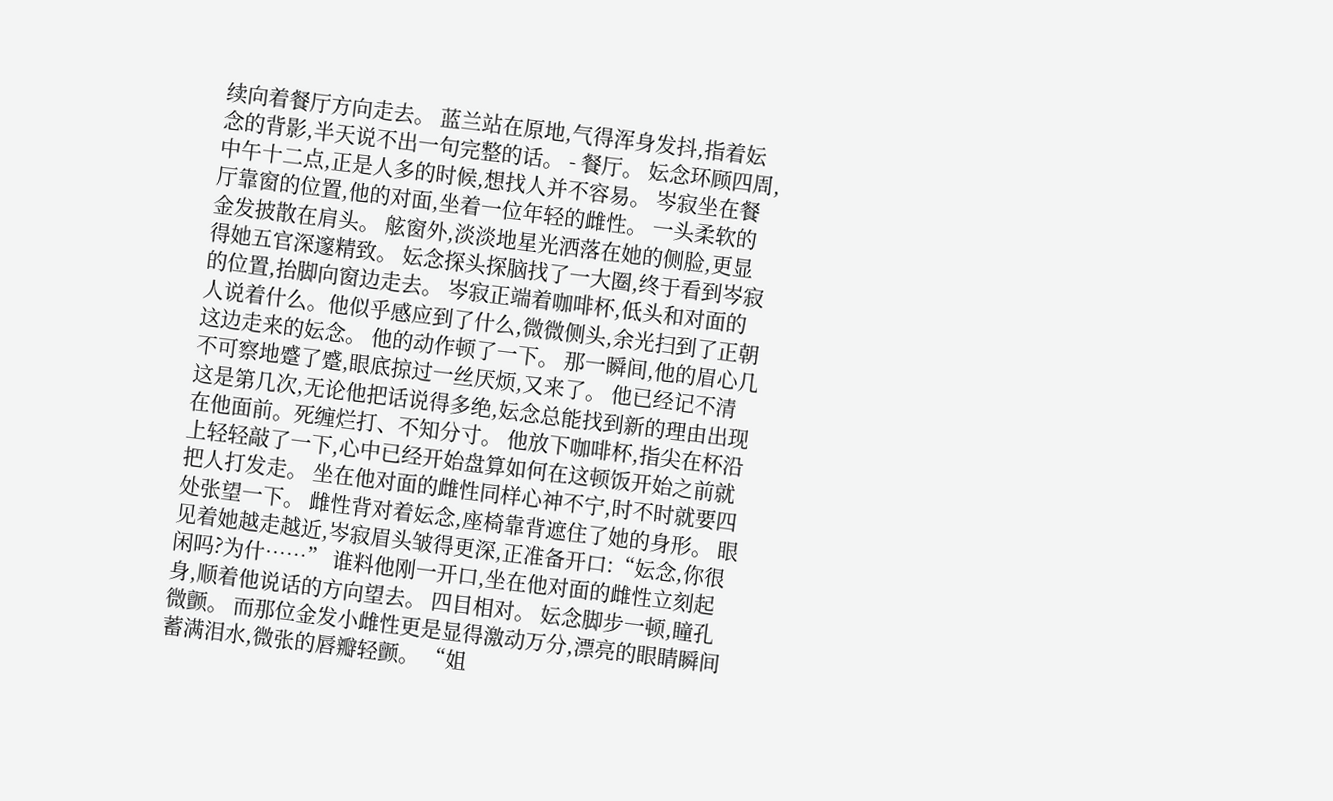续向着餐厅方向走去。 蓝兰站在原地,气得浑身发抖,指着妘念的背影,半天说不出一句完整的话。 - 餐厅。 妘念环顾四周,中午十二点,正是人多的时候,想找人并不容易。 岑寂坐在餐厅靠窗的位置,他的对面,坐着一位年轻的雌性。 一头柔软的金发披散在肩头。 舷窗外,淡淡地星光洒落在她的侧脸,更显得她五官深邃精致。 妘念探头探脑找了一大圈,终于看到岑寂的位置,抬脚向窗边走去。 岑寂正端着咖啡杯,低头和对面的人说着什么。他似乎感应到了什么,微微侧头,余光扫到了正朝这边走来的妘念。 他的动作顿了一下。 那一瞬间,他的眉心几不可察地蹙了蹙,眼底掠过一丝厌烦,又来了。 他已经记不清这是第几次,无论他把话说得多绝,妘念总能找到新的理由出现在他面前。死缠烂打、不知分寸。 他放下咖啡杯,指尖在杯沿上轻轻敲了一下,心中已经开始盘算如何在这顿饭开始之前就把人打发走。 坐在他对面的雌性同样心神不宁,时不时就要四处张望一下。 雌性背对着妘念,座椅靠背遮住了她的身形。 眼见着她越走越近,岑寂眉头皱得更深,正准备开口:“妘念,你很闲吗?为什……” 谁料他刚一开口,坐在他对面的雌性立刻起身,顺着他说话的方向望去。 四目相对。 妘念脚步一顿,瞳孔微颤。 而那位金发小雌性更是显得激动万分,漂亮的眼睛瞬间蓄满泪水,微张的唇瓣轻颤。 “姐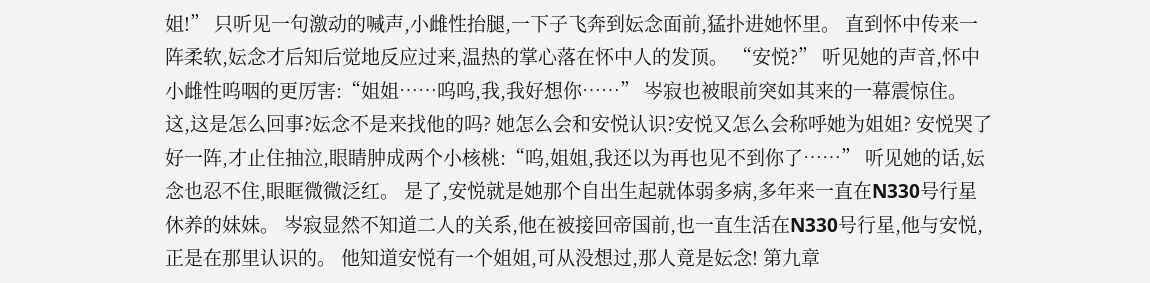姐!” 只听见一句激动的喊声,小雌性抬腿,一下子飞奔到妘念面前,猛扑进她怀里。 直到怀中传来一阵柔软,妘念才后知后觉地反应过来,温热的掌心落在怀中人的发顶。 “安悦?” 听见她的声音,怀中小雌性呜咽的更厉害:“姐姐……呜呜,我,我好想你……” 岑寂也被眼前突如其来的一幕震惊住。 这,这是怎么回事?妘念不是来找他的吗? 她怎么会和安悦认识?安悦又怎么会称呼她为姐姐? 安悦哭了好一阵,才止住抽泣,眼睛肿成两个小核桃:“呜,姐姐,我还以为再也见不到你了……” 听见她的话,妘念也忍不住,眼眶微微泛红。 是了,安悦就是她那个自出生起就体弱多病,多年来一直在N330号行星休养的妹妹。 岑寂显然不知道二人的关系,他在被接回帝国前,也一直生活在N330号行星,他与安悦,正是在那里认识的。 他知道安悦有一个姐姐,可从没想过,那人竟是妘念! 第九章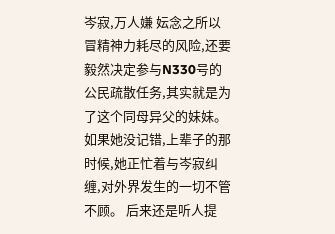岑寂,万人嫌 妘念之所以冒精神力耗尽的风险,还要毅然决定参与N330号的公民疏散任务,其实就是为了这个同母异父的妹妹。 如果她没记错,上辈子的那时候,她正忙着与岑寂纠缠,对外界发生的一切不管不顾。 后来还是听人提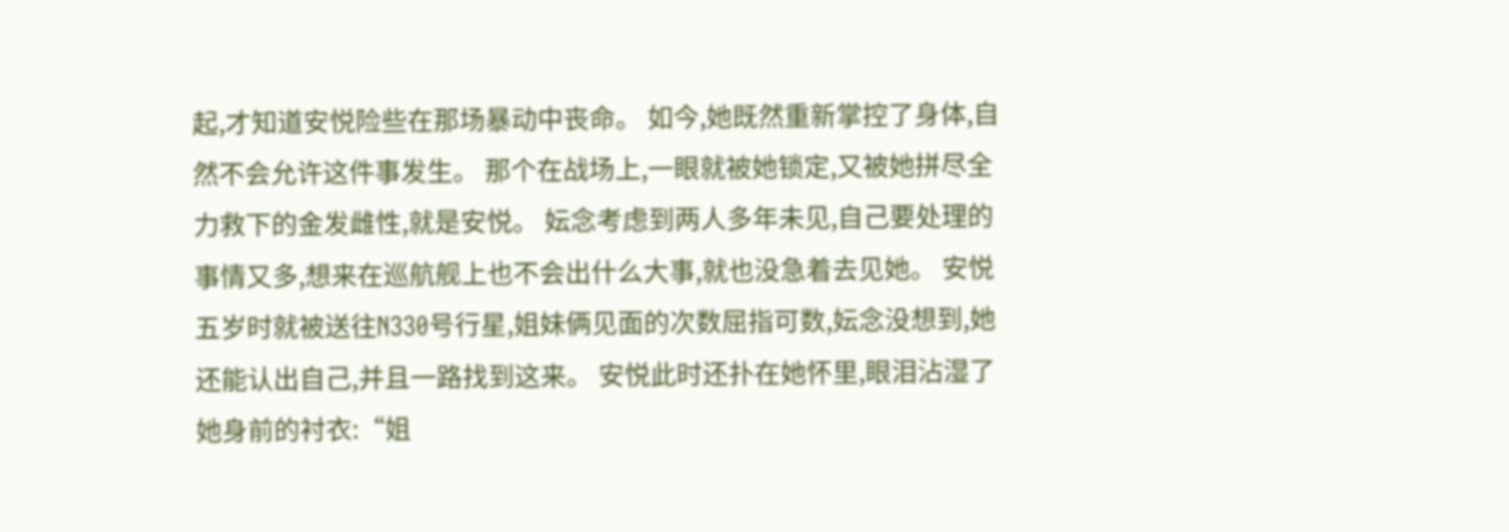起,才知道安悦险些在那场暴动中丧命。 如今,她既然重新掌控了身体,自然不会允许这件事发生。 那个在战场上,一眼就被她锁定,又被她拼尽全力救下的金发雌性,就是安悦。 妘念考虑到两人多年未见,自己要处理的事情又多,想来在巡航舰上也不会出什么大事,就也没急着去见她。 安悦五岁时就被送往N330号行星,姐妹俩见面的次数屈指可数,妘念没想到,她还能认出自己,并且一路找到这来。 安悦此时还扑在她怀里,眼泪沾湿了她身前的衬衣:“姐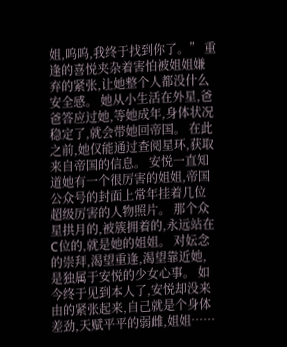姐,呜呜,我终于找到你了。” 重逢的喜悦夹杂着害怕被姐姐嫌弃的紧张,让她整个人都没什么安全感。 她从小生活在外星,爸爸答应过她,等她成年,身体状况稳定了,就会带她回帝国。 在此之前,她仅能通过查阅星环,获取来自帝国的信息。 安悦一直知道她有一个很厉害的姐姐,帝国公众号的封面上常年挂着几位超级厉害的人物照片。 那个众星拱月的,被簇拥着的,永远站在C位的,就是她的姐姐。 对妘念的崇拜,渴望重逢,渴望靠近她,是独属于安悦的少女心事。 如今终于见到本人了,安悦却没来由的紧张起来,自己就是个身体差劲,天赋平平的弱雌,姐姐……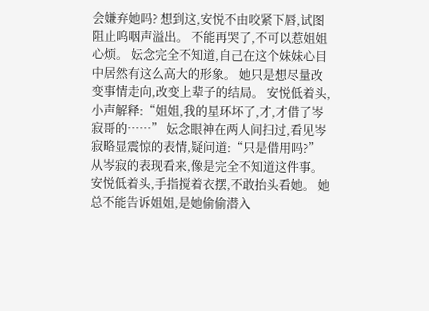会嫌弃她吗? 想到这,安悦不由咬紧下唇,试图阻止呜咽声溢出。 不能再哭了,不可以惹姐姐心烦。 妘念完全不知道,自己在这个妹妹心目中居然有这么高大的形象。 她只是想尽量改变事情走向,改变上辈子的结局。 安悦低着头,小声解释:“姐姐,我的星环坏了,才,才借了岑寂哥的……” 妘念眼神在两人间扫过,看见岑寂略显震惊的表情,疑问道:“只是借用吗?” 从岑寂的表现看来,像是完全不知道这件事。 安悦低着头,手指搅着衣摆,不敢抬头看她。 她总不能告诉姐姐,是她偷偷潜入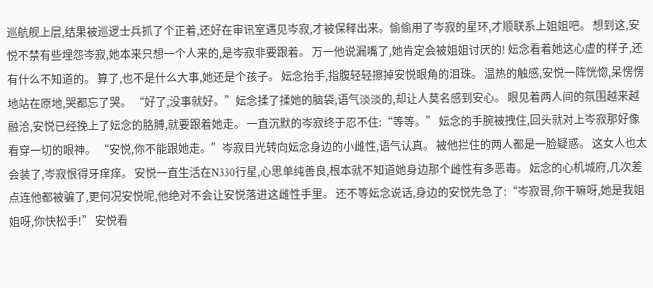巡航舰上层,结果被巡逻士兵抓了个正着,还好在审讯室遇见岑寂,才被保释出来。偷偷用了岑寂的星环,才顺联系上姐姐吧。 想到这,安悦不禁有些埋怨岑寂,她本来只想一个人来的,是岑寂非要跟着。 万一他说漏嘴了,她肯定会被姐姐讨厌的! 妘念看着她这心虚的样子,还有什么不知道的。 算了,也不是什么大事,她还是个孩子。 妘念抬手,指腹轻轻擦掉安悦眼角的泪珠。 温热的触感,安悦一阵恍惚,呆愣愣地站在原地,哭都忘了哭。 “好了,没事就好。”妘念揉了揉她的脑袋,语气淡淡的,却让人莫名感到安心。 眼见着两人间的氛围越来越融洽,安悦已经挽上了妘念的胳膊,就要跟着她走。 一直沉默的岑寂终于忍不住:“等等。” 妘念的手腕被拽住,回头就对上岑寂那好像看穿一切的眼神。 “安悦,你不能跟她走。”岑寂目光转向妘念身边的小雌性,语气认真。 被他拦住的两人都是一脸疑惑。 这女人也太会装了,岑寂恨得牙痒痒。 安悦一直生活在N330行星,心思单纯善良,根本就不知道她身边那个雌性有多恶毒。 妘念的心机城府,几次差点连他都被骗了,更何况安悦呢,他绝对不会让安悦落进这雌性手里。 还不等妘念说话,身边的安悦先急了:“岑寂哥,你干嘛呀,她是我姐姐呀,你快松手!” 安悦看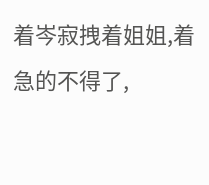着岑寂拽着姐姐,着急的不得了,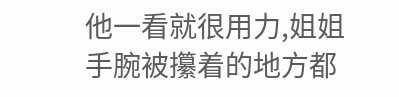他一看就很用力,姐姐手腕被攥着的地方都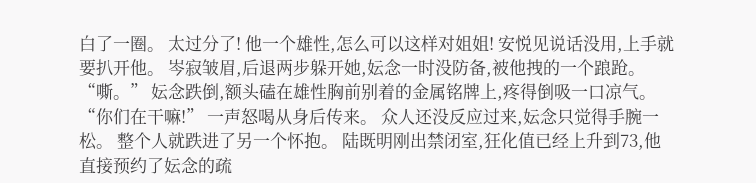白了一圈。 太过分了! 他一个雄性,怎么可以这样对姐姐! 安悦见说话没用,上手就要扒开他。 岑寂皱眉,后退两步躲开她,妘念一时没防备,被他拽的一个踉跄。 “嘶。” 妘念跌倒,额头磕在雄性胸前别着的金属铭牌上,疼得倒吸一口凉气。 “你们在干嘛!” 一声怒喝从身后传来。 众人还没反应过来,妘念只觉得手腕一松。 整个人就跌进了另一个怀抱。 陆既明刚出禁闭室,狂化值已经上升到73,他直接预约了妘念的疏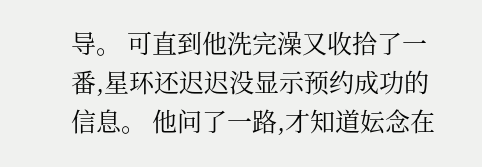导。 可直到他洗完澡又收拾了一番,星环还迟迟没显示预约成功的信息。 他问了一路,才知道妘念在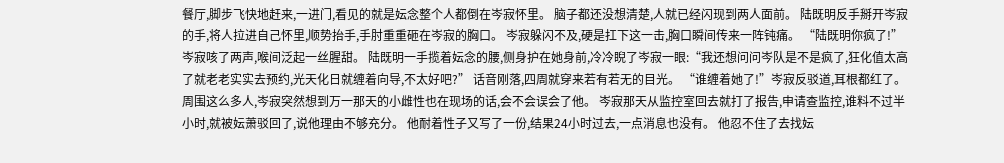餐厅,脚步飞快地赶来,一进门,看见的就是妘念整个人都倒在岑寂怀里。 脑子都还没想清楚,人就已经闪现到两人面前。 陆既明反手掰开岑寂的手,将人拉进自己怀里,顺势抬手,手肘重重砸在岑寂的胸口。 岑寂躲闪不及,硬是扛下这一击,胸口瞬间传来一阵钝痛。 “陆既明你疯了!” 岑寂咳了两声,喉间泛起一丝腥甜。 陆既明一手揽着妘念的腰,侧身护在她身前,冷冷睨了岑寂一眼:“我还想问问岑队是不是疯了,狂化值太高了就老老实实去预约,光天化日就缠着向导,不太好吧?” 话音刚落,四周就穿来若有若无的目光。 “谁缠着她了!”岑寂反驳道,耳根都红了。 周围这么多人,岑寂突然想到万一那天的小雌性也在现场的话,会不会误会了他。 岑寂那天从监控室回去就打了报告,申请查监控,谁料不过半小时,就被妘萧驳回了,说他理由不够充分。 他耐着性子又写了一份,结果24小时过去,一点消息也没有。 他忍不住了去找妘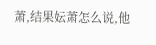萧,结果妘萧怎么说,他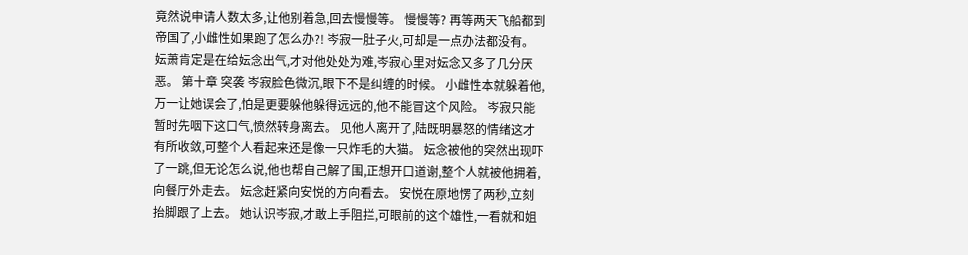竟然说申请人数太多,让他别着急,回去慢慢等。 慢慢等? 再等两天飞船都到帝国了,小雌性如果跑了怎么办?! 岑寂一肚子火,可却是一点办法都没有。 妘萧肯定是在给妘念出气,才对他处处为难,岑寂心里对妘念又多了几分厌恶。 第十章 突袭 岑寂脸色微沉,眼下不是纠缠的时候。 小雌性本就躲着他,万一让她误会了,怕是更要躲他躲得远远的,他不能冒这个风险。 岑寂只能暂时先咽下这口气,愤然转身离去。 见他人离开了,陆既明暴怒的情绪这才有所收敛,可整个人看起来还是像一只炸毛的大猫。 妘念被他的突然出现吓了一跳,但无论怎么说,他也帮自己解了围,正想开口道谢,整个人就被他拥着,向餐厅外走去。 妘念赶紧向安悦的方向看去。 安悦在原地愣了两秒,立刻抬脚跟了上去。 她认识岑寂,才敢上手阻拦,可眼前的这个雄性,一看就和姐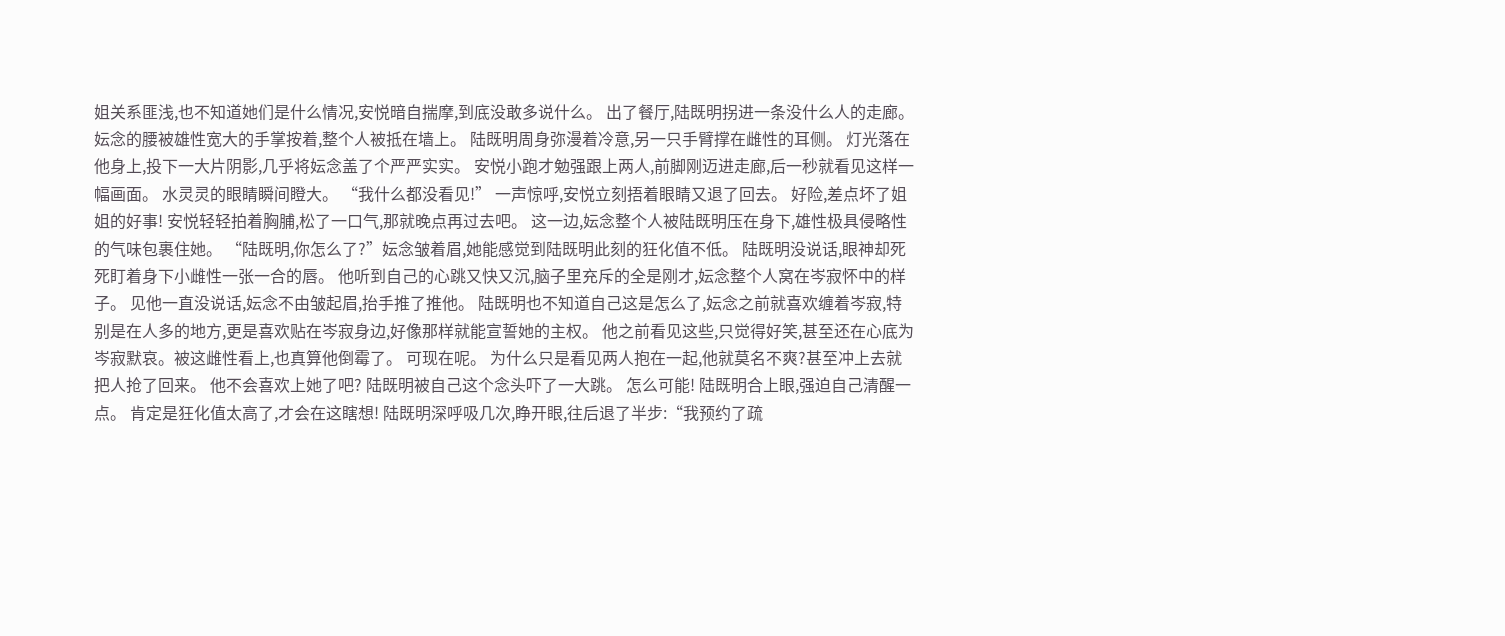姐关系匪浅,也不知道她们是什么情况,安悦暗自揣摩,到底没敢多说什么。 出了餐厅,陆既明拐进一条没什么人的走廊。 妘念的腰被雄性宽大的手掌按着,整个人被抵在墙上。 陆既明周身弥漫着冷意,另一只手臂撑在雌性的耳侧。 灯光落在他身上,投下一大片阴影,几乎将妘念盖了个严严实实。 安悦小跑才勉强跟上两人,前脚刚迈进走廊,后一秒就看见这样一幅画面。 水灵灵的眼睛瞬间瞪大。 “我什么都没看见!” 一声惊呼,安悦立刻捂着眼睛又退了回去。 好险,差点坏了姐姐的好事! 安悦轻轻拍着胸脯,松了一口气,那就晚点再过去吧。 这一边,妘念整个人被陆既明压在身下,雄性极具侵略性的气味包裹住她。 “陆既明,你怎么了?”妘念皱着眉,她能感觉到陆既明此刻的狂化值不低。 陆既明没说话,眼神却死死盯着身下小雌性一张一合的唇。 他听到自己的心跳又快又沉,脑子里充斥的全是刚才,妘念整个人窝在岑寂怀中的样子。 见他一直没说话,妘念不由皱起眉,抬手推了推他。 陆既明也不知道自己这是怎么了,妘念之前就喜欢缠着岑寂,特别是在人多的地方,更是喜欢贴在岑寂身边,好像那样就能宣誓她的主权。 他之前看见这些,只觉得好笑,甚至还在心底为岑寂默哀。被这雌性看上,也真算他倒霉了。 可现在呢。 为什么只是看见两人抱在一起,他就莫名不爽?甚至冲上去就把人抢了回来。 他不会喜欢上她了吧? 陆既明被自己这个念头吓了一大跳。 怎么可能! 陆既明合上眼,强迫自己清醒一点。 肯定是狂化值太高了,才会在这瞎想! 陆既明深呼吸几次,睁开眼,往后退了半步:“我预约了疏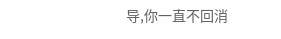导,你一直不回消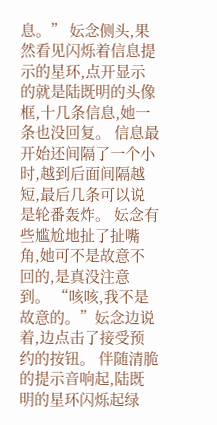息。” 妘念侧头,果然看见闪烁着信息提示的星环,点开显示的就是陆既明的头像框,十几条信息,她一条也没回复。 信息最开始还间隔了一个小时,越到后面间隔越短,最后几条可以说是轮番轰炸。 妘念有些尴尬地扯了扯嘴角,她可不是故意不回的,是真没注意到。 “咳咳,我不是故意的。”妘念边说着,边点击了接受预约的按钮。 伴随清脆的提示音响起,陆既明的星环闪烁起绿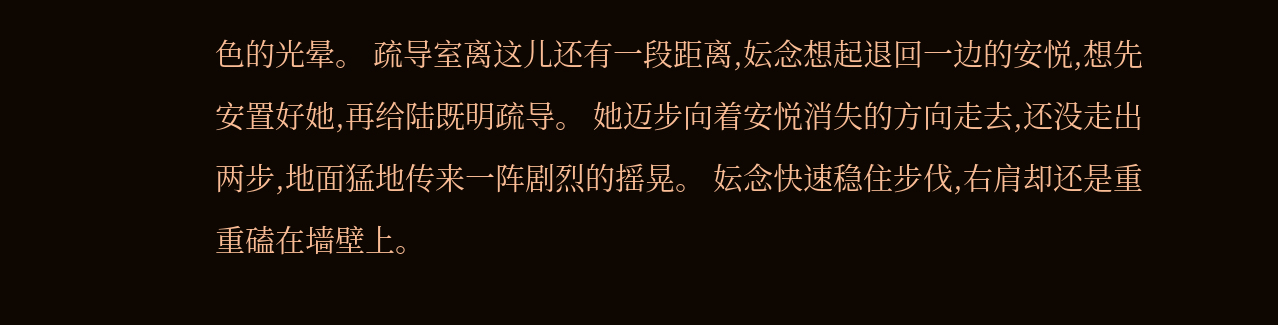色的光晕。 疏导室离这儿还有一段距离,妘念想起退回一边的安悦,想先安置好她,再给陆既明疏导。 她迈步向着安悦消失的方向走去,还没走出两步,地面猛地传来一阵剧烈的摇晃。 妘念快速稳住步伐,右肩却还是重重磕在墙壁上。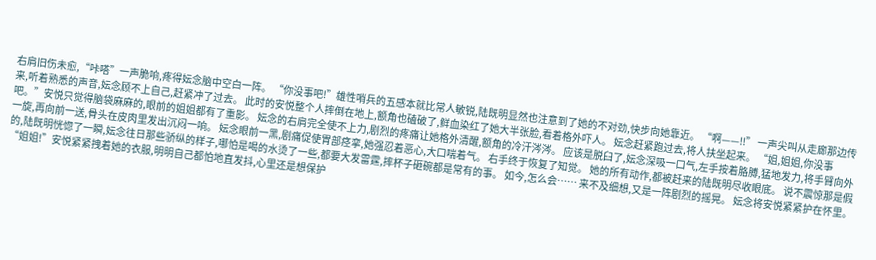右肩旧伤未愈,“咔嗒”一声脆响,疼得妘念脑中空白一阵。 “你没事吧!”雄性哨兵的五感本就比常人敏锐,陆既明显然也注意到了她的不对劲,快步向她靠近。 “啊——!!” 一声尖叫从走廊那边传来,听着熟悉的声音,妘念顾不上自己,赶紧冲了过去。 此时的安悦整个人摔倒在地上,额角也磕破了,鲜血染红了她大半张脸,看着格外吓人。 妘念赶紧跑过去,将人扶坐起来。 “姐,姐姐,你没事吧。”安悦只觉得脑袋麻麻的,眼前的姐姐都有了重影。 妘念的右肩完全使不上力,剧烈的疼痛让她格外清醒,额角的冷汗涔涔。 应该是脱臼了,妘念深吸一口气,左手按着胳膊,猛地发力,将手臂向外一旋,再向前一送,骨头在皮肉里发出沉闷一响。 妘念眼前一黑,剧痛促使胃部痉挛,她强忍着恶心,大口喘着气。 右手终于恢复了知觉。 她的所有动作,都被赶来的陆既明尽收眼底。 说不震惊那是假的,陆既明恍惚了一瞬,妘念往日那些骄纵的样子,哪怕是喝的水烫了一些,都要大发雷霆,摔杯子砸碗都是常有的事。 如今,怎么会…… 来不及细想,又是一阵剧烈的摇晃。 妘念将安悦紧紧护在怀里。 “姐姐!”安悦紧紧拽着她的衣服,明明自己都怕地直发抖,心里还是想保护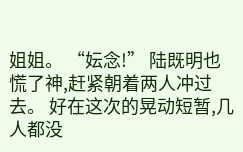姐姐。 “妘念!” 陆既明也慌了神,赶紧朝着两人冲过去。 好在这次的晃动短暂,几人都没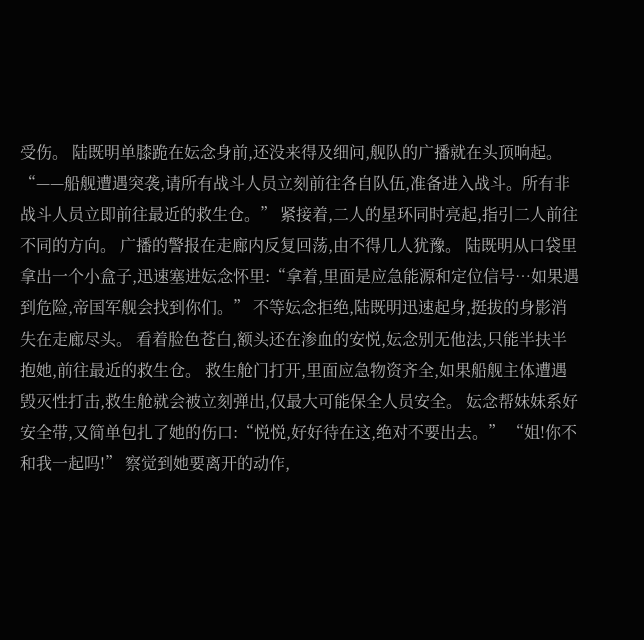受伤。 陆既明单膝跪在妘念身前,还没来得及细问,舰队的广播就在头顶响起。 “——船舰遭遇突袭,请所有战斗人员立刻前往各自队伍,准备进入战斗。所有非战斗人员立即前往最近的救生仓。” 紧接着,二人的星环同时亮起,指引二人前往不同的方向。 广播的警报在走廊内反复回荡,由不得几人犹豫。 陆既明从口袋里拿出一个小盒子,迅速塞进妘念怀里:“拿着,里面是应急能源和定位信号…如果遇到危险,帝国军舰会找到你们。” 不等妘念拒绝,陆既明迅速起身,挺拔的身影消失在走廊尽头。 看着脸色苍白,额头还在渗血的安悦,妘念别无他法,只能半扶半抱她,前往最近的救生仓。 救生舱门打开,里面应急物资齐全,如果船舰主体遭遇毁灭性打击,救生舱就会被立刻弹出,仅最大可能保全人员安全。 妘念帮妹妹系好安全带,又简单包扎了她的伤口:“悦悦,好好待在这,绝对不要出去。” “姐!你不和我一起吗!” 察觉到她要离开的动作,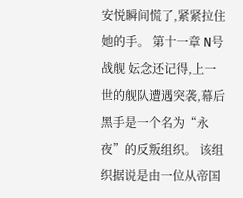安悦瞬间慌了,紧紧拉住她的手。 第十一章 N号战舰 妘念还记得,上一世的舰队遭遇突袭,幕后黑手是一个名为“永夜”的反叛组织。 该组织据说是由一位从帝国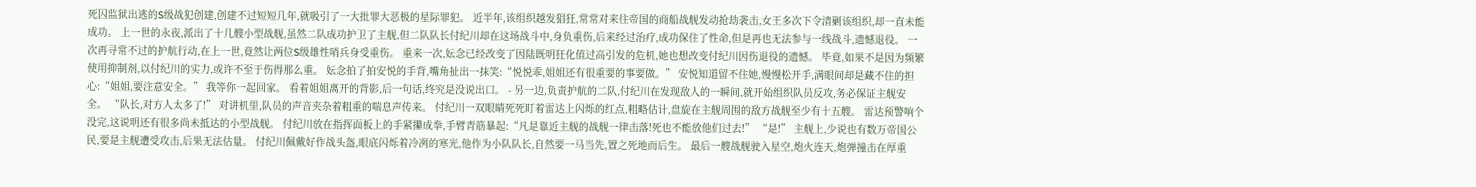死囚监狱出逃的S级战犯创建,创建不过短短几年,就吸引了一大批罪大恶极的星际罪犯。 近半年,该组织越发猖狂,常常对来往帝国的商船战舰发动抢劫袭击,女王多次下令清剿该组织,却一直未能成功。 上一世的永夜,派出了十几艘小型战舰,虽然二队成功护卫了主舰,但二队队长付纪川却在这场战斗中,身负重伤,后来经过治疗,成功保住了性命,但是再也无法参与一线战斗,遗憾退役。 一次再寻常不过的护航行动,在上一世,竟然让两位S级雄性哨兵身受重伤。 重来一次,妘念已经改变了因陆既明狂化值过高引发的危机,她也想改变付纪川因伤退役的遗憾。 毕竟,如果不是因为频繁使用抑制剂,以付纪川的实力,或许不至于伤得那么重。 妘念拍了拍安悦的手背,嘴角扯出一抹笑:“悦悦乖,姐姐还有很重要的事要做。” 安悦知道留不住她,慢慢松开手,满眼间却是藏不住的担心:“姐姐,要注意安全。” 我等你一起回家。 看着姐姐离开的背影,后一句话,终究是没说出口。 - 另一边,负责护航的二队,付纪川在发现敌人的一瞬间,就开始组织队员反攻,务必保证主舰安全。 “队长,对方人太多了!” 对讲机里,队员的声音夹杂着粗重的喘息声传来。 付纪川一双眼睛死死盯着雷达上闪烁的红点,粗略估计,盘旋在主舰周围的敌方战舰至少有十五艘。 雷达预警响个没完,这说明还有很多尚未抵达的小型战舰。 付纪川放在指挥面板上的手紧攥成拳,手臂青筋暴起:“凡是靠近主舰的战舰一律击落!死也不能放他们过去!” “是!” 主舰上,少说也有数万帝国公民,要是主舰遭受攻击,后果无法估量。 付纪川佩戴好作战头盔,眼底闪烁着冷冽的寒光,他作为小队队长,自然要一马当先,置之死地而后生。 最后一艘战舰驶入星空,炮火连天,炮弹撞击在厚重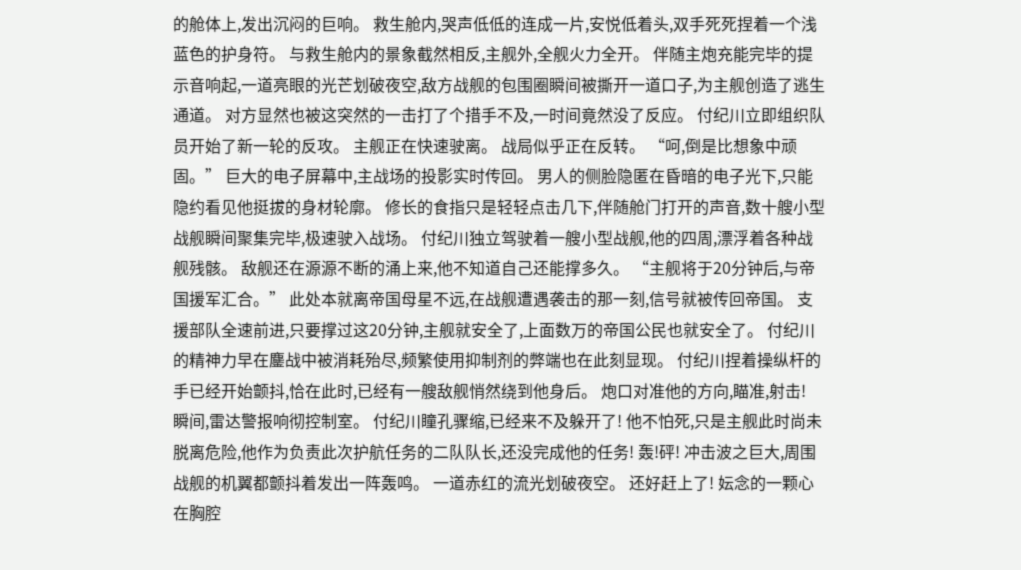的舱体上,发出沉闷的巨响。 救生舱内,哭声低低的连成一片,安悦低着头,双手死死捏着一个浅蓝色的护身符。 与救生舱内的景象截然相反,主舰外,全舰火力全开。 伴随主炮充能完毕的提示音响起,一道亮眼的光芒划破夜空,敌方战舰的包围圈瞬间被撕开一道口子,为主舰创造了逃生通道。 对方显然也被这突然的一击打了个措手不及,一时间竟然没了反应。 付纪川立即组织队员开始了新一轮的反攻。 主舰正在快速驶离。 战局似乎正在反转。 “呵,倒是比想象中顽固。” 巨大的电子屏幕中,主战场的投影实时传回。 男人的侧脸隐匿在昏暗的电子光下,只能隐约看见他挺拔的身材轮廓。 修长的食指只是轻轻点击几下,伴随舱门打开的声音,数十艘小型战舰瞬间聚集完毕,极速驶入战场。 付纪川独立驾驶着一艘小型战舰,他的四周,漂浮着各种战舰残骸。 敌舰还在源源不断的涌上来,他不知道自己还能撑多久。 “主舰将于20分钟后,与帝国援军汇合。” 此处本就离帝国母星不远,在战舰遭遇袭击的那一刻,信号就被传回帝国。 支援部队全速前进,只要撑过这20分钟,主舰就安全了,上面数万的帝国公民也就安全了。 付纪川的精神力早在鏖战中被消耗殆尽,频繁使用抑制剂的弊端也在此刻显现。 付纪川捏着操纵杆的手已经开始颤抖,恰在此时,已经有一艘敌舰悄然绕到他身后。 炮口对准他的方向,瞄准,射击! 瞬间,雷达警报响彻控制室。 付纪川瞳孔骤缩,已经来不及躲开了! 他不怕死,只是主舰此时尚未脱离危险,他作为负责此次护航任务的二队队长,还没完成他的任务! 轰!砰! 冲击波之巨大,周围战舰的机翼都颤抖着发出一阵轰鸣。 一道赤红的流光划破夜空。 还好赶上了! 妘念的一颗心在胸腔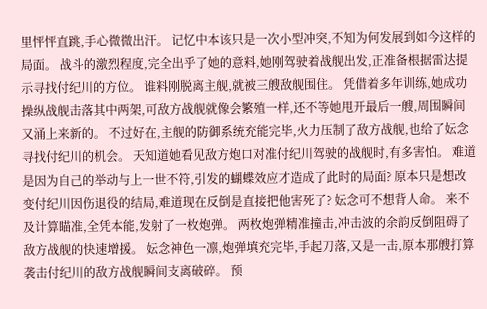里怦怦直跳,手心微微出汗。 记忆中本该只是一次小型冲突,不知为何发展到如今这样的局面。 战斗的激烈程度,完全出乎了她的意料,她刚驾驶着战舰出发,正准备根据雷达提示寻找付纪川的方位。 谁料刚脱离主舰,就被三艘敌舰围住。 凭借着多年训练,她成功操纵战舰击落其中两架,可敌方战舰就像会繁殖一样,还不等她甩开最后一艘,周围瞬间又涌上来新的。 不过好在,主舰的防御系统充能完毕,火力压制了敌方战舰,也给了妘念寻找付纪川的机会。 天知道她看见敌方炮口对准付纪川驾驶的战舰时,有多害怕。 难道是因为自己的举动与上一世不符,引发的蝴蝶效应才造成了此时的局面? 原本只是想改变付纪川因伤退役的结局,难道现在反倒是直接把他害死了? 妘念可不想背人命。 来不及计算瞄准,全凭本能,发射了一枚炮弹。 两枚炮弹精准撞击,冲击波的余韵反倒阻碍了敌方战舰的快速增援。 妘念神色一凛,炮弹填充完毕,手起刀落,又是一击,原本那艘打算袭击付纪川的敌方战舰瞬间支离破碎。 预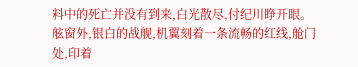料中的死亡并没有到来,白光散尽,付纪川睁开眼。 舷窗外,银白的战舰,机翼刻着一条流畅的红线,舱门处,印着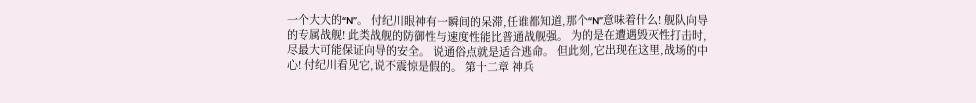一个大大的“N”。 付纪川眼神有一瞬间的呆滞,任谁都知道,那个“N”意味着什么! 舰队向导的专属战舰! 此类战舰的防御性与速度性能比普通战舰强。 为的是在遭遇毁灭性打击时,尽最大可能保证向导的安全。 说通俗点就是适合逃命。 但此刻,它出现在这里,战场的中心! 付纪川看见它,说不震惊是假的。 第十二章 神兵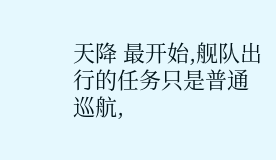天降 最开始,舰队出行的任务只是普通巡航,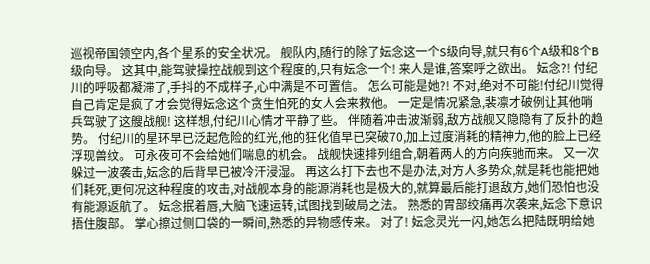巡视帝国领空内,各个星系的安全状况。 舰队内,随行的除了妘念这一个S级向导,就只有6个A级和8个B级向导。 这其中,能驾驶操控战舰到这个程度的,只有妘念一个! 来人是谁,答案呼之欲出。 妘念?! 付纪川的呼吸都凝滞了,手抖的不成样子,心中满是不可置信。 怎么可能是她?! 不对,绝对不可能!付纪川觉得自己肯定是疯了才会觉得妘念这个贪生怕死的女人会来救他。 一定是情况紧急,裴凛才破例让其他哨兵驾驶了这艘战舰! 这样想,付纪川心情才平静了些。 伴随着冲击波渐弱,敌方战舰又隐隐有了反扑的趋势。 付纪川的星环早已泛起危险的红光,他的狂化值早已突破70,加上过度消耗的精神力,他的脸上已经浮现兽纹。 可永夜可不会给她们喘息的机会。 战舰快速排列组合,朝着两人的方向疾驰而来。 又一次躲过一波袭击,妘念的后背早已被冷汗浸湿。 再这么打下去也不是办法,对方人多势众,就是耗也能把她们耗死,更何况这种程度的攻击,对战舰本身的能源消耗也是极大的,就算最后能打退敌方,她们恐怕也没有能源返航了。 妘念抿着唇,大脑飞速运转,试图找到破局之法。 熟悉的胃部绞痛再次袭来,妘念下意识捂住腹部。 掌心擦过侧口袋的一瞬间,熟悉的异物感传来。 对了! 妘念灵光一闪,她怎么把陆既明给她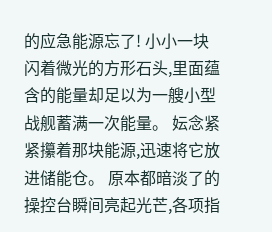的应急能源忘了! 小小一块闪着微光的方形石头,里面蕴含的能量却足以为一艘小型战舰蓄满一次能量。 妘念紧紧攥着那块能源,迅速将它放进储能仓。 原本都暗淡了的操控台瞬间亮起光芒,各项指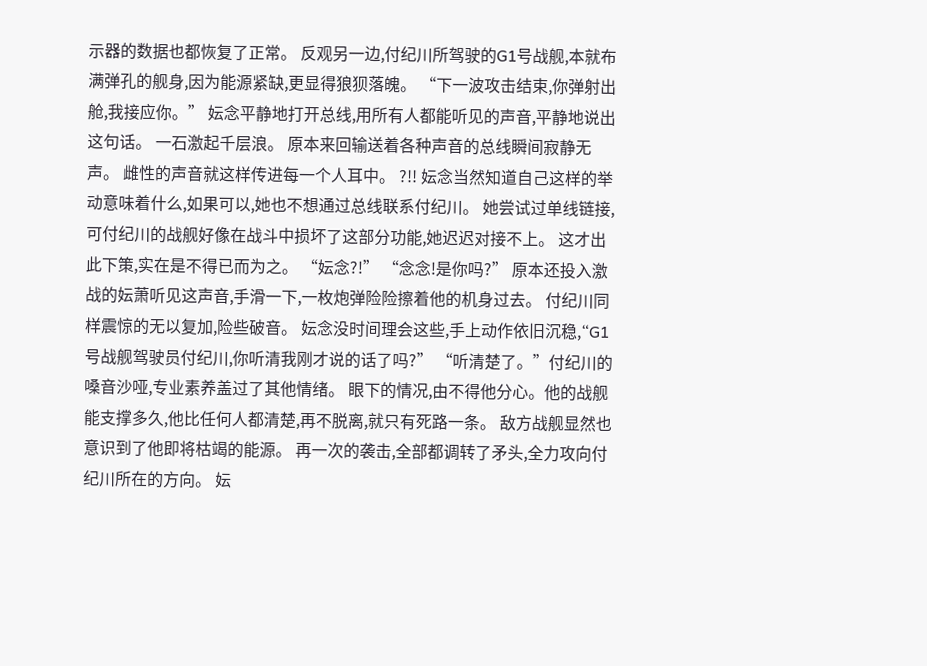示器的数据也都恢复了正常。 反观另一边,付纪川所驾驶的G1号战舰,本就布满弹孔的舰身,因为能源紧缺,更显得狼狈落魄。 “下一波攻击结束,你弹射出舱,我接应你。” 妘念平静地打开总线,用所有人都能听见的声音,平静地说出这句话。 一石激起千层浪。 原本来回输送着各种声音的总线瞬间寂静无声。 雌性的声音就这样传进每一个人耳中。 ?!! 妘念当然知道自己这样的举动意味着什么,如果可以,她也不想通过总线联系付纪川。 她尝试过单线链接,可付纪川的战舰好像在战斗中损坏了这部分功能,她迟迟对接不上。 这才出此下策,实在是不得已而为之。 “妘念?!” “念念!是你吗?” 原本还投入激战的妘萧听见这声音,手滑一下,一枚炮弹险险擦着他的机身过去。 付纪川同样震惊的无以复加,险些破音。 妘念没时间理会这些,手上动作依旧沉稳,“G1号战舰驾驶员付纪川,你听清我刚才说的话了吗?” “听清楚了。”付纪川的嗓音沙哑,专业素养盖过了其他情绪。 眼下的情况,由不得他分心。他的战舰能支撑多久,他比任何人都清楚,再不脱离,就只有死路一条。 敌方战舰显然也意识到了他即将枯竭的能源。 再一次的袭击,全部都调转了矛头,全力攻向付纪川所在的方向。 妘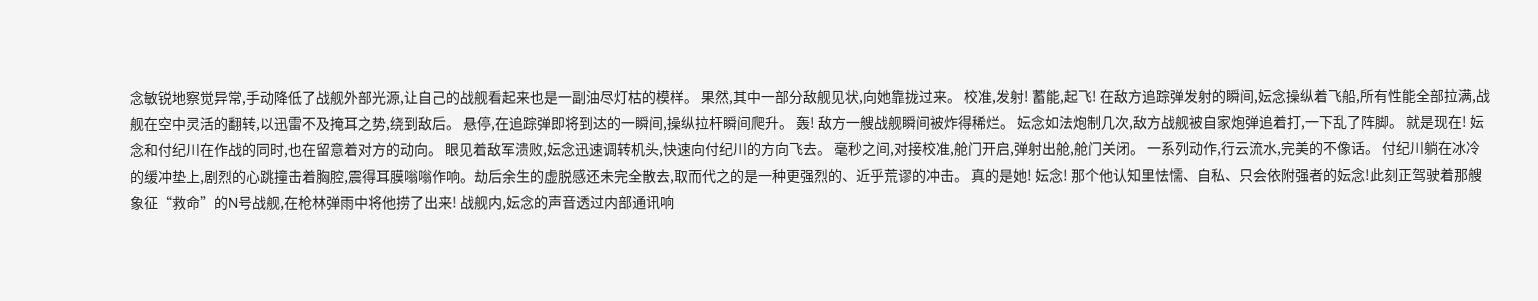念敏锐地察觉异常,手动降低了战舰外部光源,让自己的战舰看起来也是一副油尽灯枯的模样。 果然,其中一部分敌舰见状,向她靠拢过来。 校准,发射! 蓄能,起飞! 在敌方追踪弹发射的瞬间,妘念操纵着飞船,所有性能全部拉满,战舰在空中灵活的翻转,以迅雷不及掩耳之势,绕到敌后。 悬停,在追踪弹即将到达的一瞬间,操纵拉杆瞬间爬升。 轰! 敌方一艘战舰瞬间被炸得稀烂。 妘念如法炮制几次,敌方战舰被自家炮弹追着打,一下乱了阵脚。 就是现在! 妘念和付纪川在作战的同时,也在留意着对方的动向。 眼见着敌军溃败,妘念迅速调转机头,快速向付纪川的方向飞去。 毫秒之间,对接校准,舱门开启,弹射出舱,舱门关闭。 一系列动作,行云流水,完美的不像话。 付纪川躺在冰冷的缓冲垫上,剧烈的心跳撞击着胸腔,震得耳膜嗡嗡作响。劫后余生的虚脱感还未完全散去,取而代之的是一种更强烈的、近乎荒谬的冲击。 真的是她! 妘念! 那个他认知里怯懦、自私、只会依附强者的妘念!此刻正驾驶着那艘象征“救命”的N号战舰,在枪林弹雨中将他捞了出来! 战舰内,妘念的声音透过内部通讯响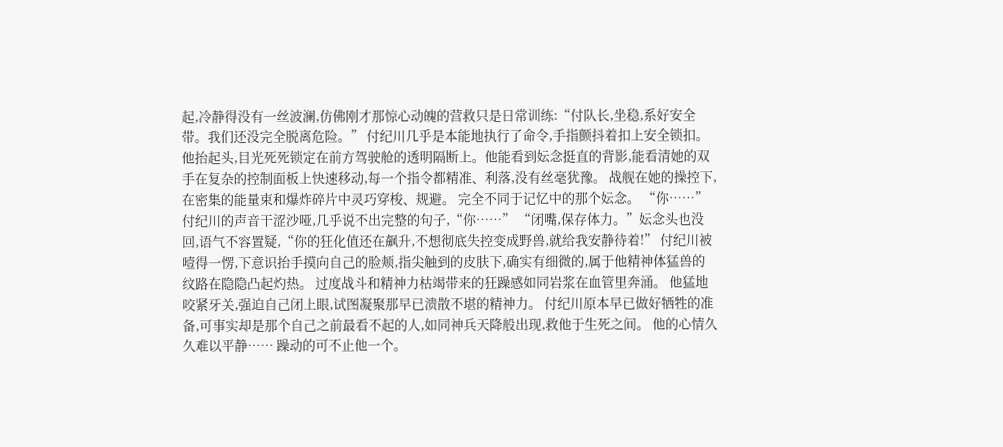起,冷静得没有一丝波澜,仿佛刚才那惊心动魄的营救只是日常训练:“付队长,坐稳,系好安全带。我们还没完全脱离危险。” 付纪川几乎是本能地执行了命令,手指颤抖着扣上安全锁扣。 他抬起头,目光死死锁定在前方驾驶舱的透明隔断上。他能看到妘念挺直的背影,能看清她的双手在复杂的控制面板上快速移动,每一个指令都精准、利落,没有丝毫犹豫。 战舰在她的操控下,在密集的能量束和爆炸碎片中灵巧穿梭、规避。 完全不同于记忆中的那个妘念。 “你……”付纪川的声音干涩沙哑,几乎说不出完整的句子,“你……” “闭嘴,保存体力。”妘念头也没回,语气不容置疑,“你的狂化值还在飙升,不想彻底失控变成野兽,就给我安静待着!” 付纪川被噎得一愣,下意识抬手摸向自己的脸颊,指尖触到的皮肤下,确实有细微的,属于他精神体猛兽的纹路在隐隐凸起灼热。 过度战斗和精神力枯竭带来的狂躁感如同岩浆在血管里奔涌。 他猛地咬紧牙关,强迫自己闭上眼,试图凝聚那早已溃散不堪的精神力。 付纪川原本早已做好牺牲的准备,可事实却是那个自己之前最看不起的人,如同神兵天降般出现,救他于生死之间。 他的心情久久难以平静…… 躁动的可不止他一个。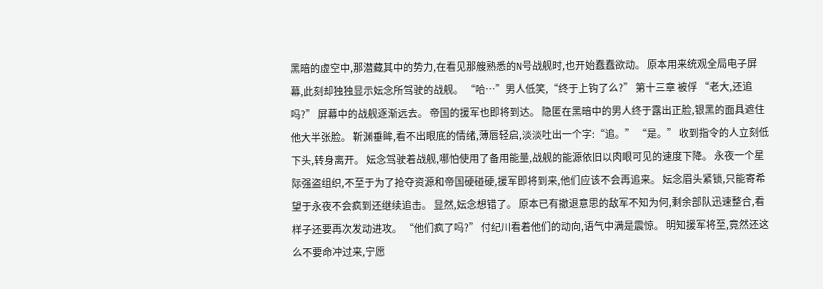黑暗的虚空中,那潜藏其中的势力,在看见那艘熟悉的N号战舰时,也开始蠢蠢欲动。 原本用来统观全局电子屏幕,此刻却独独显示妘念所驾驶的战舰。 “哈…”男人低笑,“终于上钩了么?” 第十三章 被俘 “老大,还追吗?” 屏幕中的战舰逐渐远去。 帝国的援军也即将到达。 隐匿在黑暗中的男人终于露出正脸,银黑的面具遮住他大半张脸。 靳渊垂眸,看不出眼底的情绪,薄唇轻启,淡淡吐出一个字:“追。” “是。” 收到指令的人立刻低下头,转身离开。 妘念驾驶着战舰,哪怕使用了备用能量,战舰的能源依旧以肉眼可见的速度下降。 永夜一个星际强盗组织,不至于为了抢夺资源和帝国硬碰硬,援军即将到来,他们应该不会再追来。 妘念眉头紧锁,只能寄希望于永夜不会疯到还继续追击。 显然,妘念想错了。 原本已有撤退意思的敌军不知为何,剩余部队迅速整合,看样子还要再次发动进攻。 “他们疯了吗?” 付纪川看着他们的动向,语气中满是震惊。 明知援军将至,竟然还这么不要命冲过来,宁愿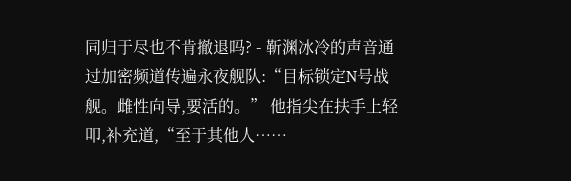同归于尽也不肯撤退吗? - 靳渊冰冷的声音通过加密频道传遍永夜舰队:“目标锁定N号战舰。雌性向导,要活的。” 他指尖在扶手上轻叩,补充道,“至于其他人……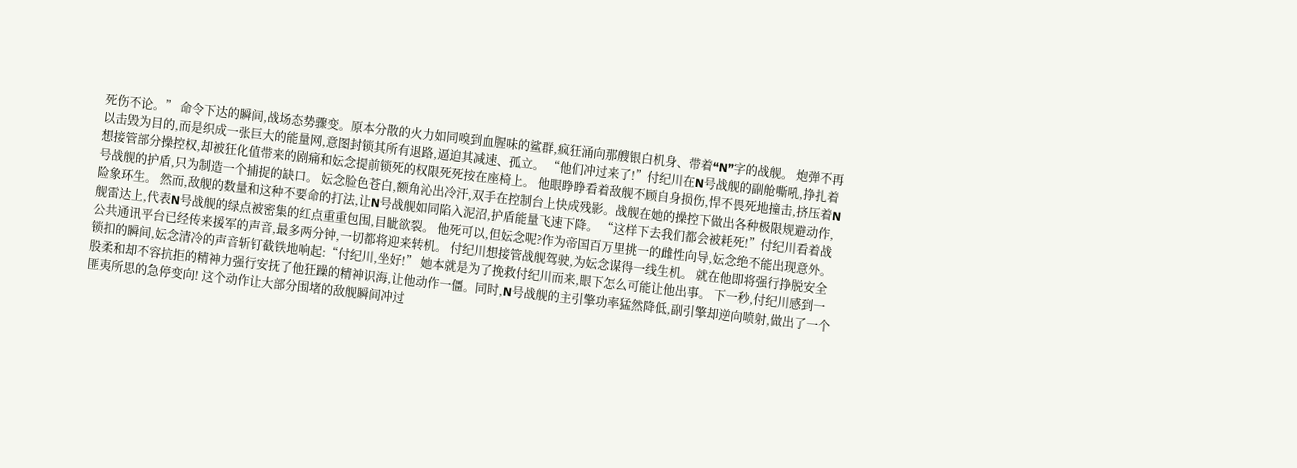死伤不论。” 命令下达的瞬间,战场态势骤变。原本分散的火力如同嗅到血腥味的鲨群,疯狂涌向那艘银白机身、带着“N”字的战舰。 炮弹不再以击毁为目的,而是织成一张巨大的能量网,意图封锁其所有退路,逼迫其减速、孤立。 “他们冲过来了!”付纪川在N号战舰的副舱嘶吼,挣扎着想接管部分操控权,却被狂化值带来的剧痛和妘念提前锁死的权限死死按在座椅上。 他眼睁睁看着敌舰不顾自身损伤,悍不畏死地撞击,挤压着N号战舰的护盾,只为制造一个捕捉的缺口。 妘念脸色苍白,额角沁出冷汗,双手在控制台上快成残影。战舰在她的操控下做出各种极限规避动作,险象环生。 然而,敌舰的数量和这种不要命的打法,让N号战舰如同陷入泥沼,护盾能量飞速下降。 “这样下去我们都会被耗死!”付纪川看着战舰雷达上,代表N号战舰的绿点被密集的红点重重包围,目眦欲裂。 他死可以,但妘念呢?作为帝国百万里挑一的雌性向导,妘念绝不能出现意外。 公共通讯平台已经传来援军的声音,最多两分钟,一切都将迎来转机。 付纪川想接管战舰驾驶,为妘念谋得一线生机。 就在他即将强行挣脱安全锁扣的瞬间,妘念清冷的声音斩钉截铁地响起:“付纪川,坐好!” 她本就是为了挽救付纪川而来,眼下怎么可能让他出事。 下一秒,付纪川感到一股柔和却不容抗拒的精神力强行安抚了他狂躁的精神识海,让他动作一僵。同时,N号战舰的主引擎功率猛然降低,副引擎却逆向喷射,做出了一个匪夷所思的急停变向! 这个动作让大部分围堵的敌舰瞬间冲过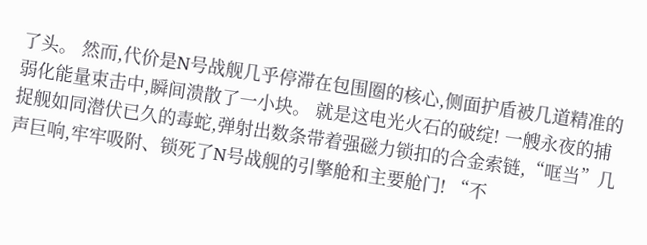了头。 然而,代价是N号战舰几乎停滞在包围圈的核心,侧面护盾被几道精准的弱化能量束击中,瞬间溃散了一小块。 就是这电光火石的破绽! 一艘永夜的捕捉舰如同潜伏已久的毒蛇,弹射出数条带着强磁力锁扣的合金索链,“哐当”几声巨响,牢牢吸附、锁死了N号战舰的引擎舱和主要舱门! “不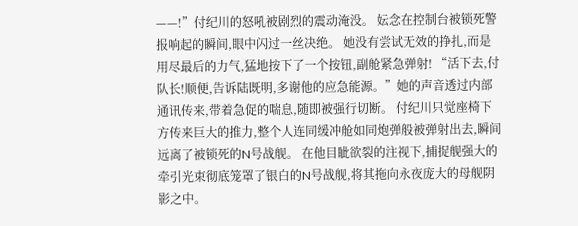——!”付纪川的怒吼被剧烈的震动淹没。 妘念在控制台被锁死警报响起的瞬间,眼中闪过一丝决绝。 她没有尝试无效的挣扎,而是用尽最后的力气,猛地按下了一个按钮,副舱紧急弹射! “活下去,付队长!顺便,告诉陆既明,多谢他的应急能源。”她的声音透过内部通讯传来,带着急促的喘息,随即被强行切断。 付纪川只觉座椅下方传来巨大的推力,整个人连同缓冲舱如同炮弹般被弹射出去,瞬间远离了被锁死的N号战舰。 在他目眦欲裂的注视下,捕捉舰强大的牵引光束彻底笼罩了银白的N号战舰,将其拖向永夜庞大的母舰阴影之中。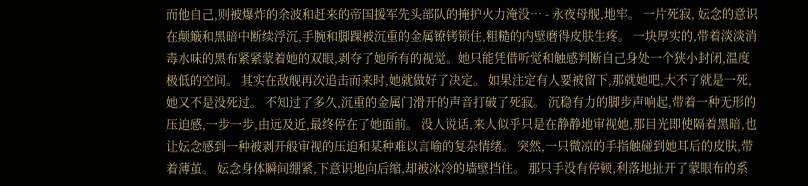而他自己,则被爆炸的余波和赶来的帝国援军先头部队的掩护火力淹没… - 永夜母舰,地牢。 一片死寂, 妘念的意识在颠簸和黑暗中断续浮沉,手腕和脚踝被沉重的金属镣铐锁住,粗糙的内壁磨得皮肤生疼。 一块厚实的,带着淡淡消毒水味的黑布紧紧蒙着她的双眼,剥夺了她所有的视觉。她只能凭借听觉和触感判断自己身处一个狭小封闭,温度极低的空间。 其实在敌舰再次追击而来时,她就做好了决定。 如果注定有人要被留下,那就她吧,大不了就是一死,她又不是没死过。 不知过了多久,沉重的金属门滑开的声音打破了死寂。 沉稳有力的脚步声响起,带着一种无形的压迫感,一步一步,由远及近,最终停在了她面前。 没人说话,来人似乎只是在静静地审视她,那目光即使隔着黑暗,也让妘念感到一种被剥开般审视的压迫和某种难以言喻的复杂情绪。 突然,一只微凉的手指触碰到她耳后的皮肤,带着薄茧。 妘念身体瞬间绷紧,下意识地向后缩,却被冰冷的墙壁挡住。 那只手没有停顿,利落地扯开了蒙眼布的系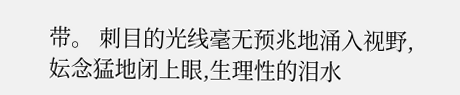带。 刺目的光线毫无预兆地涌入视野,妘念猛地闭上眼,生理性的泪水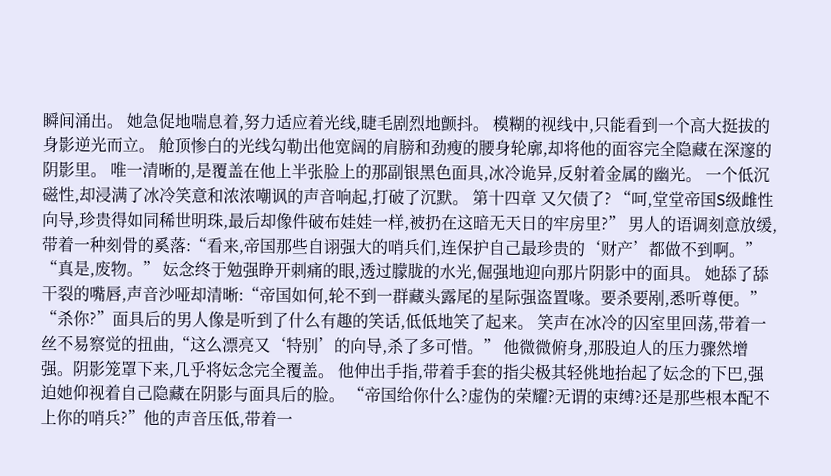瞬间涌出。 她急促地喘息着,努力适应着光线,睫毛剧烈地颤抖。 模糊的视线中,只能看到一个高大挺拔的身影逆光而立。 舱顶惨白的光线勾勒出他宽阔的肩膀和劲瘦的腰身轮廓,却将他的面容完全隐藏在深邃的阴影里。 唯一清晰的,是覆盖在他上半张脸上的那副银黑色面具,冰冷诡异,反射着金属的幽光。 一个低沉磁性,却浸满了冰冷笑意和浓浓嘲讽的声音响起,打破了沉默。 第十四章 又欠债了? “呵,堂堂帝国S级雌性向导,珍贵得如同稀世明珠,最后却像件破布娃娃一样,被扔在这暗无天日的牢房里?” 男人的语调刻意放缓,带着一种刻骨的奚落:“看来,帝国那些自诩强大的哨兵们,连保护自己最珍贵的‘财产’都做不到啊。” “真是,废物。” 妘念终于勉强睁开刺痛的眼,透过朦胧的水光,倔强地迎向那片阴影中的面具。 她舔了舔干裂的嘴唇,声音沙哑却清晰:“帝国如何,轮不到一群藏头露尾的星际强盗置喙。要杀要剐,悉听尊便。” “杀你?”面具后的男人像是听到了什么有趣的笑话,低低地笑了起来。 笑声在冰冷的囚室里回荡,带着一丝不易察觉的扭曲,“这么漂亮又‘特别’的向导,杀了多可惜。” 他微微俯身,那股迫人的压力骤然增强。阴影笼罩下来,几乎将妘念完全覆盖。 他伸出手指,带着手套的指尖极其轻佻地抬起了妘念的下巴,强迫她仰视着自己隐藏在阴影与面具后的脸。 “帝国给你什么?虚伪的荣耀?无谓的束缚?还是那些根本配不上你的哨兵?”他的声音压低,带着一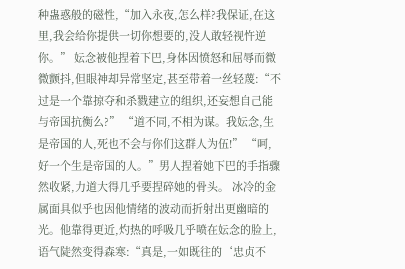种蛊惑般的磁性,“加入永夜,怎么样?我保证,在这里,我会给你提供一切你想要的,没人敢轻视忤逆你。” 妘念被他捏着下巴,身体因愤怒和屈辱而微微颤抖,但眼神却异常坚定,甚至带着一丝轻蔑:“不过是一个靠掠夺和杀戮建立的组织,还妄想自己能与帝国抗衡么?” “道不同,不相为谋。我妘念,生是帝国的人,死也不会与你们这群人为伍!” “呵,好一个生是帝国的人。”男人捏着她下巴的手指骤然收紧,力道大得几乎要捏碎她的骨头。 冰冷的金属面具似乎也因他情绪的波动而折射出更幽暗的光。他靠得更近,灼热的呼吸几乎喷在妘念的脸上,语气陡然变得森寒:“真是,一如既往的‘忠贞不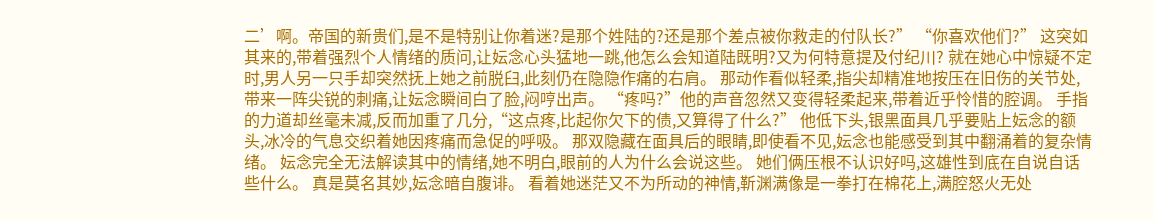二’啊。帝国的新贵们,是不是特别让你着迷?是那个姓陆的?还是那个差点被你救走的付队长?” “你喜欢他们?” 这突如其来的,带着强烈个人情绪的质问,让妘念心头猛地一跳,他怎么会知道陆既明?又为何特意提及付纪川? 就在她心中惊疑不定时,男人另一只手却突然抚上她之前脱臼,此刻仍在隐隐作痛的右肩。 那动作看似轻柔,指尖却精准地按压在旧伤的关节处,带来一阵尖锐的刺痛,让妘念瞬间白了脸,闷哼出声。 “疼吗?”他的声音忽然又变得轻柔起来,带着近乎怜惜的腔调。 手指的力道却丝毫未减,反而加重了几分,“这点疼,比起你欠下的债,又算得了什么?” 他低下头,银黑面具几乎要贴上妘念的额头,冰冷的气息交织着她因疼痛而急促的呼吸。 那双隐藏在面具后的眼睛,即使看不见,妘念也能感受到其中翻涌着的复杂情绪。 妘念完全无法解读其中的情绪,她不明白,眼前的人为什么会说这些。 她们俩压根不认识好吗,这雄性到底在自说自话些什么。 真是莫名其妙,妘念暗自腹诽。 看着她迷茫又不为所动的神情,靳渊满像是一拳打在棉花上,满腔怒火无处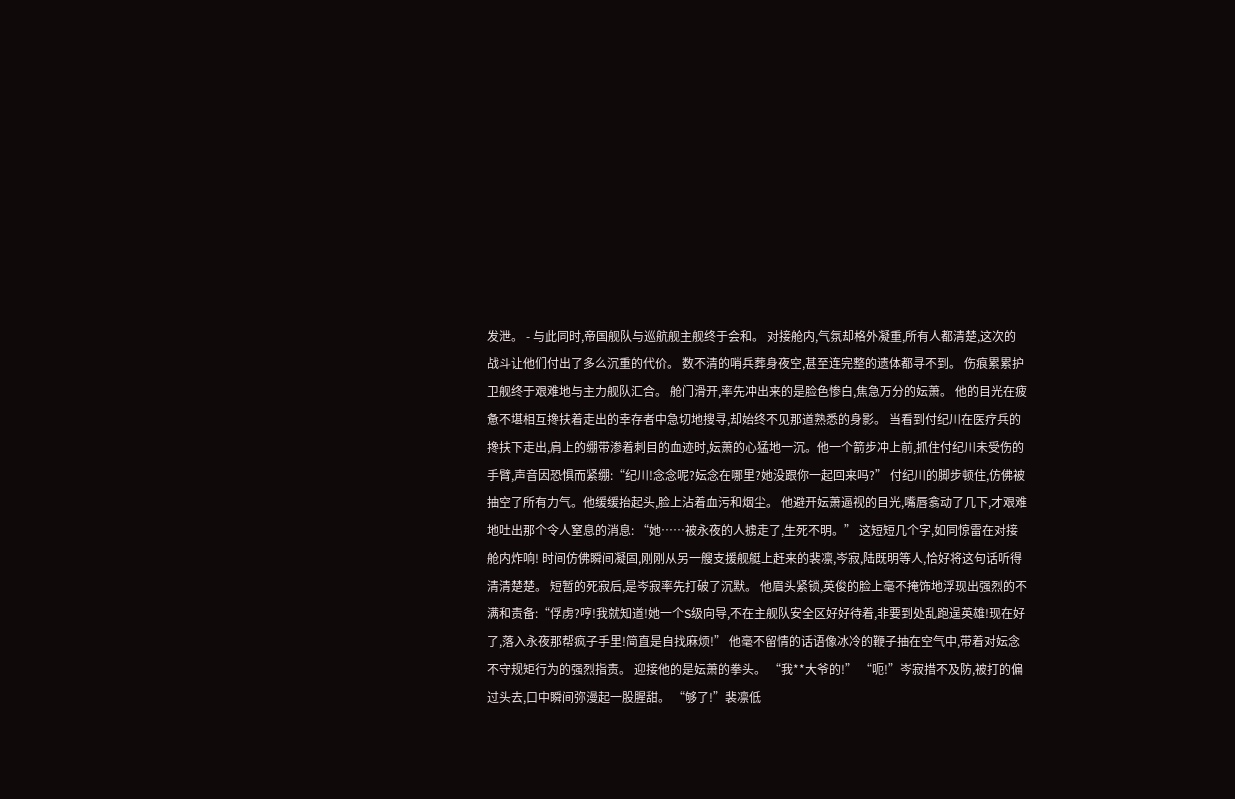发泄。 - 与此同时,帝国舰队与巡航舰主舰终于会和。 对接舱内,气氛却格外凝重,所有人都清楚,这次的战斗让他们付出了多么沉重的代价。 数不清的哨兵葬身夜空,甚至连完整的遗体都寻不到。 伤痕累累护卫舰终于艰难地与主力舰队汇合。 舱门滑开,率先冲出来的是脸色惨白,焦急万分的妘萧。 他的目光在疲惫不堪相互搀扶着走出的幸存者中急切地搜寻,却始终不见那道熟悉的身影。 当看到付纪川在医疗兵的搀扶下走出,肩上的绷带渗着刺目的血迹时,妘萧的心猛地一沉。他一个箭步冲上前,抓住付纪川未受伤的手臂,声音因恐惧而紧绷:“纪川!念念呢?妘念在哪里?她没跟你一起回来吗?” 付纪川的脚步顿住,仿佛被抽空了所有力气。他缓缓抬起头,脸上沾着血污和烟尘。 他避开妘萧逼视的目光,嘴唇翕动了几下,才艰难地吐出那个令人窒息的消息: “她……被永夜的人掳走了,生死不明。” 这短短几个字,如同惊雷在对接舱内炸响! 时间仿佛瞬间凝固,刚刚从另一艘支援舰艇上赶来的裴凛,岑寂,陆既明等人,恰好将这句话听得清清楚楚。 短暂的死寂后,是岑寂率先打破了沉默。 他眉头紧锁,英俊的脸上毫不掩饰地浮现出强烈的不满和责备:“俘虏?哼!我就知道!她一个S级向导,不在主舰队安全区好好待着,非要到处乱跑逞英雄!现在好了,落入永夜那帮疯子手里!简直是自找麻烦!” 他毫不留情的话语像冰冷的鞭子抽在空气中,带着对妘念不守规矩行为的强烈指责。 迎接他的是妘萧的拳头。 “我**大爷的!” “呃!”岑寂措不及防,被打的偏过头去,口中瞬间弥漫起一股腥甜。 “够了!”裴凛低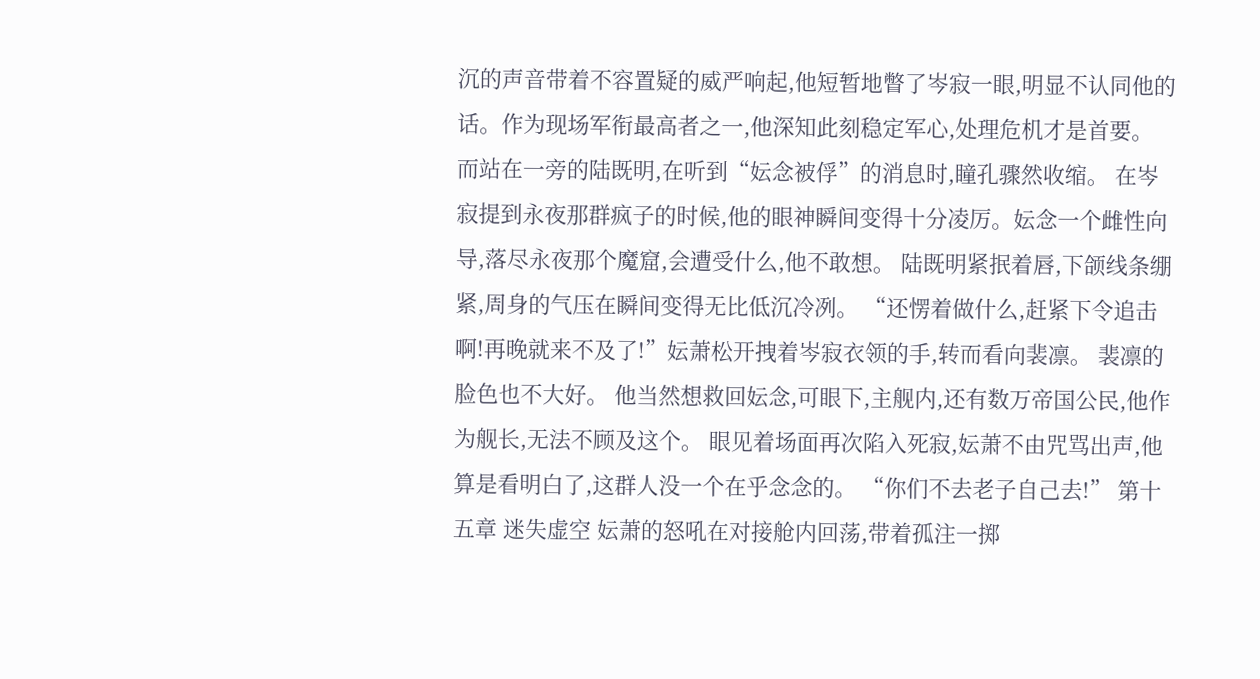沉的声音带着不容置疑的威严响起,他短暂地瞥了岑寂一眼,明显不认同他的话。作为现场军衔最高者之一,他深知此刻稳定军心,处理危机才是首要。 而站在一旁的陆既明,在听到“妘念被俘”的消息时,瞳孔骤然收缩。 在岑寂提到永夜那群疯子的时候,他的眼神瞬间变得十分凌厉。妘念一个雌性向导,落尽永夜那个魔窟,会遭受什么,他不敢想。 陆既明紧抿着唇,下颌线条绷紧,周身的气压在瞬间变得无比低沉冷冽。 “还愣着做什么,赶紧下令追击啊!再晚就来不及了!”妘萧松开拽着岑寂衣领的手,转而看向裴凛。 裴凛的脸色也不大好。 他当然想救回妘念,可眼下,主舰内,还有数万帝国公民,他作为舰长,无法不顾及这个。 眼见着场面再次陷入死寂,妘萧不由咒骂出声,他算是看明白了,这群人没一个在乎念念的。 “你们不去老子自己去!” 第十五章 迷失虚空 妘萧的怒吼在对接舱内回荡,带着孤注一掷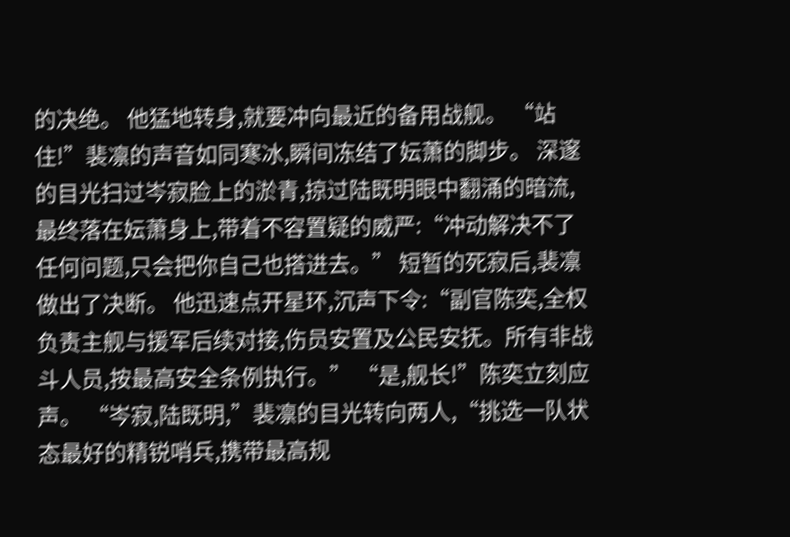的决绝。 他猛地转身,就要冲向最近的备用战舰。 “站住!”裴凛的声音如同寒冰,瞬间冻结了妘萧的脚步。 深邃的目光扫过岑寂脸上的淤青,掠过陆既明眼中翻涌的暗流,最终落在妘萧身上,带着不容置疑的威严:“冲动解决不了任何问题,只会把你自己也搭进去。” 短暂的死寂后,裴凛做出了决断。 他迅速点开星环,沉声下令:“副官陈奕,全权负责主舰与援军后续对接,伤员安置及公民安抚。所有非战斗人员,按最高安全条例执行。” “是,舰长!”陈奕立刻应声。 “岑寂,陆既明,”裴凛的目光转向两人,“挑选一队状态最好的精锐哨兵,携带最高规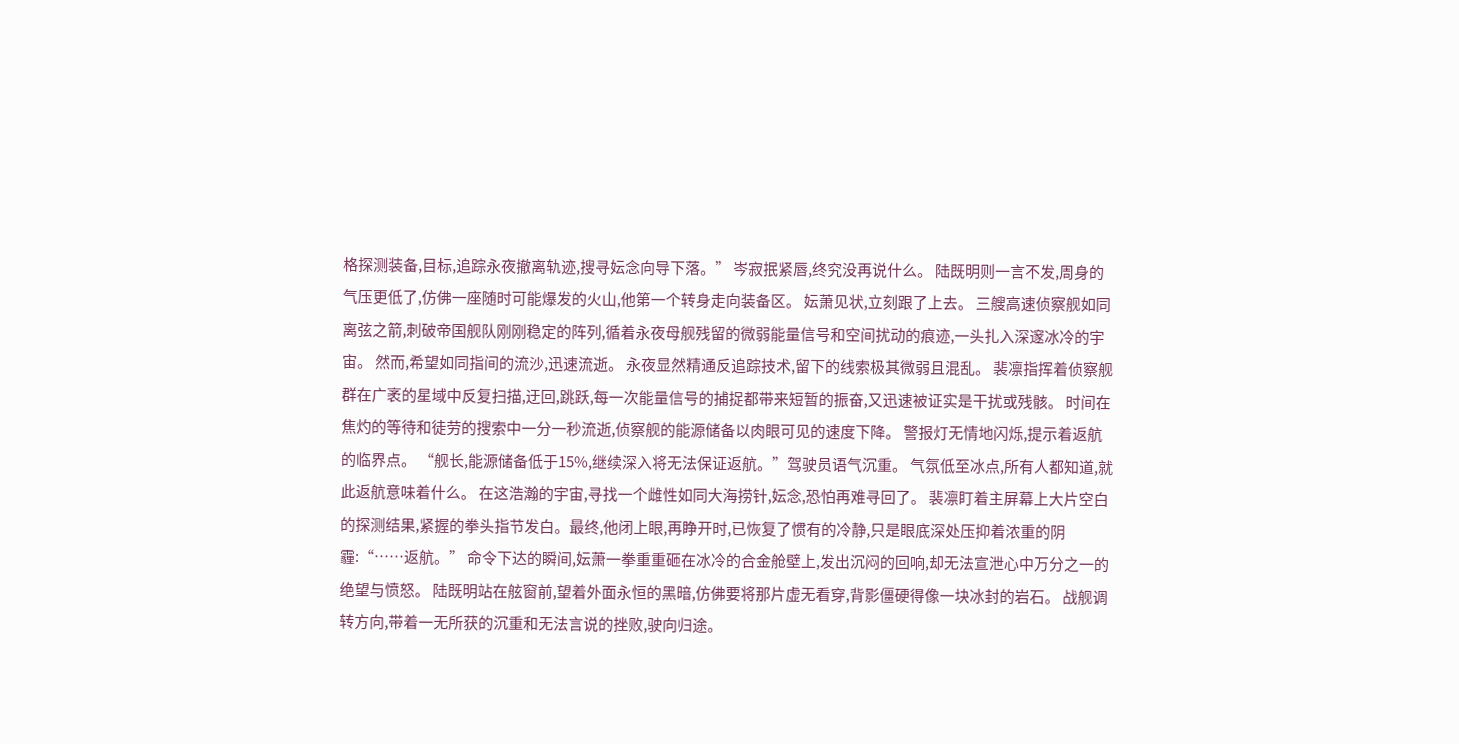格探测装备,目标,追踪永夜撤离轨迹,搜寻妘念向导下落。” 岑寂抿紧唇,终究没再说什么。 陆既明则一言不发,周身的气压更低了,仿佛一座随时可能爆发的火山,他第一个转身走向装备区。 妘萧见状,立刻跟了上去。 三艘高速侦察舰如同离弦之箭,刺破帝国舰队刚刚稳定的阵列,循着永夜母舰残留的微弱能量信号和空间扰动的痕迹,一头扎入深邃冰冷的宇宙。 然而,希望如同指间的流沙,迅速流逝。 永夜显然精通反追踪技术,留下的线索极其微弱且混乱。 裴凛指挥着侦察舰群在广袤的星域中反复扫描,迂回,跳跃,每一次能量信号的捕捉都带来短暂的振奋,又迅速被证实是干扰或残骸。 时间在焦灼的等待和徒劳的搜索中一分一秒流逝,侦察舰的能源储备以肉眼可见的速度下降。 警报灯无情地闪烁,提示着返航的临界点。 “舰长,能源储备低于15%,继续深入将无法保证返航。”驾驶员语气沉重。 气氛低至冰点,所有人都知道,就此返航意味着什么。 在这浩瀚的宇宙,寻找一个雌性如同大海捞针,妘念,恐怕再难寻回了。 裴凛盯着主屏幕上大片空白的探测结果,紧握的拳头指节发白。最终,他闭上眼,再睁开时,已恢复了惯有的冷静,只是眼底深处压抑着浓重的阴霾:“……返航。” 命令下达的瞬间,妘萧一拳重重砸在冰冷的合金舱壁上,发出沉闷的回响,却无法宣泄心中万分之一的绝望与愤怒。 陆既明站在舷窗前,望着外面永恒的黑暗,仿佛要将那片虚无看穿,背影僵硬得像一块冰封的岩石。 战舰调转方向,带着一无所获的沉重和无法言说的挫败,驶向归途。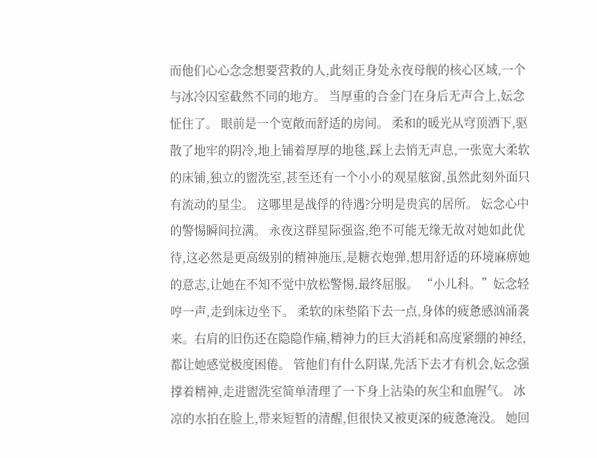而他们心心念念想要营救的人,此刻正身处永夜母舰的核心区域,一个与冰冷囚室截然不同的地方。 当厚重的合金门在身后无声合上,妘念怔住了。 眼前是一个宽敞而舒适的房间。 柔和的暖光从穹顶洒下,驱散了地牢的阴冷,地上铺着厚厚的地毯,踩上去悄无声息,一张宽大柔软的床铺,独立的盥洗室,甚至还有一个小小的观星舷窗,虽然此刻外面只有流动的星尘。 这哪里是战俘的待遇?分明是贵宾的居所。 妘念心中的警惕瞬间拉满。 永夜这群星际强盗,绝不可能无缘无故对她如此优待,这必然是更高级别的精神施压,是糖衣炮弹,想用舒适的环境麻痹她的意志,让她在不知不觉中放松警惕,最终屈服。 “小儿科。”妘念轻哼一声,走到床边坐下。 柔软的床垫陷下去一点,身体的疲惫感汹涌袭来。右肩的旧伤还在隐隐作痛,精神力的巨大消耗和高度紧绷的神经,都让她感觉极度困倦。 管他们有什么阴谋,先活下去才有机会,妘念强撑着精神,走进盥洗室简单清理了一下身上沾染的灰尘和血腥气。 冰凉的水拍在脸上,带来短暂的清醒,但很快又被更深的疲惫淹没。 她回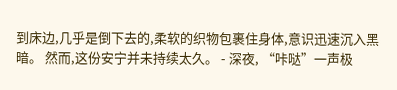到床边,几乎是倒下去的,柔软的织物包裹住身体,意识迅速沉入黑暗。 然而,这份安宁并未持续太久。 - 深夜, “咔哒”一声极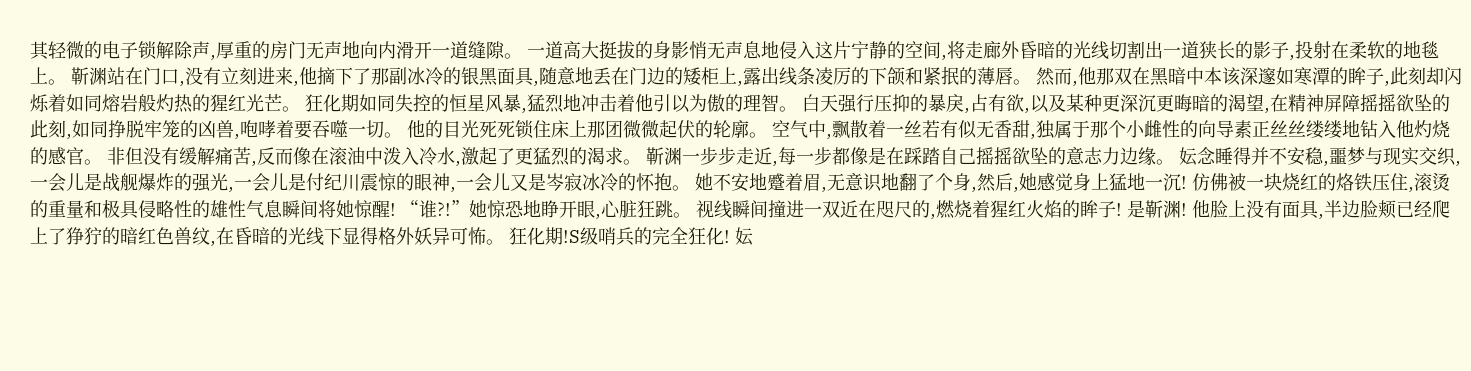其轻微的电子锁解除声,厚重的房门无声地向内滑开一道缝隙。 一道高大挺拔的身影悄无声息地侵入这片宁静的空间,将走廊外昏暗的光线切割出一道狭长的影子,投射在柔软的地毯上。 靳渊站在门口,没有立刻进来,他摘下了那副冰冷的银黑面具,随意地丢在门边的矮柜上,露出线条凌厉的下颌和紧抿的薄唇。 然而,他那双在黑暗中本该深邃如寒潭的眸子,此刻却闪烁着如同熔岩般灼热的猩红光芒。 狂化期如同失控的恒星风暴,猛烈地冲击着他引以为傲的理智。 白天强行压抑的暴戾,占有欲,以及某种更深沉更晦暗的渴望,在精神屏障摇摇欲坠的此刻,如同挣脱牢笼的凶兽,咆哮着要吞噬一切。 他的目光死死锁住床上那团微微起伏的轮廓。 空气中,飘散着一丝若有似无香甜,独属于那个小雌性的向导素正丝丝缕缕地钻入他灼烧的感官。 非但没有缓解痛苦,反而像在滚油中泼入冷水,激起了更猛烈的渴求。 靳渊一步步走近,每一步都像是在踩踏自己摇摇欲坠的意志力边缘。 妘念睡得并不安稳,噩梦与现实交织,一会儿是战舰爆炸的强光,一会儿是付纪川震惊的眼神,一会儿又是岑寂冰冷的怀抱。 她不安地蹙着眉,无意识地翻了个身,然后,她感觉身上猛地一沉! 仿佛被一块烧红的烙铁压住,滚烫的重量和极具侵略性的雄性气息瞬间将她惊醒! “谁?!”她惊恐地睁开眼,心脏狂跳。 视线瞬间撞进一双近在咫尺的,燃烧着猩红火焰的眸子! 是靳渊! 他脸上没有面具,半边脸颊已经爬上了狰狞的暗红色兽纹,在昏暗的光线下显得格外妖异可怖。 狂化期!S级哨兵的完全狂化! 妘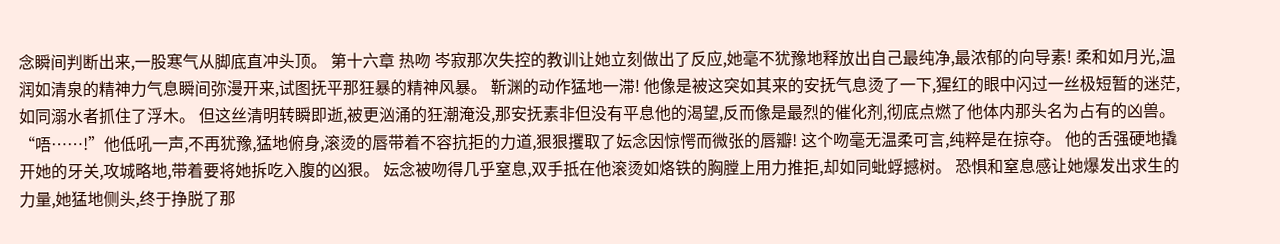念瞬间判断出来,一股寒气从脚底直冲头顶。 第十六章 热吻 岑寂那次失控的教训让她立刻做出了反应,她毫不犹豫地释放出自己最纯净,最浓郁的向导素! 柔和如月光,温润如清泉的精神力气息瞬间弥漫开来,试图抚平那狂暴的精神风暴。 靳渊的动作猛地一滞! 他像是被这突如其来的安抚气息烫了一下,猩红的眼中闪过一丝极短暂的迷茫,如同溺水者抓住了浮木。 但这丝清明转瞬即逝,被更汹涌的狂潮淹没,那安抚素非但没有平息他的渴望,反而像是最烈的催化剂,彻底点燃了他体内那头名为占有的凶兽。 “唔……!”他低吼一声,不再犹豫,猛地俯身,滚烫的唇带着不容抗拒的力道,狠狠攫取了妘念因惊愕而微张的唇瓣! 这个吻毫无温柔可言,纯粹是在掠夺。 他的舌强硬地撬开她的牙关,攻城略地,带着要将她拆吃入腹的凶狠。 妘念被吻得几乎窒息,双手抵在他滚烫如烙铁的胸膛上用力推拒,却如同蚍蜉撼树。 恐惧和窒息感让她爆发出求生的力量,她猛地侧头,终于挣脱了那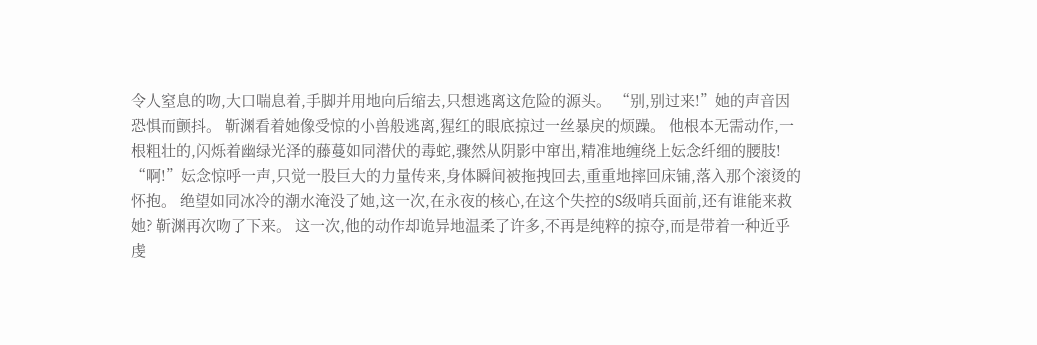令人窒息的吻,大口喘息着,手脚并用地向后缩去,只想逃离这危险的源头。 “别,别过来!”她的声音因恐惧而颤抖。 靳渊看着她像受惊的小兽般逃离,猩红的眼底掠过一丝暴戾的烦躁。 他根本无需动作,一根粗壮的,闪烁着幽绿光泽的藤蔓如同潜伏的毒蛇,骤然从阴影中窜出,精准地缠绕上妘念纤细的腰肢! “啊!”妘念惊呼一声,只觉一股巨大的力量传来,身体瞬间被拖拽回去,重重地摔回床铺,落入那个滚烫的怀抱。 绝望如同冰冷的潮水淹没了她,这一次,在永夜的核心,在这个失控的S级哨兵面前,还有谁能来救她? 靳渊再次吻了下来。 这一次,他的动作却诡异地温柔了许多,不再是纯粹的掠夺,而是带着一种近乎虔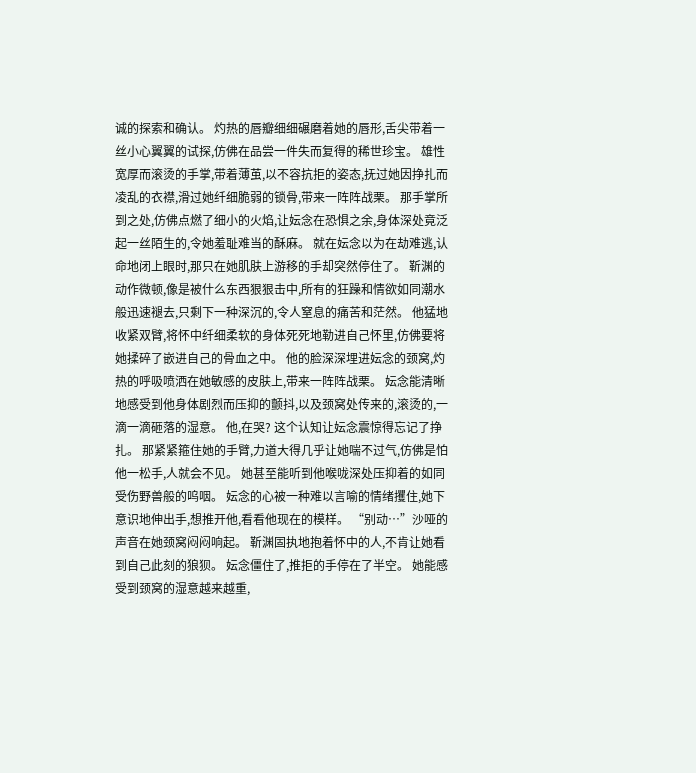诚的探索和确认。 灼热的唇瓣细细碾磨着她的唇形,舌尖带着一丝小心翼翼的试探,仿佛在品尝一件失而复得的稀世珍宝。 雄性宽厚而滚烫的手掌,带着薄茧,以不容抗拒的姿态,抚过她因挣扎而凌乱的衣襟,滑过她纤细脆弱的锁骨,带来一阵阵战栗。 那手掌所到之处,仿佛点燃了细小的火焰,让妘念在恐惧之余,身体深处竟泛起一丝陌生的,令她羞耻难当的酥麻。 就在妘念以为在劫难逃,认命地闭上眼时,那只在她肌肤上游移的手却突然停住了。 靳渊的动作微顿,像是被什么东西狠狠击中,所有的狂躁和情欲如同潮水般迅速褪去,只剩下一种深沉的,令人窒息的痛苦和茫然。 他猛地收紧双臂,将怀中纤细柔软的身体死死地勒进自己怀里,仿佛要将她揉碎了嵌进自己的骨血之中。 他的脸深深埋进妘念的颈窝,灼热的呼吸喷洒在她敏感的皮肤上,带来一阵阵战栗。 妘念能清晰地感受到他身体剧烈而压抑的颤抖,以及颈窝处传来的,滚烫的,一滴一滴砸落的湿意。 他,在哭? 这个认知让妘念震惊得忘记了挣扎。 那紧紧箍住她的手臂,力道大得几乎让她喘不过气,仿佛是怕他一松手,人就会不见。 她甚至能听到他喉咙深处压抑着的如同受伤野兽般的呜咽。 妘念的心被一种难以言喻的情绪攫住,她下意识地伸出手,想推开他,看看他现在的模样。 “别动…”沙哑的声音在她颈窝闷闷响起。 靳渊固执地抱着怀中的人,不肯让她看到自己此刻的狼狈。 妘念僵住了,推拒的手停在了半空。 她能感受到颈窝的湿意越来越重,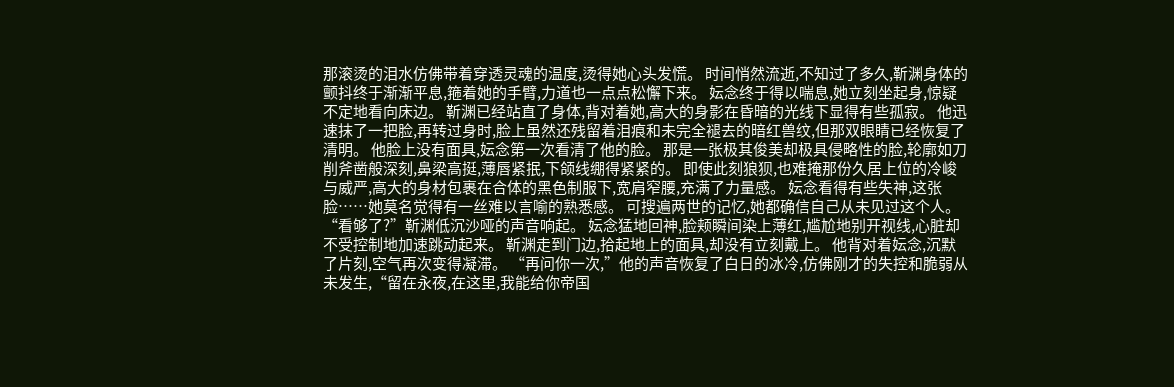那滚烫的泪水仿佛带着穿透灵魂的温度,烫得她心头发慌。 时间悄然流逝,不知过了多久,靳渊身体的颤抖终于渐渐平息,箍着她的手臂,力道也一点点松懈下来。 妘念终于得以喘息,她立刻坐起身,惊疑不定地看向床边。 靳渊已经站直了身体,背对着她,高大的身影在昏暗的光线下显得有些孤寂。 他迅速抹了一把脸,再转过身时,脸上虽然还残留着泪痕和未完全褪去的暗红兽纹,但那双眼睛已经恢复了清明。 他脸上没有面具,妘念第一次看清了他的脸。 那是一张极其俊美却极具侵略性的脸,轮廓如刀削斧凿般深刻,鼻梁高挺,薄唇紧抿,下颌线绷得紧紧的。 即使此刻狼狈,也难掩那份久居上位的冷峻与威严,高大的身材包裹在合体的黑色制服下,宽肩窄腰,充满了力量感。 妘念看得有些失神,这张脸……她莫名觉得有一丝难以言喻的熟悉感。 可搜遍两世的记忆,她都确信自己从未见过这个人。 “看够了?”靳渊低沉沙哑的声音响起。 妘念猛地回神,脸颊瞬间染上薄红,尴尬地别开视线,心脏却不受控制地加速跳动起来。 靳渊走到门边,拾起地上的面具,却没有立刻戴上。 他背对着妘念,沉默了片刻,空气再次变得凝滞。 “再问你一次,”他的声音恢复了白日的冰冷,仿佛刚才的失控和脆弱从未发生,“留在永夜,在这里,我能给你帝国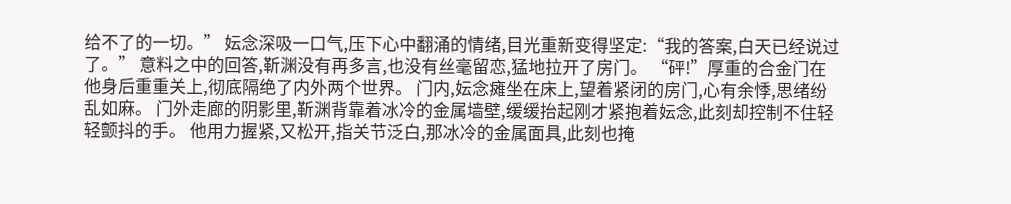给不了的一切。” 妘念深吸一口气,压下心中翻涌的情绪,目光重新变得坚定:“我的答案,白天已经说过了。” 意料之中的回答,靳渊没有再多言,也没有丝毫留恋,猛地拉开了房门。 “砰!”厚重的合金门在他身后重重关上,彻底隔绝了内外两个世界。 门内,妘念瘫坐在床上,望着紧闭的房门,心有余悸,思绪纷乱如麻。 门外走廊的阴影里,靳渊背靠着冰冷的金属墙壁,缓缓抬起刚才紧抱着妘念,此刻却控制不住轻轻颤抖的手。 他用力握紧,又松开,指关节泛白,那冰冷的金属面具,此刻也掩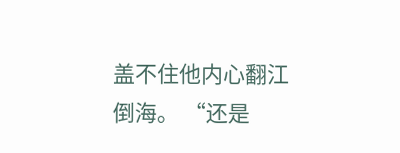盖不住他内心翻江倒海。 “还是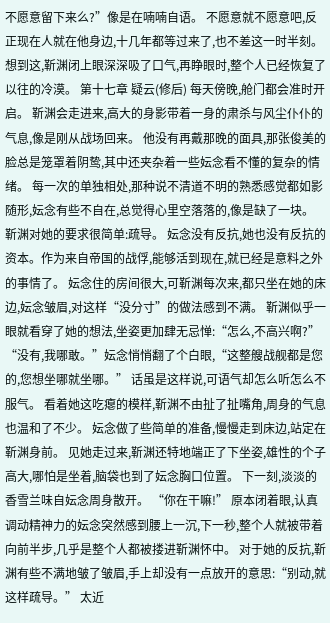不愿意留下来么?”像是在喃喃自语。 不愿意就不愿意吧,反正现在人就在他身边,十几年都等过来了,也不差这一时半刻。 想到这,靳渊闭上眼深深吸了口气,再睁眼时,整个人已经恢复了以往的冷漠。 第十七章 疑云(修后) 每天傍晚,舱门都会准时开启。 靳渊会走进来,高大的身影带着一身的肃杀与风尘仆仆的气息,像是刚从战场回来。 他没有再戴那晚的面具,那张俊美的脸总是笼罩着阴鸷,其中还夹杂着一些妘念看不懂的复杂的情绪。 每一次的单独相处,那种说不清道不明的熟悉感觉都如影随形,妘念有些不自在,总觉得心里空落落的,像是缺了一块。 靳渊对她的要求很简单:疏导。 妘念没有反抗,她也没有反抗的资本。作为来自帝国的战俘,能够活到现在,就已经是意料之外的事情了。 妘念住的房间很大,可靳渊每次来,都只坐在她的床边,妘念皱眉,对这样“没分寸”的做法感到不满。 靳渊似乎一眼就看穿了她的想法,坐姿更加肆无忌惮:“怎么,不高兴啊?” “没有,我哪敢。”妘念悄悄翻了个白眼,“这整艘战舰都是您的,您想坐哪就坐哪。” 话虽是这样说,可语气却怎么听怎么不服气。 看着她这吃瘪的模样,靳渊不由扯了扯嘴角,周身的气息也温和了不少。 妘念做了些简单的准备,慢慢走到床边,站定在靳渊身前。 见她走过来,靳渊还特地端正了下坐姿,雄性的个子高大,哪怕是坐着,脑袋也到了妘念胸口位置。 下一刻,淡淡的香雪兰味自妘念周身散开。 “你在干嘛!” 原本闭着眼,认真调动精神力的妘念突然感到腰上一沉,下一秒,整个人就被带着向前半步,几乎是整个人都被搂进靳渊怀中。 对于她的反抗,靳渊有些不满地皱了皱眉,手上却没有一点放开的意思:“别动,就这样疏导。” 太近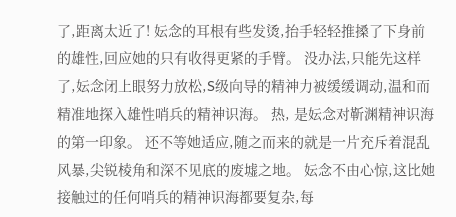了,距离太近了! 妘念的耳根有些发烫,抬手轻轻推搡了下身前的雄性,回应她的只有收得更紧的手臂。 没办法,只能先这样了,妘念闭上眼努力放松,S级向导的精神力被缓缓调动,温和而精准地探入雄性哨兵的精神识海。 热, 是妘念对靳渊精神识海的第一印象。 还不等她适应,随之而来的就是一片充斥着混乱风暴,尖锐棱角和深不见底的废墟之地。 妘念不由心惊,这比她接触过的任何哨兵的精神识海都要复杂,每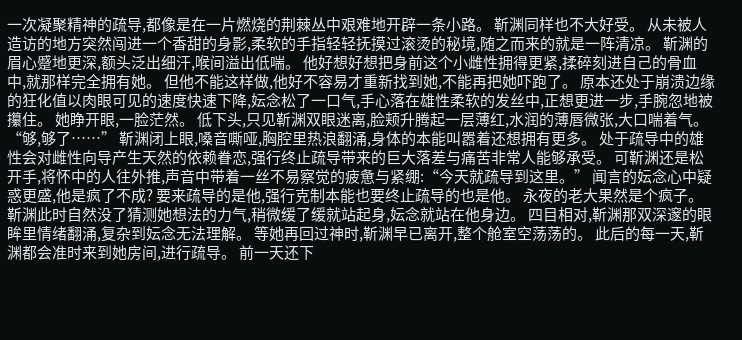一次凝聚精神的疏导,都像是在一片燃烧的荆棘丛中艰难地开辟一条小路。 靳渊同样也不大好受。 从未被人造访的地方突然闯进一个香甜的身影,柔软的手指轻轻抚摸过滚烫的秘境,随之而来的就是一阵清凉。 靳渊的眉心蹙地更深,额头泛出细汗,喉间溢出低喘。 他好想好想把身前这个小雌性拥得更紧,揉碎刻进自己的骨血中,就那样完全拥有她。 但他不能这样做,他好不容易才重新找到她,不能再把她吓跑了。 原本还处于崩溃边缘的狂化值以肉眼可见的速度快速下降,妘念松了一口气,手心落在雄性柔软的发丝中,正想更进一步,手腕忽地被攥住。 她睁开眼,一脸茫然。 低下头,只见靳渊双眼迷离,脸颊升腾起一层薄红,水润的薄唇微张,大口喘着气。 “够,够了……” 靳渊闭上眼,嗓音嘶哑,胸腔里热浪翻涌,身体的本能叫嚣着还想拥有更多。 处于疏导中的雄性会对雌性向导产生天然的依赖眷恋,强行终止疏导带来的巨大落差与痛苦非常人能够承受。 可靳渊还是松开手,将怀中的人往外推,声音中带着一丝不易察觉的疲惫与紧绷:“今天就疏导到这里。” 闻言的妘念心中疑惑更盛,他是疯了不成? 要来疏导的是他,强行克制本能也要终止疏导的也是他。 永夜的老大果然是个疯子。 靳渊此时自然没了猜测她想法的力气,稍微缓了缓就站起身,妘念就站在他身边。 四目相对,靳渊那双深邃的眼眸里情绪翻涌,复杂到妘念无法理解。 等她再回过神时,靳渊早已离开,整个舱室空荡荡的。 此后的每一天,靳渊都会准时来到她房间,进行疏导。 前一天还下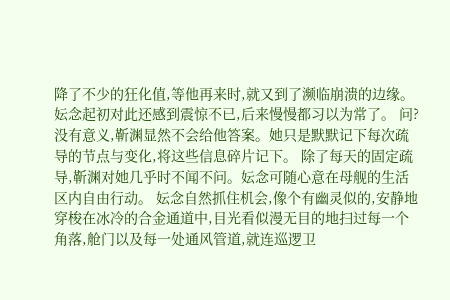降了不少的狂化值,等他再来时,就又到了濒临崩溃的边缘。 妘念起初对此还感到震惊不已,后来慢慢都习以为常了。 问?没有意义,靳渊显然不会给他答案。她只是默默记下每次疏导的节点与变化,将这些信息碎片记下。 除了每天的固定疏导,靳渊对她几乎时不闻不问。妘念可随心意在母舰的生活区内自由行动。 妘念自然抓住机会,像个有幽灵似的,安静地穿梭在冰冷的合金通道中,目光看似漫无目的地扫过每一个角落,舱门以及每一处通风管道,就连巡逻卫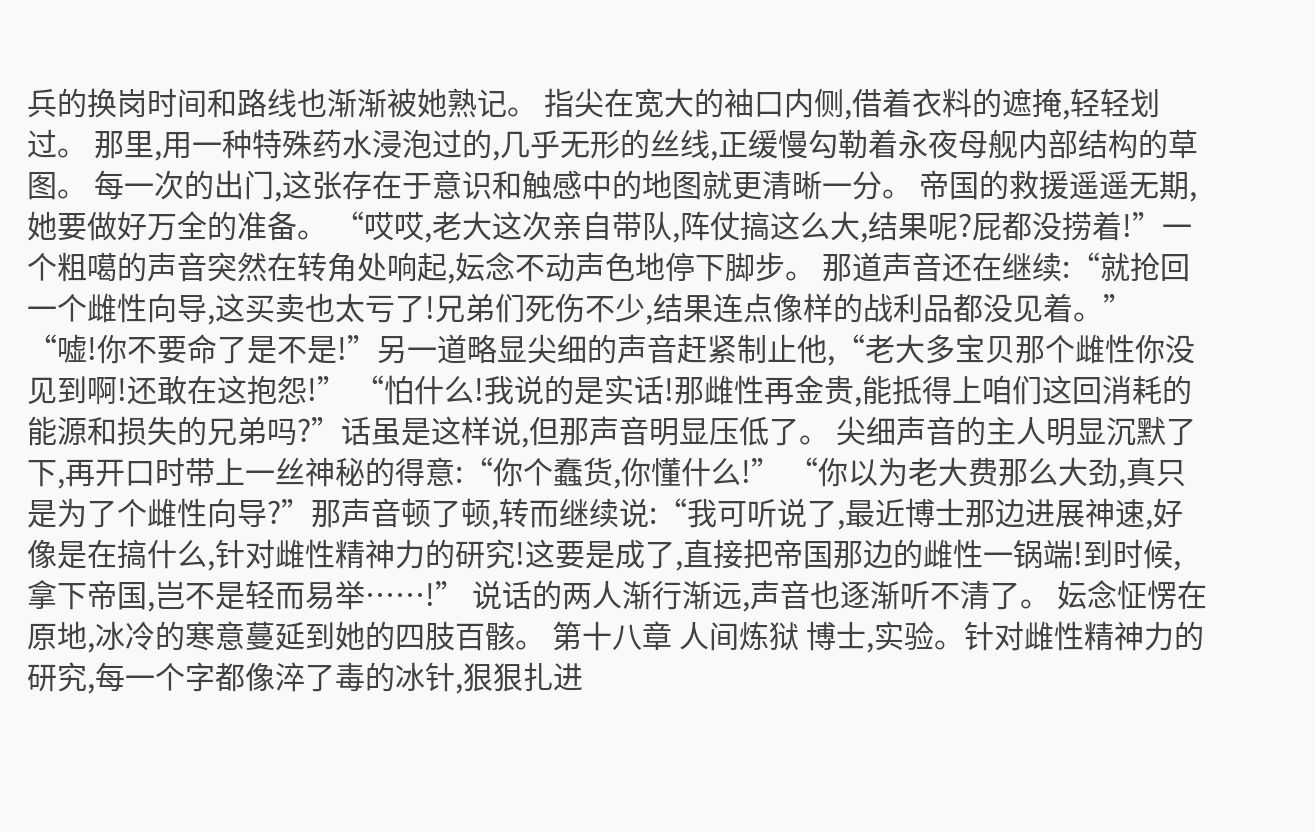兵的换岗时间和路线也渐渐被她熟记。 指尖在宽大的袖口内侧,借着衣料的遮掩,轻轻划过。 那里,用一种特殊药水浸泡过的,几乎无形的丝线,正缓慢勾勒着永夜母舰内部结构的草图。 每一次的出门,这张存在于意识和触感中的地图就更清晰一分。 帝国的救援遥遥无期,她要做好万全的准备。 “哎哎,老大这次亲自带队,阵仗搞这么大,结果呢?屁都没捞着!”一个粗噶的声音突然在转角处响起,妘念不动声色地停下脚步。 那道声音还在继续:“就抢回一个雌性向导,这买卖也太亏了!兄弟们死伤不少,结果连点像样的战利品都没见着。” “嘘!你不要命了是不是!”另一道略显尖细的声音赶紧制止他,“老大多宝贝那个雌性你没见到啊!还敢在这抱怨!” “怕什么!我说的是实话!那雌性再金贵,能抵得上咱们这回消耗的能源和损失的兄弟吗?”话虽是这样说,但那声音明显压低了。 尖细声音的主人明显沉默了下,再开口时带上一丝神秘的得意:“你个蠢货,你懂什么!” “你以为老大费那么大劲,真只是为了个雌性向导?”那声音顿了顿,转而继续说:“我可听说了,最近博士那边进展神速,好像是在搞什么,针对雌性精神力的研究!这要是成了,直接把帝国那边的雌性一锅端!到时候,拿下帝国,岂不是轻而易举……!” 说话的两人渐行渐远,声音也逐渐听不清了。 妘念怔愣在原地,冰冷的寒意蔓延到她的四肢百骸。 第十八章 人间炼狱 博士,实验。针对雌性精神力的研究,每一个字都像淬了毒的冰针,狠狠扎进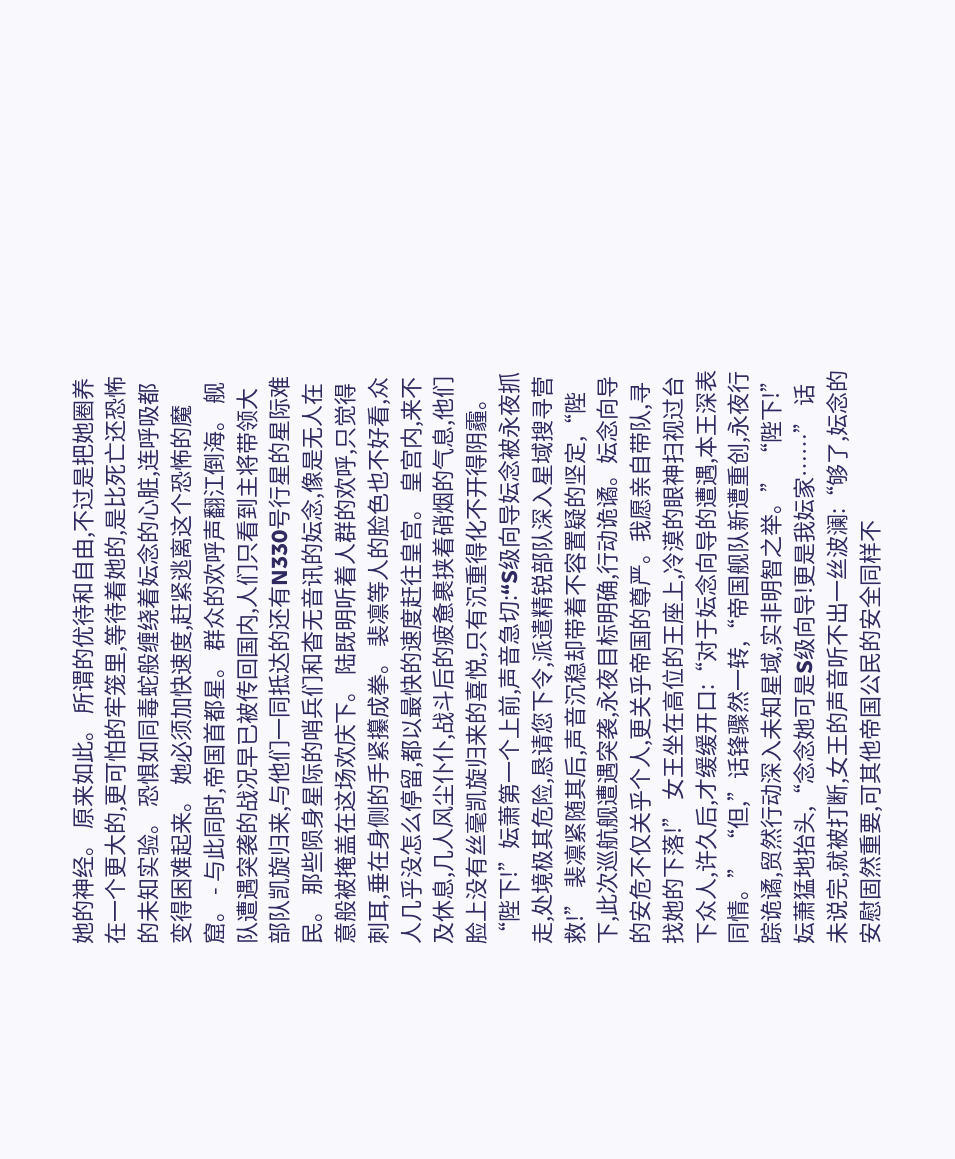她的神经。 原来如此。 所谓的优待和自由,不过是把她圈养在一个更大的,更可怕的牢笼里,等待着她的,是比死亡还恐怖的未知实验。 恐惧如同毒蛇般缠绕着妘念的心脏,连呼吸都变得困难起来。 她必须加快速度,赶紧逃离这个恐怖的魔窟。 - 与此同时,帝国首都星。 群众的欢呼声翻江倒海。 舰队遭遇突袭的战况早已被传回国内,人们只看到主将带领大部队凯旋归来,与他们一同抵达的还有N330号行星的星际难民。 那些陨身星际的哨兵们和杳无音讯的妘念,像是无人在意般被掩盖在这场欢庆下。 陆既明听着人群的欢呼,只觉得刺耳,垂在身侧的手紧攥成拳。 裴凛等人的脸色也不好看,众人几乎没怎么停留,都以最快的速度赶往皇宫。 皇宫内,来不及休息,几人风尘仆仆,战斗后的疲惫裹挟着硝烟的气息,他们脸上没有丝毫凯旋归来的喜悦,只有沉重得化不开得阴霾。 “陛下!”妘萧第一个上前,声音急切:“S级向导妘念被永夜抓走,处境极其危险,恳请您下令,派遣精锐部队深入星域搜寻营救!” 裴凛紧随其后,声音沉稳却带着不容置疑的坚定,“陛下,此次巡航舰遭遇突袭,永夜目标明确,行动诡谲。妘念向导的安危不仅关乎个人,更关乎帝国的尊严。我愿亲自带队,寻找她的下落!” 女王坐在高位的王座上,冷漠的眼神扫视过台下众人,许久后,才缓缓开口:“对于妘念向导的遭遇,本王深表同情。” “但,”话锋骤然一转,“帝国舰队新遭重创,永夜行踪诡谲,贸然行动深入未知星域,实非明智之举。” “陛下!”妘萧猛地抬头,“念念她可是S级向导!更是我妘家……” 话未说完,就被打断,女王的声音听不出一丝波澜:“够了,妘念的安慰固然重要,可其他帝国公民的安全同样不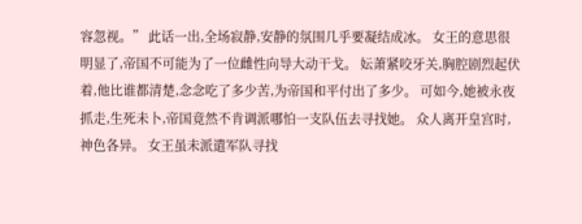容忽视。” 此话一出,全场寂静,安静的氛围几乎要凝结成冰。 女王的意思很明显了,帝国不可能为了一位雌性向导大动干戈。 妘萧紧咬牙关,胸腔剧烈起伏着,他比谁都清楚,念念吃了多少苦,为帝国和平付出了多少。 可如今,她被永夜抓走,生死未卜,帝国竟然不肯调派哪怕一支队伍去寻找她。 众人离开皇宫时,神色各异。 女王虽未派遣军队寻找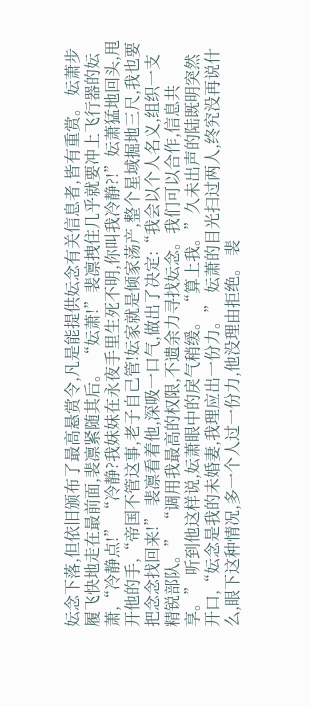妘念下落,但依旧颁布了最高悬赏令,凡是能提供妘念有关信息者,皆有重赏。 妘萧步履飞快地走在最前面,裴凛紧随其后。 “妘萧!”裴凛拽住几乎就要冲上飞行器的妘萧,“冷静点!” “冷静?我妹妹在永夜手里生死不明,你叫我冷静?!”妘萧猛地回头,甩开他的手,“帝国不管这事,老子自己管!妘家就是倾家荡产,整个星域掘地三尺,我也要把念念找回来!” 裴凛看着他,深吸一口气,做出了决定:“我会以个人名义,组织一支精锐部队。” “调用我最高的权限,不遗余力寻找妘念。我们可以合作,信息共享。” 听到他这样说,妘萧眼中的戾气稍缓。 “算上我。”久未出声的陆既明突然开口,“妘念是我的未婚妻,我理应出一份力。” 妘萧的目光扫过两人,终究没再说什么,眼下这种情况,多一个人过一份力,他没理由拒绝。 裴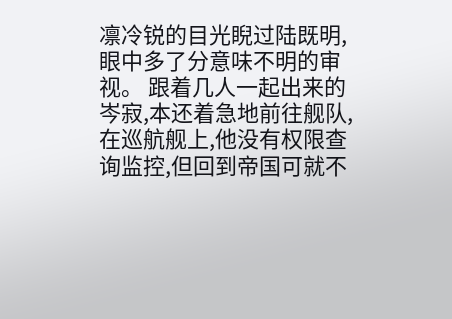凛冷锐的目光睨过陆既明,眼中多了分意味不明的审视。 跟着几人一起出来的岑寂,本还着急地前往舰队,在巡航舰上,他没有权限查询监控,但回到帝国可就不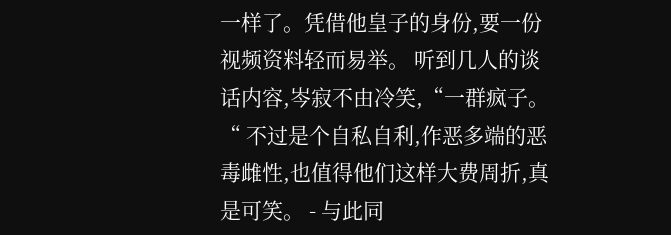一样了。凭借他皇子的身份,要一份视频资料轻而易举。 听到几人的谈话内容,岑寂不由冷笑,“一群疯子。“ 不过是个自私自利,作恶多端的恶毒雌性,也值得他们这样大费周折,真是可笑。 - 与此同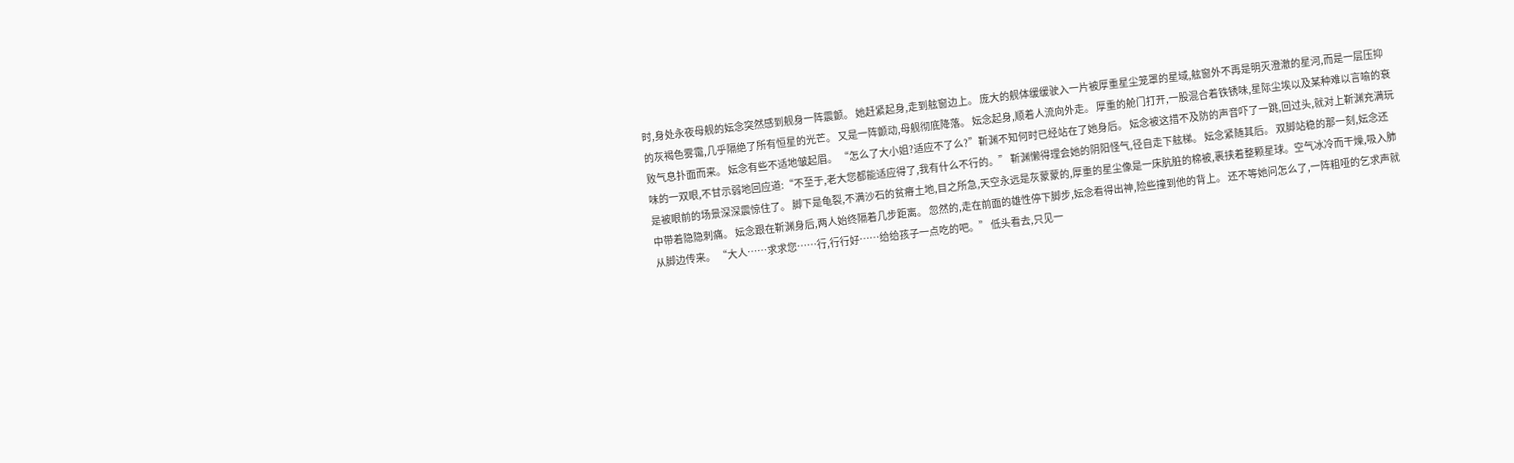时,身处永夜母舰的妘念突然感到舰身一阵震颤。 她赶紧起身,走到舷窗边上。 庞大的舰体缓缓驶入一片被厚重星尘笼罩的星域,舷窗外不再是明灭澄澈的星河,而是一层压抑的灰褐色雾霭,几乎隔绝了所有恒星的光芒。 又是一阵颤动,母舰彻底降落。 妘念起身,顺着人流向外走。 厚重的舱门打开,一股混合着铁锈味,星际尘埃以及某种难以言喻的衰败气息扑面而来。 妘念有些不适地皱起眉。 “怎么了大小姐?适应不了么?”靳渊不知何时已经站在了她身后。 妘念被这措不及防的声音吓了一跳,回过头,就对上靳渊充满玩味的一双眼,不甘示弱地回应道:“不至于,老大您都能适应得了,我有什么不行的。” 靳渊懒得理会她的阴阳怪气,径自走下舷梯。 妘念紧随其后。 双脚站稳的那一刻,妘念还是被眼前的场景深深震惊住了。 脚下是龟裂,不满沙石的贫瘠土地,目之所急,天空永远是灰蒙蒙的,厚重的星尘像是一床肮脏的棉被,裹挟着整颗星球。空气冰冷而干燥,吸入肺中带着隐隐刺痛。 妘念跟在靳渊身后,两人始终隔着几步距离。 忽然的,走在前面的雄性停下脚步,妘念看得出神,险些撞到他的背上。 还不等她问怎么了,一阵粗哑的乞求声就从脚边传来。 “大人……求求您……行,行行好……给给孩子一点吃的吧。” 低头看去,只见一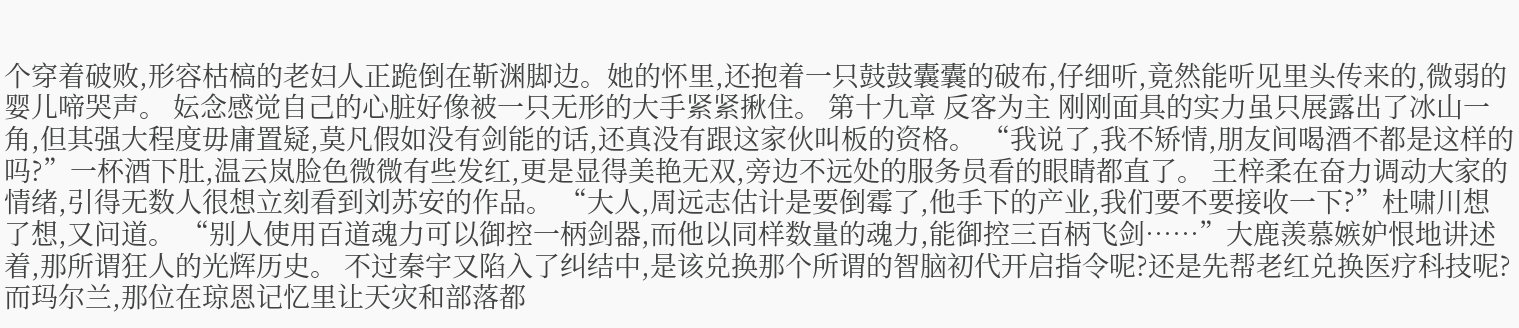个穿着破败,形容枯槁的老妇人正跪倒在靳渊脚边。她的怀里,还抱着一只鼓鼓囊囊的破布,仔细听,竟然能听见里头传来的,微弱的婴儿啼哭声。 妘念感觉自己的心脏好像被一只无形的大手紧紧揪住。 第十九章 反客为主 刚刚面具的实力虽只展露出了冰山一角,但其强大程度毋庸置疑,莫凡假如没有剑能的话,还真没有跟这家伙叫板的资格。 “我说了,我不矫情,朋友间喝酒不都是这样的吗?”一杯酒下肚,温云岚脸色微微有些发红,更是显得美艳无双,旁边不远处的服务员看的眼睛都直了。 王梓柔在奋力调动大家的情绪,引得无数人很想立刻看到刘苏安的作品。 “大人,周远志估计是要倒霉了,他手下的产业,我们要不要接收一下?”杜啸川想了想,又问道。 “别人使用百道魂力可以御控一柄剑器,而他以同样数量的魂力,能御控三百柄飞剑……”大鹿羡慕嫉妒恨地讲述着,那所谓狂人的光辉历史。 不过秦宇又陷入了纠结中,是该兑换那个所谓的智脑初代开启指令呢?还是先帮老红兑换医疗科技呢? 而玛尔兰,那位在琼恩记忆里让天灾和部落都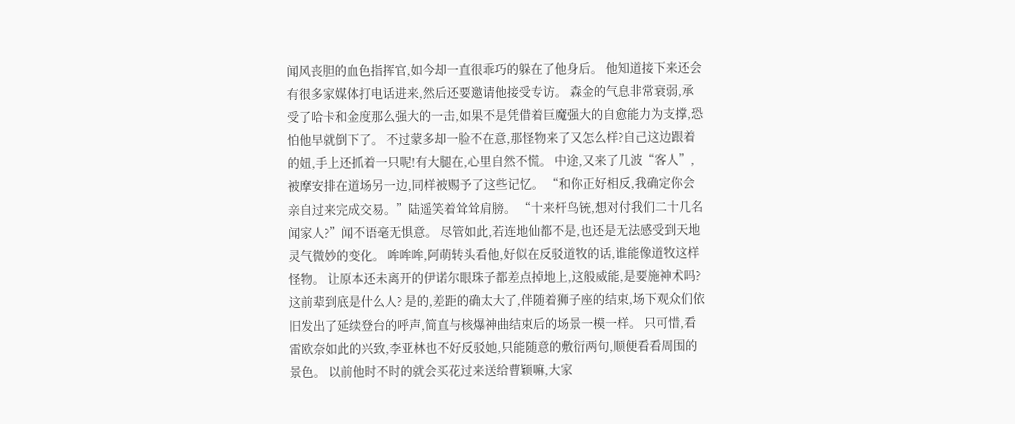闻风丧胆的血色指挥官,如今却一直很乖巧的躲在了他身后。 他知道接下来还会有很多家媒体打电话进来,然后还要邀请他接受专访。 森金的气息非常衰弱,承受了哈卡和金度那么强大的一击,如果不是凭借着巨魔强大的自愈能力为支撑,恐怕他早就倒下了。 不过蒙多却一脸不在意,那怪物来了又怎么样?自己这边跟着的妞,手上还抓着一只呢!有大腿在,心里自然不慌。 中途,又来了几波“客人”,被摩安排在道场另一边,同样被赐予了这些记忆。 “和你正好相反,我确定你会亲自过来完成交易。”陆遥笑着耸耸肩膀。 “十来杆鸟铳,想对付我们二十几名闻家人?”闻不语毫无惧意。 尽管如此,若连地仙都不是,也还是无法感受到天地灵气微妙的变化。 哞哞哞,阿萌转头看他,好似在反驳道牧的话,谁能像道牧这样怪物。 让原本还未离开的伊诺尔眼珠子都差点掉地上,这般威能,是要施神术吗?这前辈到底是什么人? 是的,差距的确太大了,伴随着狮子座的结束,场下观众们依旧发出了延续登台的呼声,简直与核爆神曲结束后的场景一模一样。 只可惜,看雷欧奈如此的兴致,李亚林也不好反驳她,只能随意的敷衍两句,顺便看看周围的景色。 以前他时不时的就会买花过来送给曹颖嘛,大家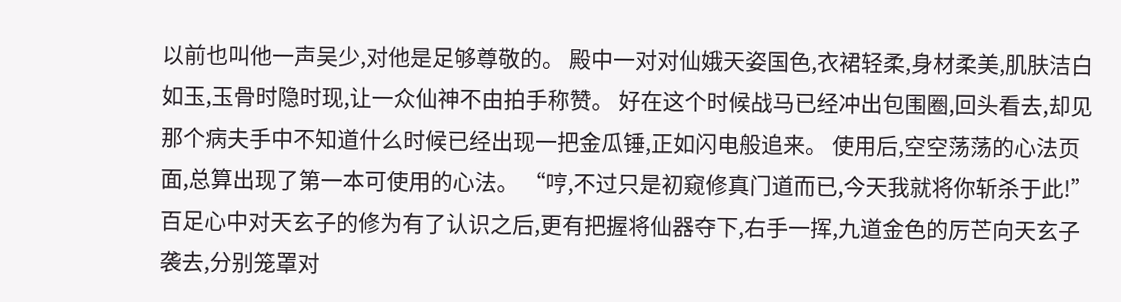以前也叫他一声吴少,对他是足够尊敬的。 殿中一对对仙娥天姿国色,衣裙轻柔,身材柔美,肌肤洁白如玉,玉骨时隐时现,让一众仙神不由拍手称赞。 好在这个时候战马已经冲出包围圈,回头看去,却见那个病夫手中不知道什么时候已经出现一把金瓜锤,正如闪电般追来。 使用后,空空荡荡的心法页面,总算出现了第一本可使用的心法。 “哼,不过只是初窥修真门道而已,今天我就将你斩杀于此!”百足心中对天玄子的修为有了认识之后,更有把握将仙器夺下,右手一挥,九道金色的厉芒向天玄子袭去,分别笼罩对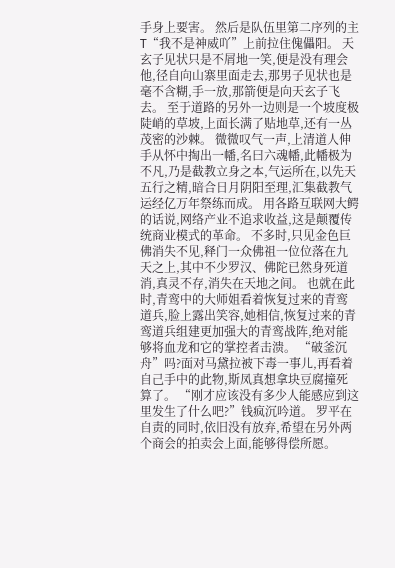手身上要害。 然后是队伍里第二序列的主T“我不是神威吖”上前拉住傀儡阳。 天玄子见状只是不屑地一笑,便是没有理会他,径自向山寨里面走去,那男子见状也是毫不含糊,手一放,那箭便是向天玄子飞去。 至于道路的另外一边则是一个坡度极陡峭的草坡,上面长满了贴地草,还有一丛茂密的沙棘。 微微叹气一声,上清道人伸手从怀中掏出一幡,名曰六魂幡,此幡极为不凡,乃是截教立身之本,气运所在,以先天五行之精,暗合日月阴阳至理,汇集截教气运经亿万年祭练而成。 用各路互联网大鳄的话说,网络产业不追求收益,这是颠覆传统商业模式的革命。 不多时,只见金色巨佛消失不见,释门一众佛祖一位位落在九天之上,其中不少罗汉、佛陀已然身死道消,真灵不存,消失在天地之间。 也就在此时,青鸾中的大师姐看着恢复过来的青鸾道兵,脸上露出笑容,她相信,恢复过来的青鸾道兵组建更加强大的青鸾战阵,绝对能够将血龙和它的掌控者击溃。 “破釜沉舟”吗?面对马黛拉被下毒一事儿,再看着自己手中的此物,斯凤真想拿块豆腐撞死算了。 “刚才应该没有多少人能感应到这里发生了什么吧?”钱疯沉吟道。 罗平在自责的同时,依旧没有放弃,希望在另外两个商会的拍卖会上面,能够得偿所愿。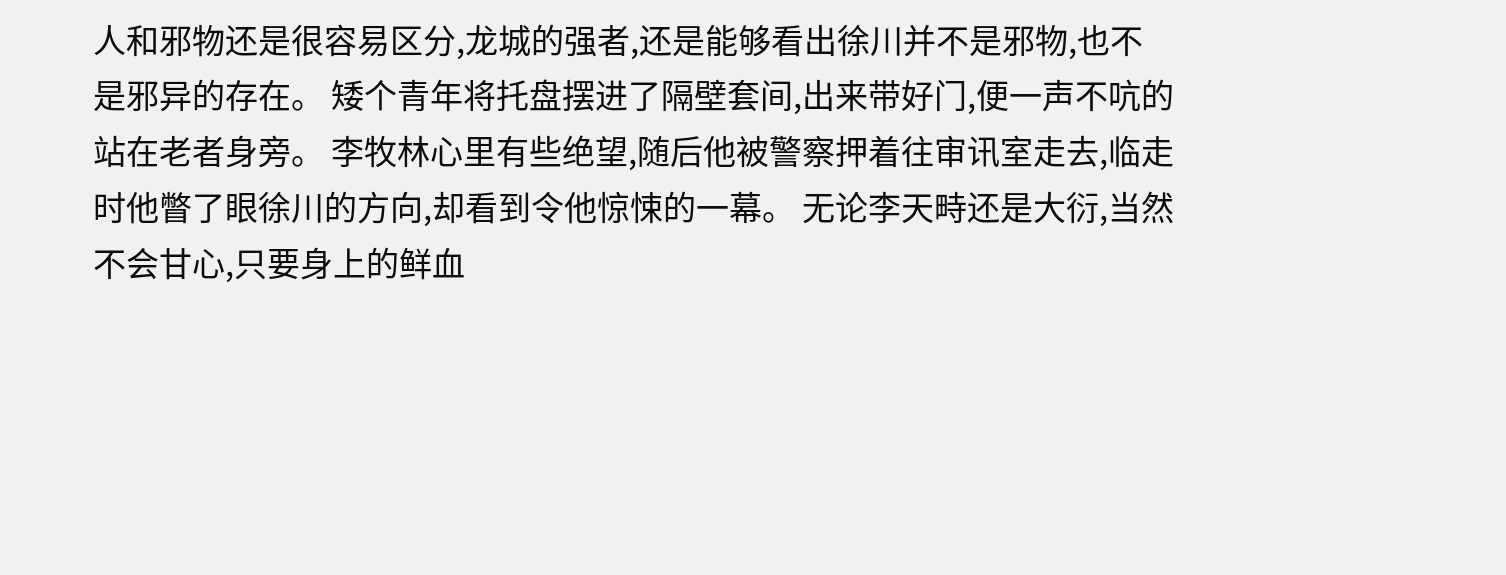人和邪物还是很容易区分,龙城的强者,还是能够看出徐川并不是邪物,也不是邪异的存在。 矮个青年将托盘摆进了隔壁套间,出来带好门,便一声不吭的站在老者身旁。 李牧林心里有些绝望,随后他被警察押着往审讯室走去,临走时他瞥了眼徐川的方向,却看到令他惊悚的一幕。 无论李天畤还是大衍,当然不会甘心,只要身上的鲜血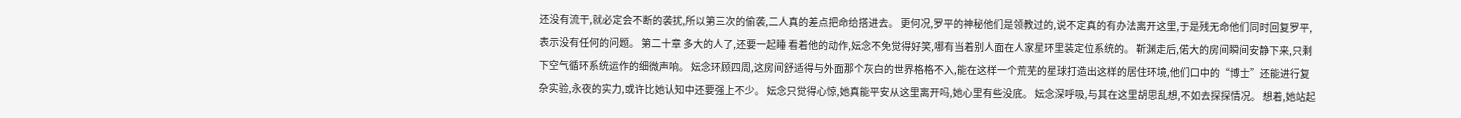还没有流干,就必定会不断的袭扰,所以第三次的偷袭,二人真的差点把命给搭进去。 更何况,罗平的神秘他们是领教过的,说不定真的有办法离开这里,于是残无命他们同时回复罗平,表示没有任何的问题。 第二十章 多大的人了,还要一起睡 看着他的动作,妘念不免觉得好笑,哪有当着别人面在人家星环里装定位系统的。 靳渊走后,偌大的房间瞬间安静下来,只剩下空气循环系统运作的细微声响。 妘念环顾四周,这房间舒适得与外面那个灰白的世界格格不入,能在这样一个荒芜的星球打造出这样的居住环境,他们口中的“博士”还能进行复杂实验,永夜的实力,或许比她认知中还要强上不少。 妘念只觉得心惊,她真能平安从这里离开吗,她心里有些没底。 妘念深呼吸,与其在这里胡思乱想,不如去探探情况。 想着,她站起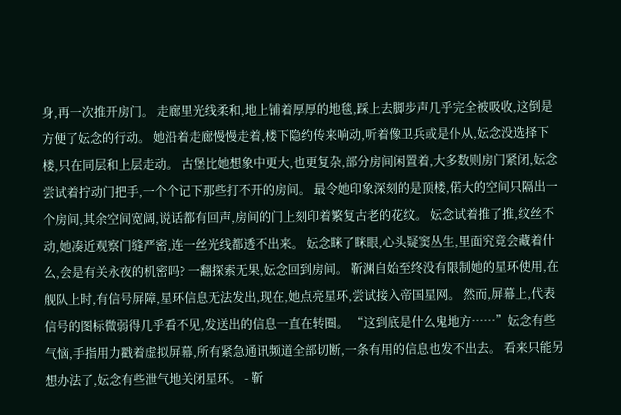身,再一次推开房门。 走廊里光线柔和,地上铺着厚厚的地毯,踩上去脚步声几乎完全被吸收,这倒是方便了妘念的行动。 她沿着走廊慢慢走着,楼下隐约传来响动,听着像卫兵或是仆从,妘念没选择下楼,只在同层和上层走动。 古堡比她想象中更大,也更复杂,部分房间闲置着,大多数则房门紧闭,妘念尝试着拧动门把手,一个个记下那些打不开的房间。 最令她印象深刻的是顶楼,偌大的空间只隔出一个房间,其余空间宽阔,说话都有回声,房间的门上刻印着繁复古老的花纹。 妘念试着推了推,纹丝不动,她凑近观察门缝严密,连一丝光线都透不出来。 妘念眯了眯眼,心头疑窦丛生,里面究竟会藏着什么,会是有关永夜的机密吗? 一翻探索无果,妘念回到房间。 靳渊自始至终没有限制她的星环使用,在舰队上时,有信号屏障,星环信息无法发出,现在,她点亮星环,尝试接入帝国星网。 然而,屏幕上,代表信号的图标微弱得几乎看不见,发送出的信息一直在转圈。 “这到底是什么鬼地方……”妘念有些气恼,手指用力戳着虚拟屏幕,所有紧急通讯频道全部切断,一条有用的信息也发不出去。 看来只能另想办法了,妘念有些泄气地关闭星环。 - 靳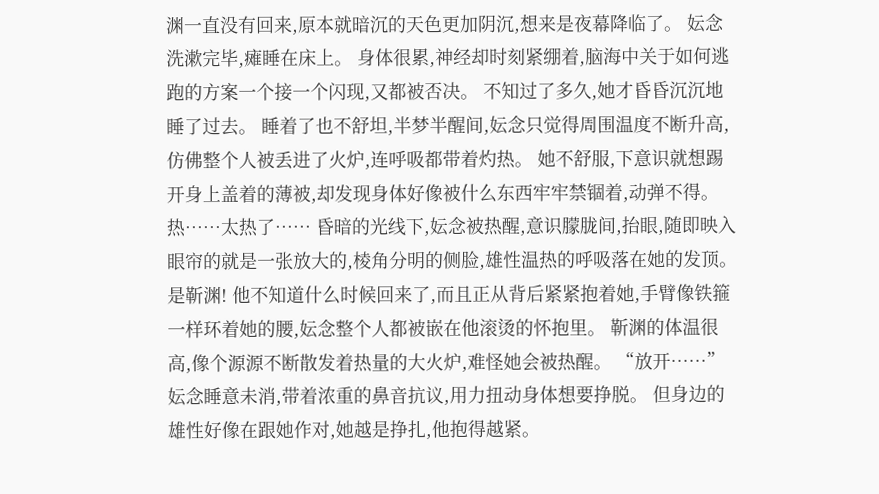渊一直没有回来,原本就暗沉的天色更加阴沉,想来是夜幕降临了。 妘念洗漱完毕,瘫睡在床上。 身体很累,神经却时刻紧绷着,脑海中关于如何逃跑的方案一个接一个闪现,又都被否决。 不知过了多久,她才昏昏沉沉地睡了过去。 睡着了也不舒坦,半梦半醒间,妘念只觉得周围温度不断升高,仿佛整个人被丢进了火炉,连呼吸都带着灼热。 她不舒服,下意识就想踢开身上盖着的薄被,却发现身体好像被什么东西牢牢禁锢着,动弹不得。 热……太热了…… 昏暗的光线下,妘念被热醒,意识朦胧间,抬眼,随即映入眼帘的就是一张放大的,棱角分明的侧脸,雄性温热的呼吸落在她的发顶。 是靳渊! 他不知道什么时候回来了,而且正从背后紧紧抱着她,手臂像铁箍一样环着她的腰,妘念整个人都被嵌在他滚烫的怀抱里。 靳渊的体温很高,像个源源不断散发着热量的大火炉,难怪她会被热醒。 “放开……”妘念睡意未消,带着浓重的鼻音抗议,用力扭动身体想要挣脱。 但身边的雄性好像在跟她作对,她越是挣扎,他抱得越紧。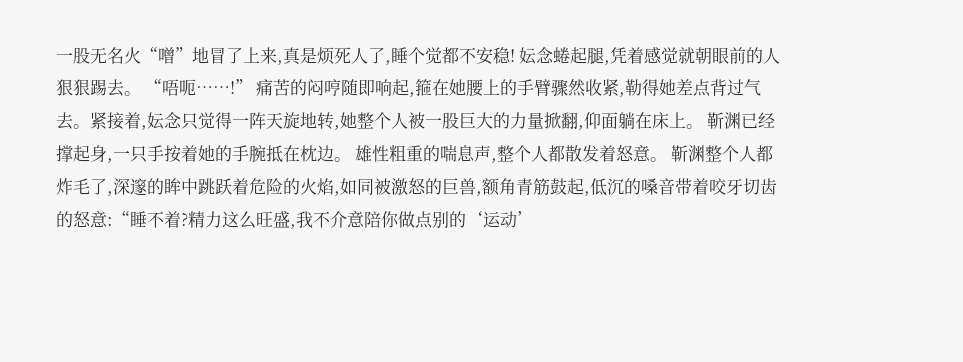一股无名火“噌”地冒了上来,真是烦死人了,睡个觉都不安稳! 妘念蜷起腿,凭着感觉就朝眼前的人狠狠踢去。 “唔呃……!” 痛苦的闷哼随即响起,箍在她腰上的手臂骤然收紧,勒得她差点背过气去。紧接着,妘念只觉得一阵天旋地转,她整个人被一股巨大的力量掀翻,仰面躺在床上。 靳渊已经撑起身,一只手按着她的手腕抵在枕边。 雄性粗重的喘息声,整个人都散发着怒意。 靳渊整个人都炸毛了,深邃的眸中跳跃着危险的火焰,如同被激怒的巨兽,额角青筋鼓起,低沉的嗓音带着咬牙切齿的怒意:“睡不着?精力这么旺盛,我不介意陪你做点别的‘运动’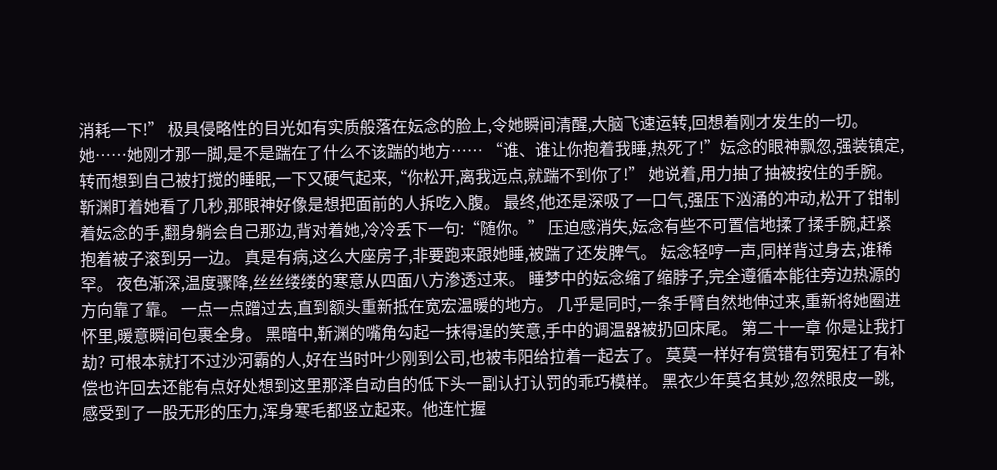消耗一下!” 极具侵略性的目光如有实质般落在妘念的脸上,令她瞬间清醒,大脑飞速运转,回想着刚才发生的一切。 她……她刚才那一脚,是不是踹在了什么不该踹的地方…… “谁、谁让你抱着我睡,热死了!”妘念的眼神飘忽,强装镇定,转而想到自己被打搅的睡眠,一下又硬气起来,“你松开,离我远点,就踹不到你了!” 她说着,用力抽了抽被按住的手腕。 靳渊盯着她看了几秒,那眼神好像是想把面前的人拆吃入腹。 最终,他还是深吸了一口气,强压下汹涌的冲动,松开了钳制着妘念的手,翻身躺会自己那边,背对着她,冷冷丢下一句:“随你。” 压迫感消失,妘念有些不可置信地揉了揉手腕,赶紧抱着被子滚到另一边。 真是有病,这么大座房子,非要跑来跟她睡,被踹了还发脾气。 妘念轻哼一声,同样背过身去,谁稀罕。 夜色渐深,温度骤降,丝丝缕缕的寒意从四面八方渗透过来。 睡梦中的妘念缩了缩脖子,完全遵循本能往旁边热源的方向靠了靠。 一点一点蹭过去,直到额头重新抵在宽宏温暖的地方。 几乎是同时,一条手臂自然地伸过来,重新将她圈进怀里,暖意瞬间包裹全身。 黑暗中,靳渊的嘴角勾起一抹得逞的笑意,手中的调温器被扔回床尾。 第二十一章 你是让我打劫? 可根本就打不过沙河霸的人,好在当时叶少刚到公司,也被韦阳给拉着一起去了。 莫莫一样好有赏错有罚冤枉了有补偿也许回去还能有点好处想到这里那泽自动自的低下头一副认打认罚的乖巧模样。 黑衣少年莫名其妙,忽然眼皮一跳,感受到了一股无形的压力,浑身寒毛都竖立起来。他连忙握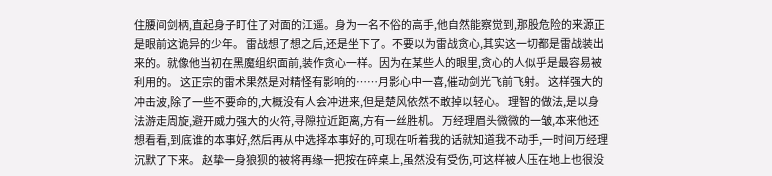住腰间剑柄,直起身子盯住了对面的江遥。身为一名不俗的高手,他自然能察觉到,那股危险的来源正是眼前这诡异的少年。 雷战想了想之后,还是坐下了。不要以为雷战贪心,其实这一切都是雷战装出来的。就像他当初在黑魔组织面前,装作贪心一样。因为在某些人的眼里,贪心的人似乎是最容易被利用的。 这正宗的雷术果然是对精怪有影响的……月影心中一喜,催动剑光飞前飞射。 这样强大的冲击波,除了一些不要命的,大概没有人会冲进来,但是楚风依然不敢掉以轻心。 理智的做法,是以身法游走周旋,避开威力强大的火符,寻隙拉近距离,方有一丝胜机。 万经理眉头微微的一皱,本来他还想看看,到底谁的本事好,然后再从中选择本事好的,可现在听着我的话就知道我不动手,一时间万经理沉默了下来。 赵挚一身狼狈的被将再缘一把按在碎桌上,虽然没有受伤,可这样被人压在地上也很没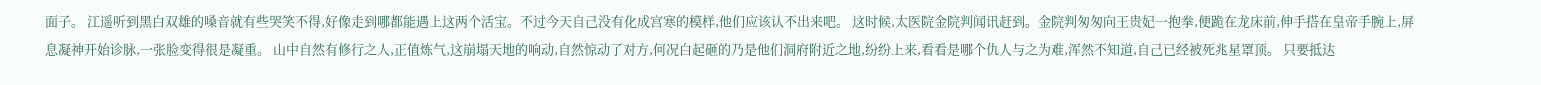面子。 江遥听到黑白双雄的嗓音就有些哭笑不得,好像走到哪都能遇上这两个活宝。不过今天自己没有化成宫寒的模样,他们应该认不出来吧。 这时候,太医院金院判闻讯赶到。金院判匆匆向王贵妃一抱拳,便跪在龙床前,伸手搭在皇帝手腕上,屏息凝神开始诊脉,一张脸变得很是凝重。 山中自然有修行之人,正值炼气,这崩塌天地的响动,自然惊动了对方,何况白起砸的乃是他们洞府附近之地,纷纷上来,看看是哪个仇人与之为难,浑然不知道,自己已经被死兆星罩顶。 只要抵达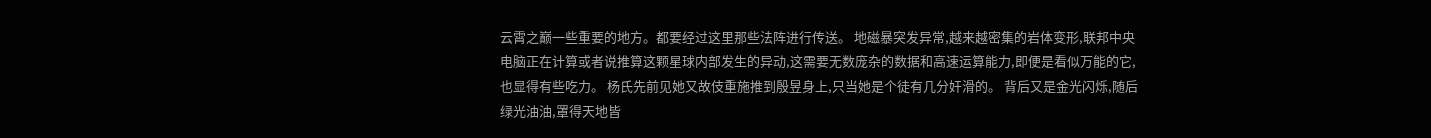云霄之巅一些重要的地方。都要经过这里那些法阵进行传送。 地磁暴突发异常,越来越密集的岩体变形,联邦中央电脑正在计算或者说推算这颗星球内部发生的异动,这需要无数庞杂的数据和高速运算能力,即便是看似万能的它,也显得有些吃力。 杨氏先前见她又故伎重施推到殷昱身上,只当她是个徒有几分奸滑的。 背后又是金光闪烁,随后绿光油油,罩得天地皆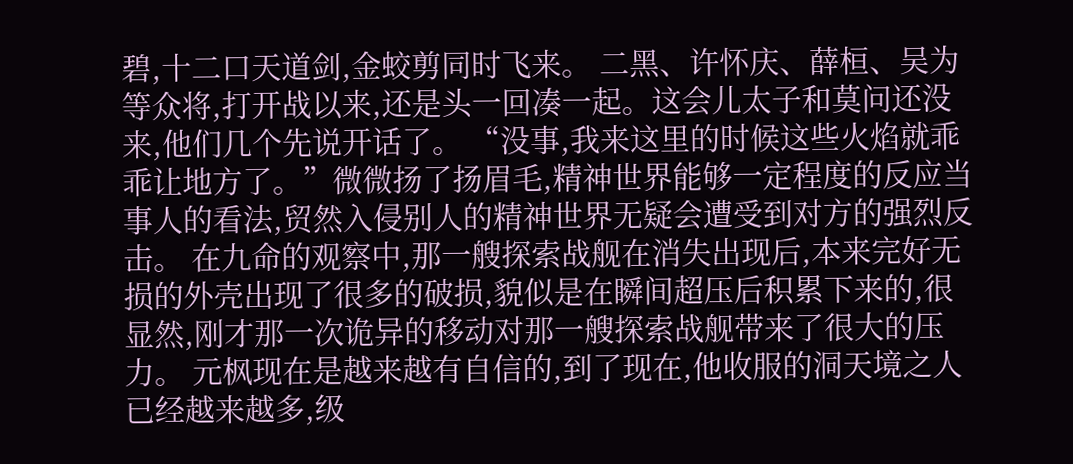碧,十二口天道剑,金蛟剪同时飞来。 二黑、许怀庆、薛桓、吴为等众将,打开战以来,还是头一回凑一起。这会儿太子和莫问还没来,他们几个先说开话了。 “没事,我来这里的时候这些火焰就乖乖让地方了。”微微扬了扬眉毛,精神世界能够一定程度的反应当事人的看法,贸然入侵别人的精神世界无疑会遭受到对方的强烈反击。 在九命的观察中,那一艘探索战舰在消失出现后,本来完好无损的外壳出现了很多的破损,貌似是在瞬间超压后积累下来的,很显然,刚才那一次诡异的移动对那一艘探索战舰带来了很大的压力。 元枫现在是越来越有自信的,到了现在,他收服的洞天境之人已经越来越多,级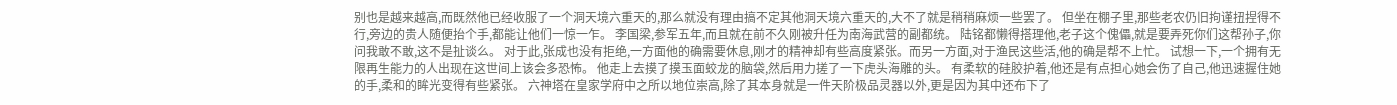别也是越来越高,而既然他已经收服了一个洞天境六重天的,那么就没有理由搞不定其他洞天境六重天的,大不了就是稍稍麻烦一些罢了。 但坐在棚子里,那些老农仍旧拘谨扭捏得不行,旁边的贵人随便抬个手,都能让他们一惊一乍。 李国梁,参军五年,而且就在前不久刚被升任为南海武营的副都统。 陆铭都懒得搭理他,老子这个傀儡,就是要弄死你们这帮孙子,你问我敢不敢,这不是扯谈么。 对于此,张成也没有拒绝,一方面他的确需要休息,刚才的精神却有些高度紧张。而另一方面,对于渔民这些活,他的确是帮不上忙。 试想一下,一个拥有无限再生能力的人出现在这世间上该会多恐怖。 他走上去摸了摸玉面蛟龙的脑袋,然后用力搓了一下虎头海雕的头。 有柔软的硅胶护着,他还是有点担心她会伤了自己,他迅速握住她的手,柔和的眸光变得有些紧张。 六神塔在皇家学府中之所以地位崇高,除了其本身就是一件天阶极品灵器以外,更是因为其中还布下了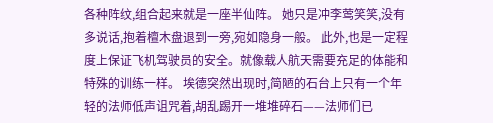各种阵纹,组合起来就是一座半仙阵。 她只是冲李莺笑笑,没有多说话,抱着檀木盘退到一旁,宛如隐身一般。 此外,也是一定程度上保证飞机驾驶员的安全。就像载人航天需要充足的体能和特殊的训练一样。 埃德突然出现时,简陋的石台上只有一个年轻的法师低声诅咒着,胡乱踢开一堆堆碎石——法师们已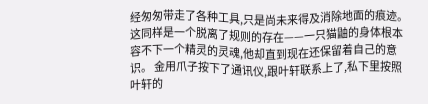经匆匆带走了各种工具,只是尚未来得及消除地面的痕迹。 这同样是一个脱离了规则的存在——一只猫鼬的身体根本容不下一个精灵的灵魂,他却直到现在还保留着自己的意识。 金用爪子按下了通讯仪,跟叶轩联系上了,私下里按照叶轩的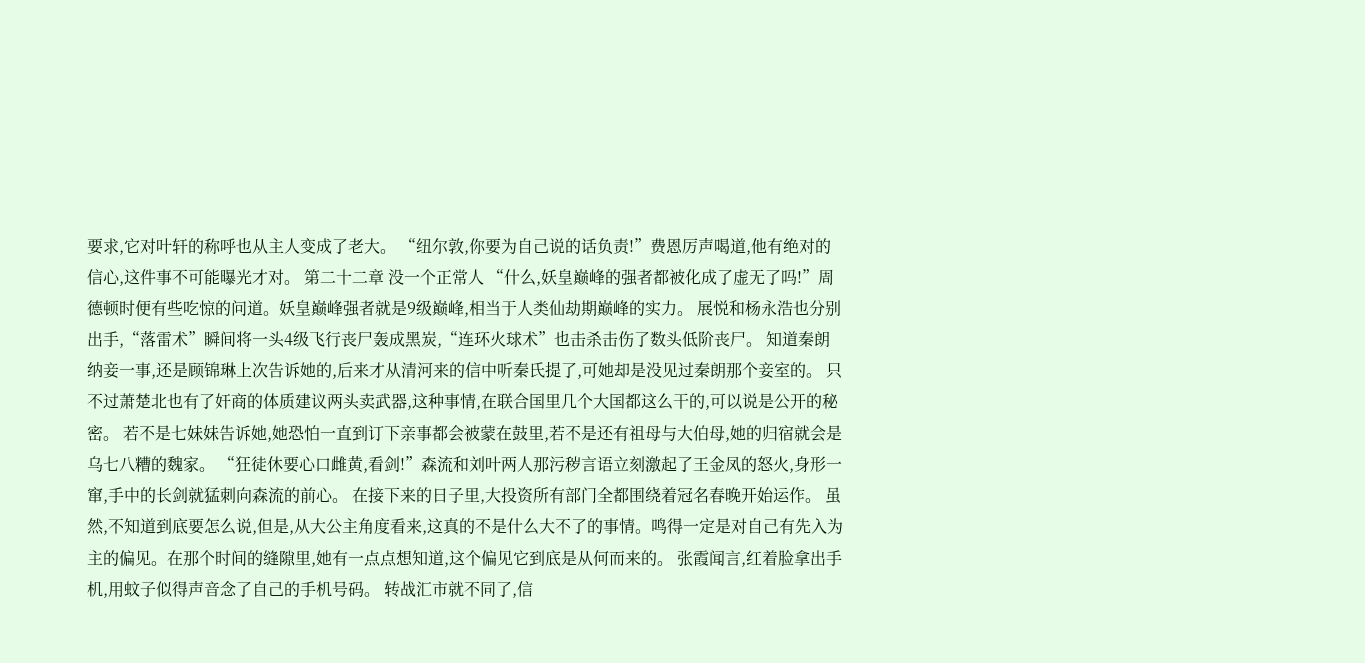要求,它对叶轩的称呼也从主人变成了老大。 “纽尔敦,你要为自己说的话负责!”费恩厉声喝道,他有绝对的信心,这件事不可能曝光才对。 第二十二章 没一个正常人 “什么,妖皇巅峰的强者都被化成了虚无了吗!”周德顿时便有些吃惊的问道。妖皇巅峰强者就是9级巅峰,相当于人类仙劫期巅峰的实力。 展悦和杨永浩也分别出手,“落雷术”瞬间将一头4级飞行丧尸轰成黑炭,“连环火球术”也击杀击伤了数头低阶丧尸。 知道秦朗纳妾一事,还是顾锦琳上次告诉她的,后来才从清河来的信中听秦氏提了,可她却是没见过秦朗那个妾室的。 只不过萧楚北也有了奸商的体质建议两头卖武器,这种事情,在联合国里几个大国都这么干的,可以说是公开的秘密。 若不是七妹妹告诉她,她恐怕一直到订下亲事都会被蒙在鼓里,若不是还有祖母与大伯母,她的归宿就会是乌七八糟的魏家。 “狂徒休要心口雌黄,看剑!”森流和刘叶两人那污秽言语立刻激起了王金凤的怒火,身形一窜,手中的长剑就猛刺向森流的前心。 在接下来的日子里,大投资所有部门全都围绕着冠名春晚开始运作。 虽然,不知道到底要怎么说,但是,从大公主角度看来,这真的不是什么大不了的事情。鸣得一定是对自己有先入为主的偏见。在那个时间的缝隙里,她有一点点想知道,这个偏见它到底是从何而来的。 张霞闻言,红着脸拿出手机,用蚊子似得声音念了自己的手机号码。 转战汇市就不同了,信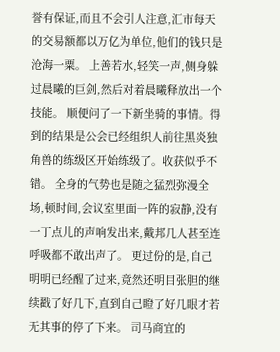誉有保证,而且不会引人注意,汇市每天的交易额都以万亿为单位,他们的钱只是沧海一粟。 上善若水,轻笑一声,侧身躲过晨曦的巨剑,然后对着晨曦释放出一个技能。 顺便问了一下新坐骑的事情。得到的结果是公会已经组织人前往黑炎独角兽的练级区开始练级了。收获似乎不错。 全身的气势也是随之猛烈弥漫全场,顿时间,会议室里面一阵的寂静,没有一丁点儿的声响发出来,戴邦几人甚至连呼吸都不敢出声了。 更过份的是,自己明明已经醒了过来,竟然还明目张胆的继续戳了好几下,直到自己瞪了好几眼才若无其事的停了下来。 司马商宜的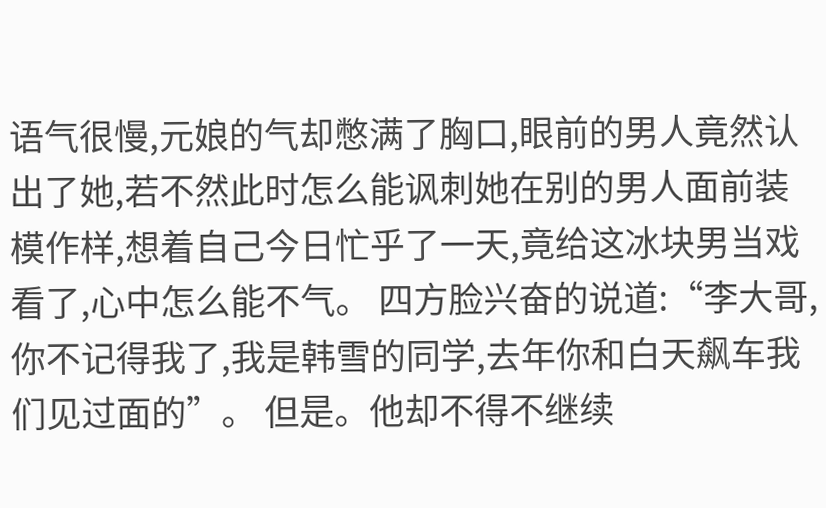语气很慢,元娘的气却憋满了胸口,眼前的男人竟然认出了她,若不然此时怎么能讽刺她在别的男人面前装模作样,想着自己今日忙乎了一天,竟给这冰块男当戏看了,心中怎么能不气。 四方脸兴奋的说道:“李大哥,你不记得我了,我是韩雪的同学,去年你和白天飙车我们见过面的”。 但是。他却不得不继续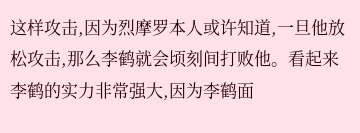这样攻击,因为烈摩罗本人或许知道,一旦他放松攻击,那么李鹤就会顷刻间打败他。看起来李鹤的实力非常强大,因为李鹤面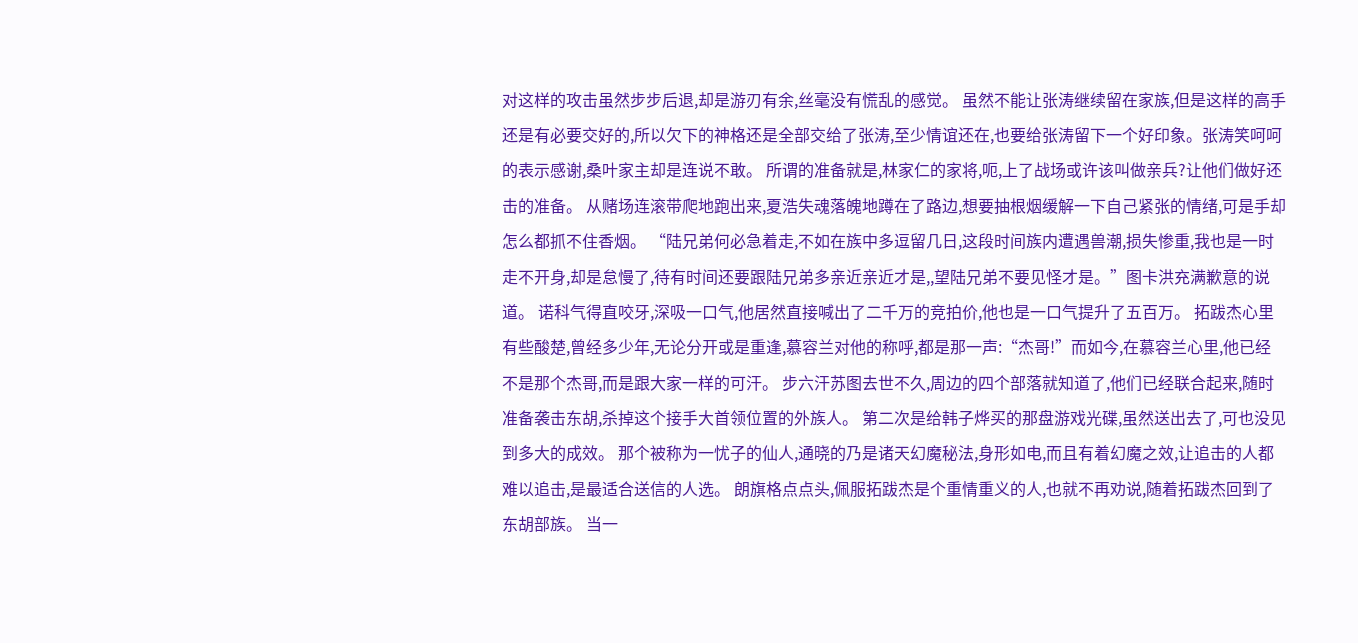对这样的攻击虽然步步后退,却是游刃有余,丝毫没有慌乱的感觉。 虽然不能让张涛继续留在家族,但是这样的高手还是有必要交好的,所以欠下的神格还是全部交给了张涛,至少情谊还在,也要给张涛留下一个好印象。张涛笑呵呵的表示感谢,桑叶家主却是连说不敢。 所谓的准备就是,林家仁的家将,呃,上了战场或许该叫做亲兵?让他们做好还击的准备。 从赌场连滚带爬地跑出来,夏浩失魂落魄地蹲在了路边,想要抽根烟缓解一下自己紧张的情绪,可是手却怎么都抓不住香烟。 “陆兄弟何必急着走,不如在族中多逗留几日,这段时间族内遭遇兽潮,损失惨重,我也是一时走不开身,却是怠慢了,待有时间还要跟陆兄弟多亲近亲近才是,,望陆兄弟不要见怪才是。”图卡洪充满歉意的说道。 诺科气得直咬牙,深吸一口气,他居然直接喊出了二千万的竞拍价,他也是一口气提升了五百万。 拓跋杰心里有些酸楚,曾经多少年,无论分开或是重逢,慕容兰对他的称呼,都是那一声:“杰哥!”而如今,在慕容兰心里,他已经不是那个杰哥,而是跟大家一样的可汗。 步六汗苏图去世不久,周边的四个部落就知道了,他们已经联合起来,随时准备袭击东胡,杀掉这个接手大首领位置的外族人。 第二次是给韩子烨买的那盘游戏光碟,虽然送出去了,可也没见到多大的成效。 那个被称为一忧子的仙人,通晓的乃是诸天幻魔秘法,身形如电,而且有着幻魔之效,让追击的人都难以追击,是最适合送信的人选。 朗旗格点点头,佩服拓跋杰是个重情重义的人,也就不再劝说,随着拓跋杰回到了东胡部族。 当一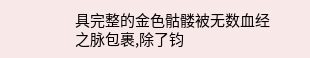具完整的金色骷髅被无数血经之脉包裹,除了钧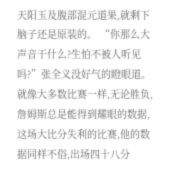天阳玉及腹部混元道果,就剩下脑子还是原装的。 “你那么大声音干什么?生怕不被人听见吗?”张全义没好气的瞪眼道。 就像大多数比赛一样,无论胜负,詹姆斯总是能得到耀眼的数据,这场大比分失利的比赛,他的数据同样不俗,出场四十八分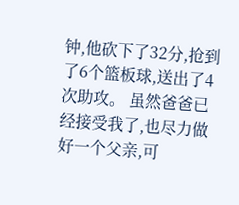钟,他砍下了32分,抢到了6个篮板球,送出了4次助攻。 虽然爸爸已经接受我了,也尽力做好一个父亲,可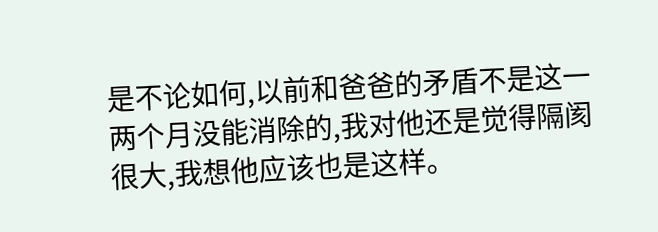是不论如何,以前和爸爸的矛盾不是这一两个月没能消除的,我对他还是觉得隔阂很大,我想他应该也是这样。